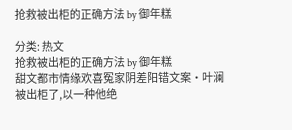抢救被出柜的正确方法 by 御年糕

分类: 热文
抢救被出柜的正确方法 by 御年糕
甜文都市情缘欢喜冤家阴差阳错文案·叶澜被出柜了,以一种他绝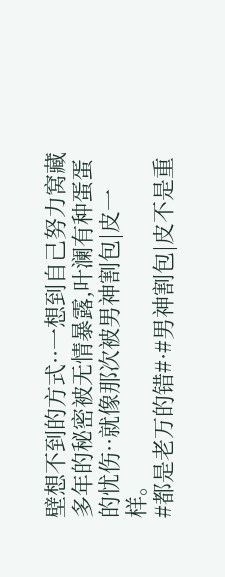壁想不到的方式··一想到自己努力窝藏多年的秘密被无情暴露,叶澜有种蛋蛋的忧伤··就像那次被男神割包|皮一样。
#都是老万的错#·#男神割包|皮不是重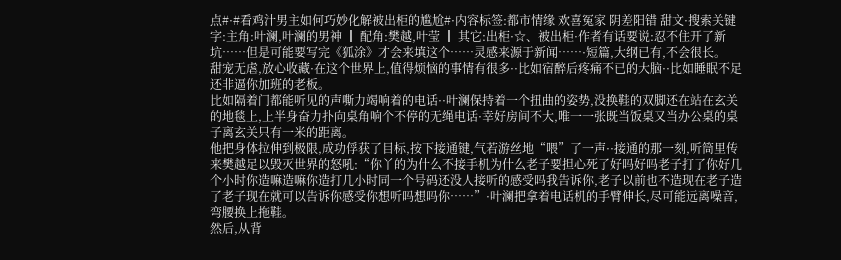点#·#看鸡汁男主如何巧妙化解被出柜的尴尬#·内容标签:都市情缘 欢喜冤家 阴差阳错 甜文·搜索关键字:主角:叶澜,叶澜的男神 ┃ 配角:樊越,叶莹 ┃ 其它:出柜·☆、被出柜·作者有话要说:忍不住开了新坑……但是可能要写完《狐涂》才会来填这个……灵感来源于新闻……·短篇,大纲已有,不会很长。
甜宠无虐,放心收藏·在这个世界上,值得烦恼的事情有很多··比如宿醉后疼痛不已的大脑··比如睡眠不足还非逼你加班的老板。
比如隔着门都能听见的声嘶力竭响着的电话··叶澜保持着一个扭曲的姿势,没换鞋的双脚还在站在玄关的地毯上,上半身奋力扑向桌角响个不停的无绳电话·幸好房间不大,唯一一张既当饭桌又当办公桌的桌子离玄关只有一米的距离。
他把身体拉伸到极限,成功俘获了目标,按下接通键,气若游丝地“喂”了一声··接通的那一刻,听筒里传来樊越足以毁灭世界的怒吼:“你丫的为什么不接手机为什么老子要担心死了好吗好吗老子打了你好几个小时你造嘛造嘛你造打几小时同一个号码还没人接听的感受吗我告诉你,老子以前也不造现在老子造了老子现在就可以告诉你感受你想听吗想吗你……”·叶澜把拿着电话机的手臂伸长,尽可能远离噪音,弯腰换上拖鞋。
然后,从背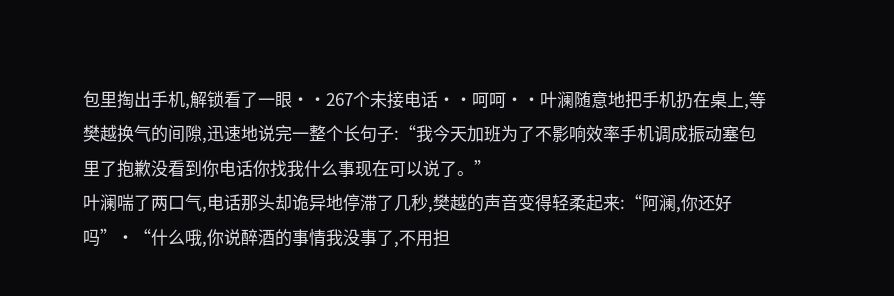包里掏出手机,解锁看了一眼··267个未接电话··呵呵··叶澜随意地把手机扔在桌上,等樊越换气的间隙,迅速地说完一整个长句子:“我今天加班为了不影响效率手机调成振动塞包里了抱歉没看到你电话你找我什么事现在可以说了。”
叶澜喘了两口气,电话那头却诡异地停滞了几秒,樊越的声音变得轻柔起来:“阿澜,你还好吗”·“什么哦,你说醉酒的事情我没事了,不用担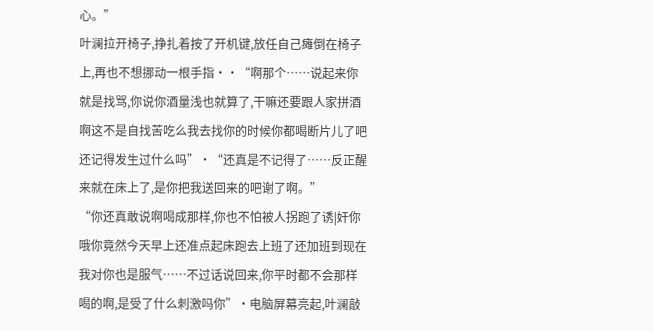心。”
叶澜拉开椅子,挣扎着按了开机键,放任自己瘫倒在椅子上,再也不想挪动一根手指··“啊那个……说起来你就是找骂,你说你酒量浅也就算了,干嘛还要跟人家拼酒啊这不是自找苦吃么我去找你的时候你都喝断片儿了吧还记得发生过什么吗”·“还真是不记得了……反正醒来就在床上了,是你把我送回来的吧谢了啊。”
“你还真敢说啊喝成那样,你也不怕被人拐跑了诱|奸你哦你竟然今天早上还准点起床跑去上班了还加班到现在我对你也是服气……不过话说回来,你平时都不会那样喝的啊,是受了什么刺激吗你”·电脑屏幕亮起,叶澜敲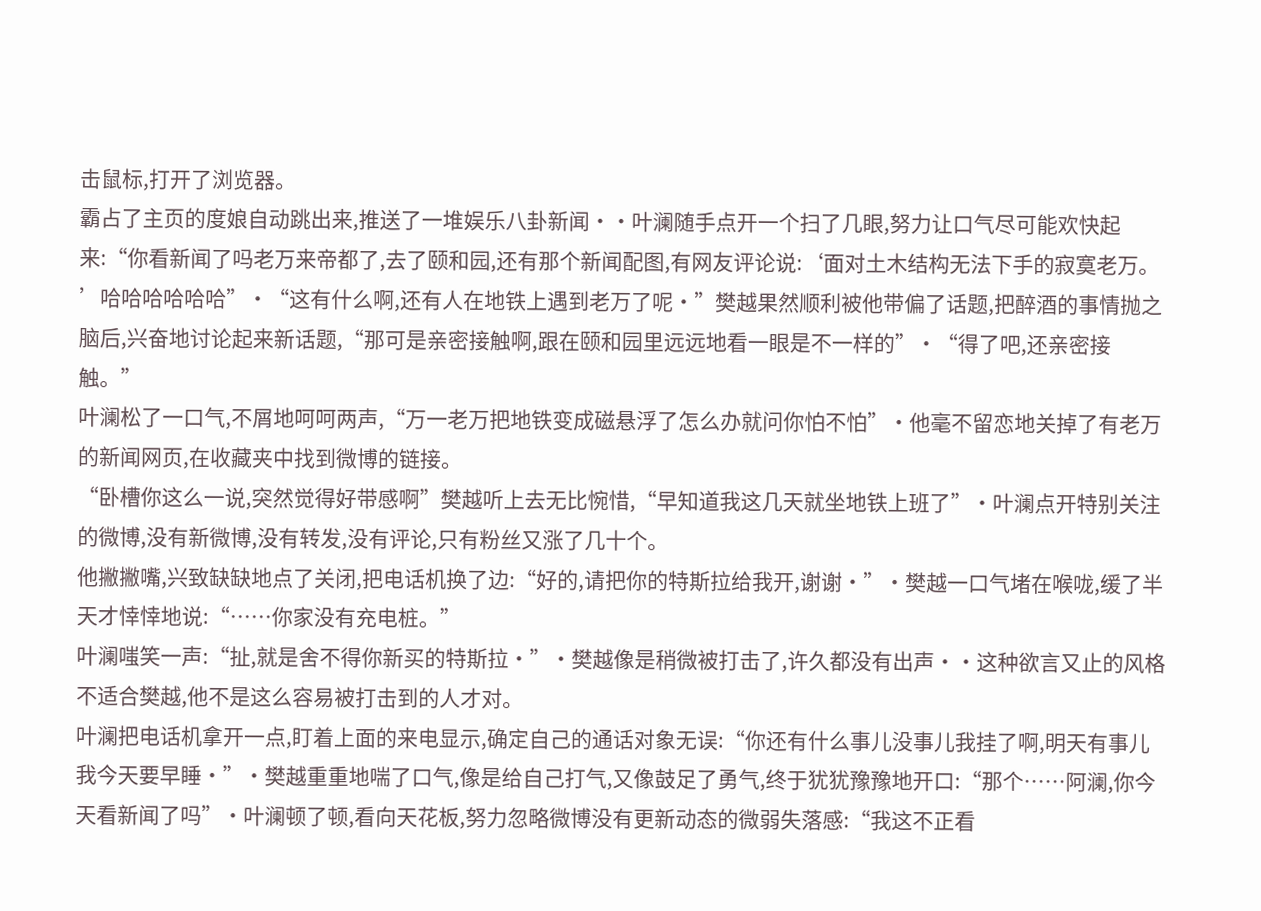击鼠标,打开了浏览器。
霸占了主页的度娘自动跳出来,推送了一堆娱乐八卦新闻··叶澜随手点开一个扫了几眼,努力让口气尽可能欢快起来:“你看新闻了吗老万来帝都了,去了颐和园,还有那个新闻配图,有网友评论说:‘面对土木结构无法下手的寂寞老万。
’哈哈哈哈哈哈”·“这有什么啊,还有人在地铁上遇到老万了呢·”樊越果然顺利被他带偏了话题,把醉酒的事情抛之脑后,兴奋地讨论起来新话题,“那可是亲密接触啊,跟在颐和园里远远地看一眼是不一样的”·“得了吧,还亲密接触。”
叶澜松了一口气,不屑地呵呵两声,“万一老万把地铁变成磁悬浮了怎么办就问你怕不怕”·他毫不留恋地关掉了有老万的新闻网页,在收藏夹中找到微博的链接。
“卧槽你这么一说,突然觉得好带感啊”樊越听上去无比惋惜,“早知道我这几天就坐地铁上班了”·叶澜点开特别关注的微博,没有新微博,没有转发,没有评论,只有粉丝又涨了几十个。
他撇撇嘴,兴致缺缺地点了关闭,把电话机换了边:“好的,请把你的特斯拉给我开,谢谢·”·樊越一口气堵在喉咙,缓了半天才悻悻地说:“……你家没有充电桩。”
叶澜嗤笑一声:“扯,就是舍不得你新买的特斯拉·”·樊越像是稍微被打击了,许久都没有出声··这种欲言又止的风格不适合樊越,他不是这么容易被打击到的人才对。
叶澜把电话机拿开一点,盯着上面的来电显示,确定自己的通话对象无误:“你还有什么事儿没事儿我挂了啊,明天有事儿我今天要早睡·”·樊越重重地喘了口气,像是给自己打气,又像鼓足了勇气,终于犹犹豫豫地开口:“那个……阿澜,你今天看新闻了吗”·叶澜顿了顿,看向天花板,努力忽略微博没有更新动态的微弱失落感:“我这不正看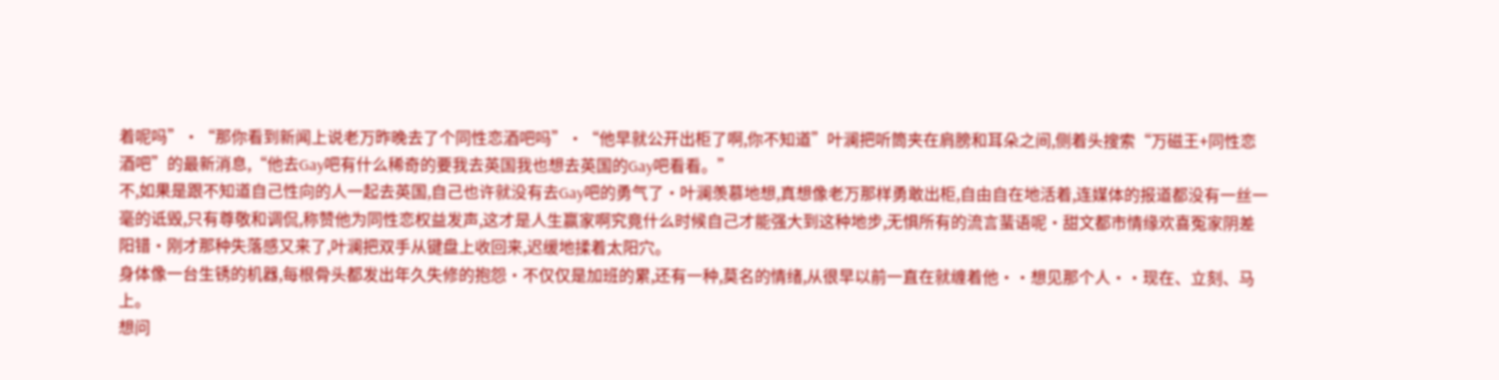着呢吗”·“那你看到新闻上说老万昨晚去了个同性恋酒吧吗”·“他早就公开出柜了啊,你不知道”叶澜把听筒夹在肩膀和耳朵之间,侧着头搜索“万磁王+同性恋酒吧”的最新消息,“他去Gay吧有什么稀奇的要我去英国我也想去英国的Gay吧看看。”
不,如果是跟不知道自己性向的人一起去英国,自己也许就没有去Gay吧的勇气了·叶澜羡慕地想,真想像老万那样勇敢出柜,自由自在地活着,连媒体的报道都没有一丝一毫的诋毁,只有尊敬和调侃,称赞他为同性恋权益发声,这才是人生赢家啊究竟什么时候自己才能强大到这种地步,无惧所有的流言蜚语呢·甜文都市情缘欢喜冤家阴差阳错·刚才那种失落感又来了,叶澜把双手从键盘上收回来,迟缓地揉着太阳穴。
身体像一台生锈的机器,每根骨头都发出年久失修的抱怨·不仅仅是加班的累,还有一种,莫名的情绪,从很早以前一直在就缠着他··想见那个人··现在、立刻、马上。
想问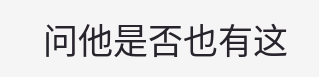问他是否也有这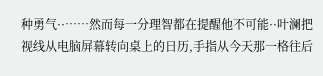种勇气··……然而每一分理智都在提醒他不可能··叶澜把视线从电脑屏幕转向桌上的日历,手指从今天那一格往后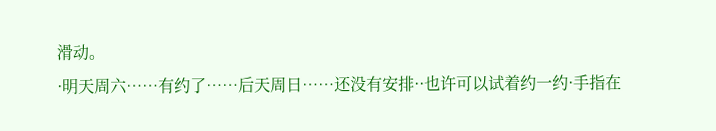滑动。
·明天周六……有约了……后天周日……还没有安排··也许可以试着约一约·手指在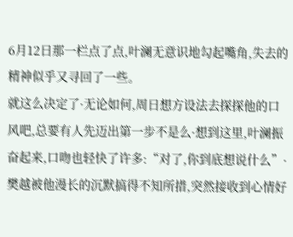6月12日那一栏点了点,叶澜无意识地勾起嘴角,失去的精神似乎又寻回了一些。
就这么决定了·无论如何,周日想方设法去探探他的口风吧,总要有人先迈出第一步不是么·想到这里,叶澜振奋起来,口吻也轻快了许多:“对了,你到底想说什么”·樊越被他漫长的沉默搞得不知所措,突然接收到心情好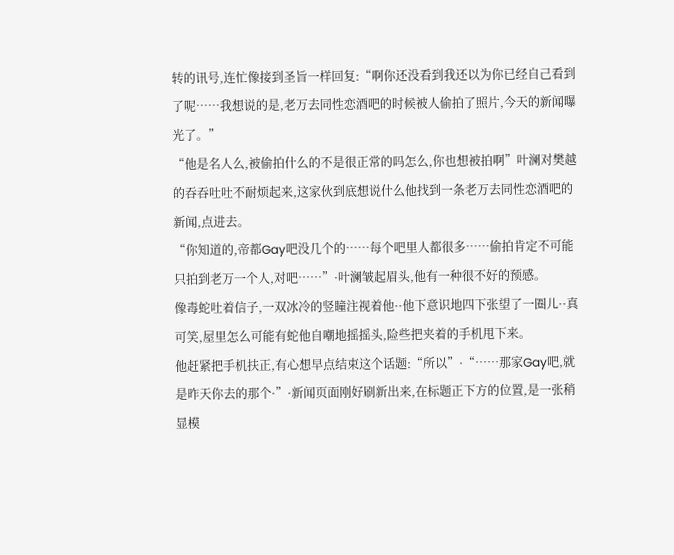转的讯号,连忙像接到圣旨一样回复:“啊你还没看到我还以为你已经自己看到了呢……我想说的是,老万去同性恋酒吧的时候被人偷拍了照片,今天的新闻曝光了。”
“他是名人么,被偷拍什么的不是很正常的吗怎么,你也想被拍啊”叶澜对樊越的吞吞吐吐不耐烦起来,这家伙到底想说什么他找到一条老万去同性恋酒吧的新闻,点进去。
“你知道的,帝都Gay吧没几个的……每个吧里人都很多……偷拍肯定不可能只拍到老万一个人,对吧……”·叶澜皱起眉头,他有一种很不好的预感。
像毒蛇吐着信子,一双冰冷的竖瞳注视着他··他下意识地四下张望了一圈儿··真可笑,屋里怎么可能有蛇他自嘲地摇摇头,险些把夹着的手机甩下来。
他赶紧把手机扶正,有心想早点结束这个话题:“所以”·“……那家Gay吧,就是昨天你去的那个·”·新闻页面刚好刷新出来,在标题正下方的位置,是一张稍显模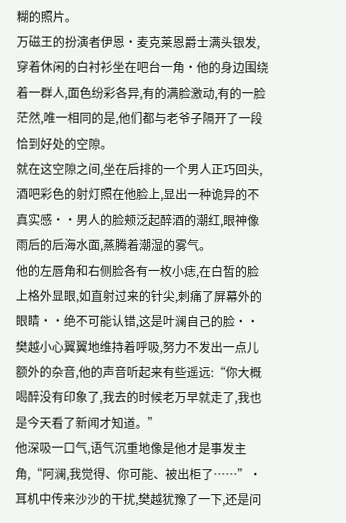糊的照片。
万磁王的扮演者伊恩·麦克莱恩爵士满头银发,穿着休闲的白衬衫坐在吧台一角·他的身边围绕着一群人,面色纷彩各异,有的满脸激动,有的一脸茫然,唯一相同的是,他们都与老爷子隔开了一段恰到好处的空隙。
就在这空隙之间,坐在后排的一个男人正巧回头,酒吧彩色的射灯照在他脸上,显出一种诡异的不真实感··男人的脸颊泛起醉酒的潮红,眼神像雨后的后海水面,蒸腾着潮湿的雾气。
他的左唇角和右侧脸各有一枚小痣,在白皙的脸上格外显眼,如直射过来的针尖,刺痛了屏幕外的眼睛··绝不可能认错,这是叶澜自己的脸··樊越小心翼翼地维持着呼吸,努力不发出一点儿额外的杂音,他的声音听起来有些遥远:“你大概喝醉没有印象了,我去的时候老万早就走了,我也是今天看了新闻才知道。”
他深吸一口气,语气沉重地像是他才是事发主角,“阿澜,我觉得、你可能、被出柜了……”·耳机中传来沙沙的干扰,樊越犹豫了一下,还是问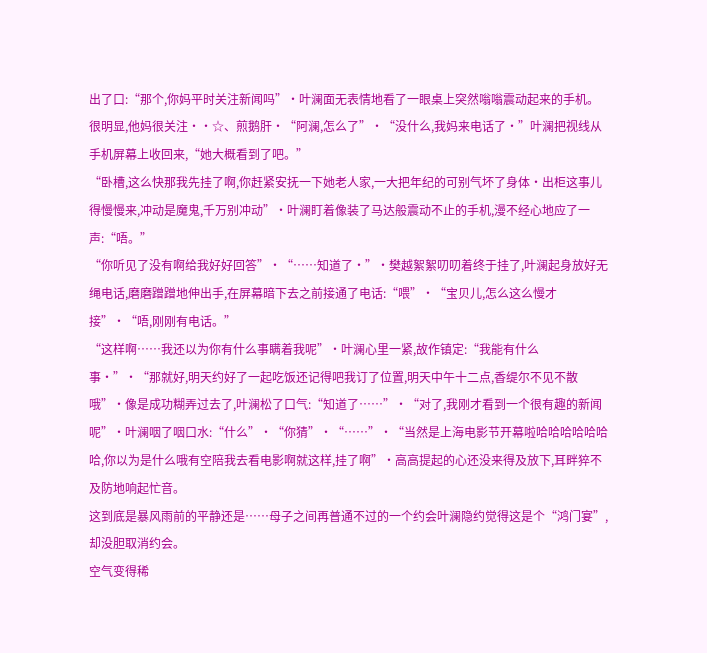出了口:“那个,你妈平时关注新闻吗”·叶澜面无表情地看了一眼桌上突然嗡嗡震动起来的手机。
很明显,他妈很关注··☆、煎鹅肝·“阿澜,怎么了”·“没什么,我妈来电话了·”叶澜把视线从手机屏幕上收回来,“她大概看到了吧。”
“卧槽,这么快那我先挂了啊,你赶紧安抚一下她老人家,一大把年纪的可别气坏了身体·出柜这事儿得慢慢来,冲动是魔鬼,千万别冲动”·叶澜盯着像装了马达般震动不止的手机,漫不经心地应了一声:“唔。”
“你听见了没有啊给我好好回答”·“……知道了·”·樊越絮絮叨叨着终于挂了,叶澜起身放好无绳电话,磨磨蹭蹭地伸出手,在屏幕暗下去之前接通了电话:“喂”·“宝贝儿,怎么这么慢才接”·“唔,刚刚有电话。”
“这样啊……我还以为你有什么事瞒着我呢”·叶澜心里一紧,故作镇定:“我能有什么事·”·“那就好,明天约好了一起吃饭还记得吧我订了位置,明天中午十二点,香缇尔不见不散哦”·像是成功糊弄过去了,叶澜松了口气:“知道了……”·“对了,我刚才看到一个很有趣的新闻呢”·叶澜咽了咽口水:“什么”·“你猜”·“……”·“当然是上海电影节开幕啦哈哈哈哈哈哈哈,你以为是什么哦有空陪我去看电影啊就这样,挂了啊”·高高提起的心还没来得及放下,耳畔猝不及防地响起忙音。
这到底是暴风雨前的平静还是……母子之间再普通不过的一个约会叶澜隐约觉得这是个“鸿门宴”,却没胆取消约会。
空气变得稀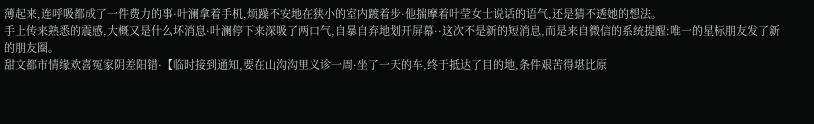薄起来,连呼吸都成了一件费力的事·叶澜拿着手机,烦躁不安地在狭小的室内踱着步·他揣摩着叶莹女士说话的语气,还是猜不透她的想法。
手上传来熟悉的震感,大概又是什么坏消息·叶澜停下来深吸了两口气,自暴自弃地划开屏幕··这次不是新的短消息,而是来自微信的系统提醒:唯一的星标朋友发了新的朋友圈。
甜文都市情缘欢喜冤家阴差阳错·【临时接到通知,要在山沟沟里义诊一周·坐了一天的车,终于抵达了目的地,条件艰苦得堪比原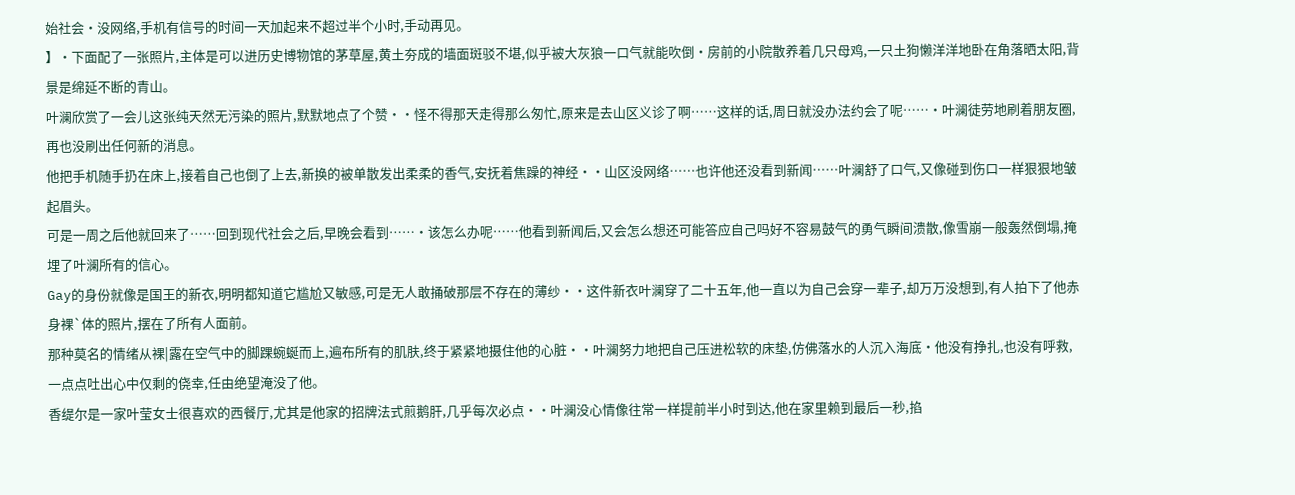始社会·没网络,手机有信号的时间一天加起来不超过半个小时,手动再见。
】·下面配了一张照片,主体是可以进历史博物馆的茅草屋,黄土夯成的墙面斑驳不堪,似乎被大灰狼一口气就能吹倒·房前的小院散养着几只母鸡,一只土狗懒洋洋地卧在角落晒太阳,背景是绵延不断的青山。
叶澜欣赏了一会儿这张纯天然无污染的照片,默默地点了个赞··怪不得那天走得那么匆忙,原来是去山区义诊了啊……这样的话,周日就没办法约会了呢……·叶澜徒劳地刷着朋友圈,再也没刷出任何新的消息。
他把手机随手扔在床上,接着自己也倒了上去,新换的被单散发出柔柔的香气,安抚着焦躁的神经··山区没网络……也许他还没看到新闻……叶澜舒了口气,又像碰到伤口一样狠狠地皱起眉头。
可是一周之后他就回来了……回到现代社会之后,早晚会看到……·该怎么办呢……他看到新闻后,又会怎么想还可能答应自己吗好不容易鼓气的勇气瞬间溃散,像雪崩一般轰然倒塌,掩埋了叶澜所有的信心。
Gay的身份就像是国王的新衣,明明都知道它尴尬又敏感,可是无人敢捅破那层不存在的薄纱··这件新衣叶澜穿了二十五年,他一直以为自己会穿一辈子,却万万没想到,有人拍下了他赤身裸`体的照片,摆在了所有人面前。
那种莫名的情绪从裸|露在空气中的脚踝蜿蜒而上,遍布所有的肌肤,终于紧紧地摄住他的心脏··叶澜努力地把自己压进松软的床垫,仿佛落水的人沉入海底·他没有挣扎,也没有呼救,一点点吐出心中仅剩的侥幸,任由绝望淹没了他。
香缇尔是一家叶莹女士很喜欢的西餐厅,尤其是他家的招牌法式煎鹅肝,几乎每次必点··叶澜没心情像往常一样提前半小时到达,他在家里赖到最后一秒,掐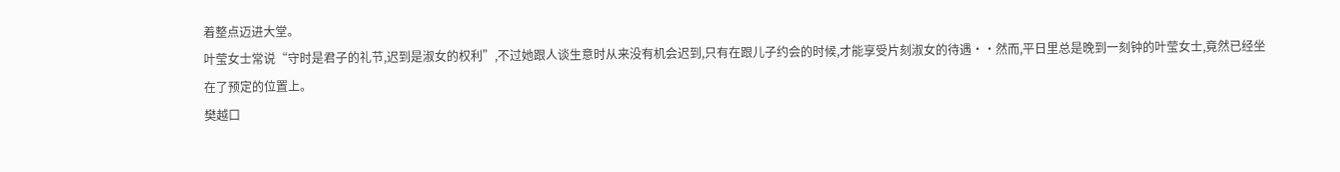着整点迈进大堂。
叶莹女士常说“守时是君子的礼节,迟到是淑女的权利”,不过她跟人谈生意时从来没有机会迟到,只有在跟儿子约会的时候,才能享受片刻淑女的待遇··然而,平日里总是晚到一刻钟的叶莹女士,竟然已经坐在了预定的位置上。
樊越口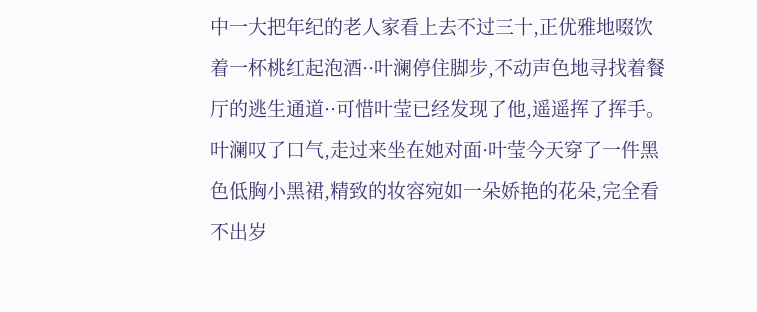中一大把年纪的老人家看上去不过三十,正优雅地啜饮着一杯桃红起泡酒··叶澜停住脚步,不动声色地寻找着餐厅的逃生通道··可惜叶莹已经发现了他,遥遥挥了挥手。
叶澜叹了口气,走过来坐在她对面·叶莹今天穿了一件黑色低胸小黑裙,精致的妆容宛如一朵娇艳的花朵,完全看不出岁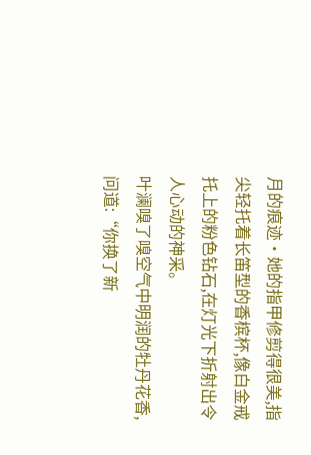月的痕迹·她的指甲修剪得很美,指尖轻托着长笛型的香槟杯,像白金戒托上的粉色钻石,在灯光下折射出令人心动的神采。
叶澜嗅了嗅空气中明润的牡丹花香,问道:“你换了新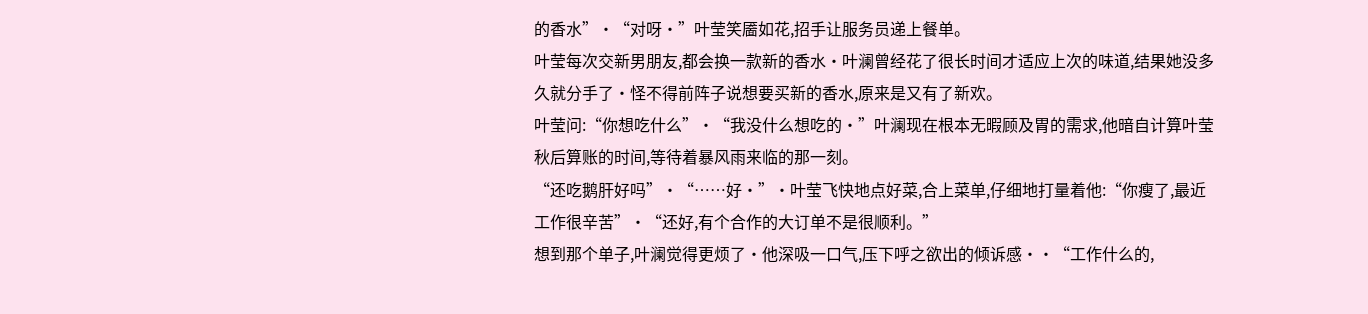的香水”·“对呀·”叶莹笑靥如花,招手让服务员递上餐单。
叶莹每次交新男朋友,都会换一款新的香水·叶澜曾经花了很长时间才适应上次的味道,结果她没多久就分手了·怪不得前阵子说想要买新的香水,原来是又有了新欢。
叶莹问:“你想吃什么”·“我没什么想吃的·”叶澜现在根本无暇顾及胃的需求,他暗自计算叶莹秋后算账的时间,等待着暴风雨来临的那一刻。
“还吃鹅肝好吗”·“……好·”·叶莹飞快地点好菜,合上菜单,仔细地打量着他:“你瘦了,最近工作很辛苦”·“还好,有个合作的大订单不是很顺利。”
想到那个单子,叶澜觉得更烦了·他深吸一口气,压下呼之欲出的倾诉感··“工作什么的,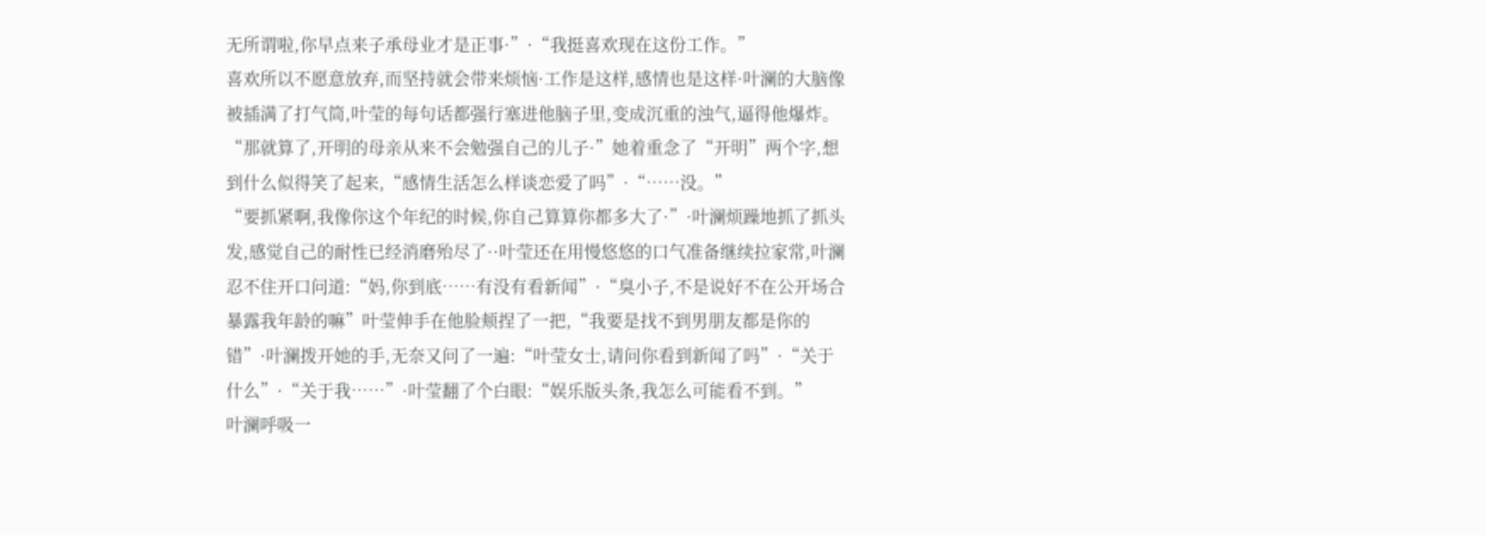无所谓啦,你早点来子承母业才是正事·”·“我挺喜欢现在这份工作。”
喜欢所以不愿意放弃,而坚持就会带来烦恼·工作是这样,感情也是这样·叶澜的大脑像被插满了打气筒,叶莹的每句话都强行塞进他脑子里,变成沉重的浊气,逼得他爆炸。
“那就算了,开明的母亲从来不会勉强自己的儿子·”她着重念了“开明”两个字,想到什么似得笑了起来,“感情生活怎么样谈恋爱了吗”·“……没。”
“要抓紧啊,我像你这个年纪的时候,你自己算算你都多大了·”·叶澜烦躁地抓了抓头发,感觉自己的耐性已经消磨殆尽了··叶莹还在用慢悠悠的口气准备继续拉家常,叶澜忍不住开口问道:“妈,你到底……有没有看新闻”·“臭小子,不是说好不在公开场合暴露我年龄的嘛”叶莹伸手在他脸颊捏了一把,“我要是找不到男朋友都是你的错”·叶澜拨开她的手,无奈又问了一遍:“叶莹女士,请问你看到新闻了吗”·“关于什么”·“关于我……”·叶莹翻了个白眼:“娱乐版头条,我怎么可能看不到。”
叶澜呼吸一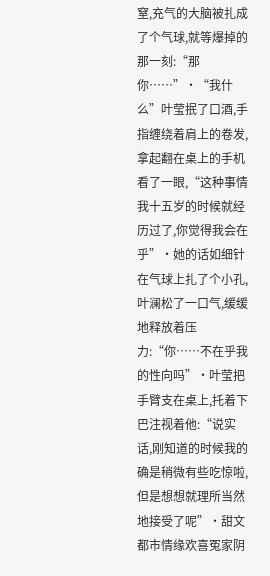窒,充气的大脑被扎成了个气球,就等爆掉的那一刻:“那你……”·“我什么”叶莹抿了口酒,手指缠绕着肩上的卷发,拿起翻在桌上的手机看了一眼,“这种事情我十五岁的时候就经历过了,你觉得我会在乎”·她的话如细针在气球上扎了个小孔,叶澜松了一口气,缓缓地释放着压力:“你……不在乎我的性向吗”·叶莹把手臂支在桌上,托着下巴注视着他:“说实话,刚知道的时候我的确是稍微有些吃惊啦,但是想想就理所当然地接受了呢”·甜文都市情缘欢喜冤家阴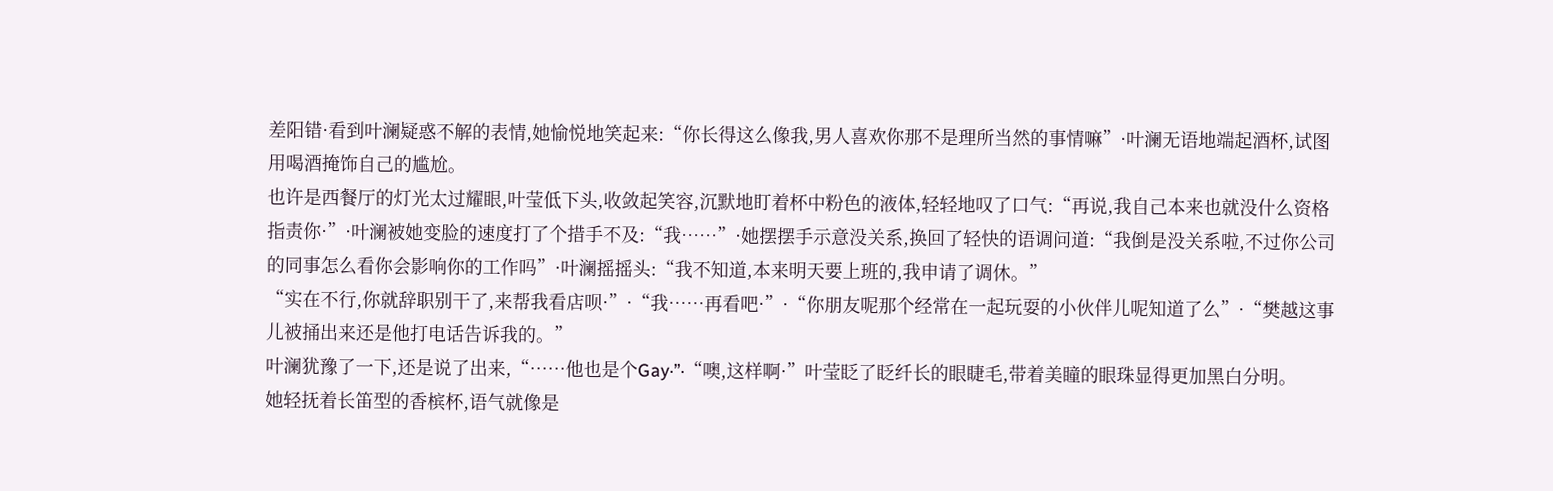差阳错·看到叶澜疑惑不解的表情,她愉悦地笑起来:“你长得这么像我,男人喜欢你那不是理所当然的事情嘛”·叶澜无语地端起酒杯,试图用喝酒掩饰自己的尴尬。
也许是西餐厅的灯光太过耀眼,叶莹低下头,收敛起笑容,沉默地盯着杯中粉色的液体,轻轻地叹了口气:“再说,我自己本来也就没什么资格指责你·”·叶澜被她变脸的速度打了个措手不及:“我……”·她摆摆手示意没关系,换回了轻快的语调问道:“我倒是没关系啦,不过你公司的同事怎么看你会影响你的工作吗”·叶澜摇摇头:“我不知道,本来明天要上班的,我申请了调休。”
“实在不行,你就辞职别干了,来帮我看店呗·”·“我……再看吧·”·“你朋友呢那个经常在一起玩耍的小伙伴儿呢知道了么”·“樊越这事儿被捅出来还是他打电话告诉我的。”
叶澜犹豫了一下,还是说了出来,“……他也是个Gay·”·“噢,这样啊·”叶莹眨了眨纤长的眼睫毛,带着美瞳的眼珠显得更加黑白分明。
她轻抚着长笛型的香槟杯,语气就像是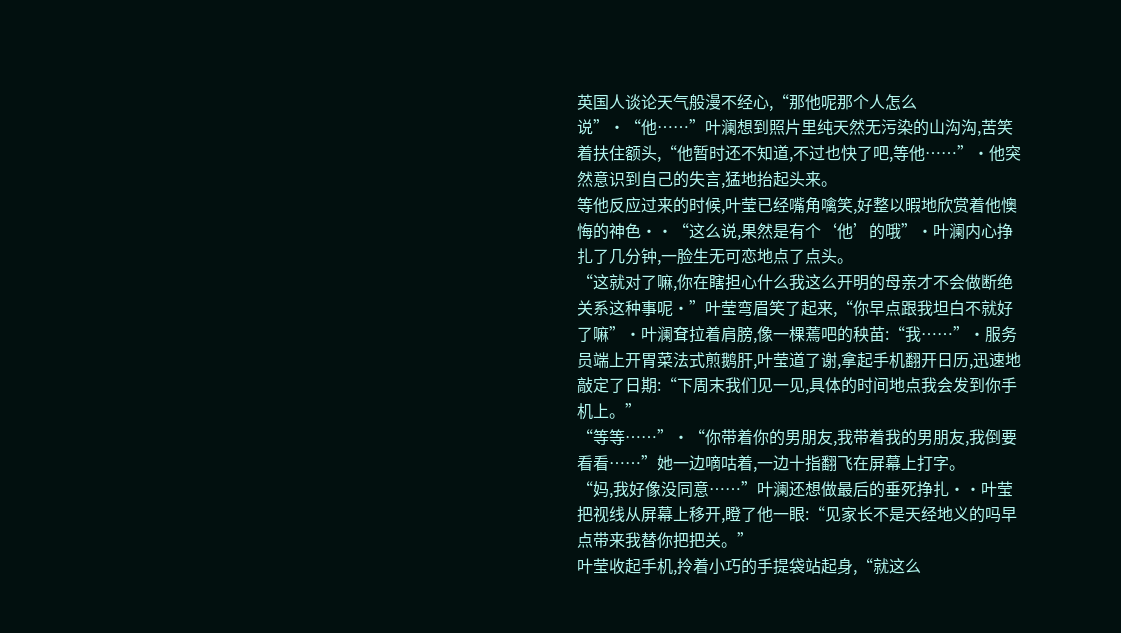英国人谈论天气般漫不经心,“那他呢那个人怎么说”·“他……”叶澜想到照片里纯天然无污染的山沟沟,苦笑着扶住额头,“他暂时还不知道,不过也快了吧,等他……”·他突然意识到自己的失言,猛地抬起头来。
等他反应过来的时候,叶莹已经嘴角噙笑,好整以暇地欣赏着他懊悔的神色··“这么说,果然是有个‘他’的哦”·叶澜内心挣扎了几分钟,一脸生无可恋地点了点头。
“这就对了嘛,你在瞎担心什么我这么开明的母亲才不会做断绝关系这种事呢·”叶莹弯眉笑了起来,“你早点跟我坦白不就好了嘛”·叶澜耷拉着肩膀,像一棵蔫吧的秧苗:“我……”·服务员端上开胃菜法式煎鹅肝,叶莹道了谢,拿起手机翻开日历,迅速地敲定了日期:“下周末我们见一见,具体的时间地点我会发到你手机上。”
“等等……”·“你带着你的男朋友,我带着我的男朋友,我倒要看看……”她一边嘀咕着,一边十指翻飞在屏幕上打字。
“妈,我好像没同意……”叶澜还想做最后的垂死挣扎··叶莹把视线从屏幕上移开,瞪了他一眼:“见家长不是天经地义的吗早点带来我替你把把关。”
叶莹收起手机,拎着小巧的手提袋站起身,“就这么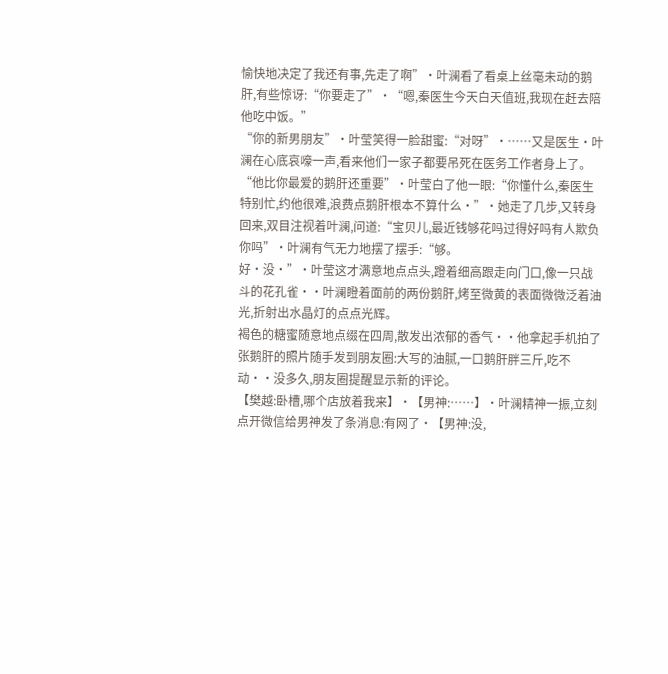愉快地决定了我还有事,先走了啊”·叶澜看了看桌上丝毫未动的鹅肝,有些惊讶:“你要走了”·“嗯,秦医生今天白天值班,我现在赶去陪他吃中饭。”
“你的新男朋友”·叶莹笑得一脸甜蜜:“对呀”·……又是医生·叶澜在心底哀嚎一声,看来他们一家子都要吊死在医务工作者身上了。
“他比你最爱的鹅肝还重要”·叶莹白了他一眼:“你懂什么,秦医生特别忙,约他很难,浪费点鹅肝根本不算什么·”·她走了几步,又转身回来,双目注视着叶澜,问道:“宝贝儿,最近钱够花吗过得好吗有人欺负你吗”·叶澜有气无力地摆了摆手:“够。
好·没·”·叶莹这才满意地点点头,蹬着细高跟走向门口,像一只战斗的花孔雀··叶澜瞪着面前的两份鹅肝,烤至微黄的表面微微泛着油光,折射出水晶灯的点点光辉。
褐色的糖蜜随意地点缀在四周,散发出浓郁的香气··他拿起手机拍了张鹅肝的照片随手发到朋友圈:大写的油腻,一口鹅肝胖三斤,吃不动··没多久,朋友圈提醒显示新的评论。
【樊越:卧槽,哪个店放着我来】·【男神:……】·叶澜精神一振,立刻点开微信给男神发了条消息:有网了·【男神:没,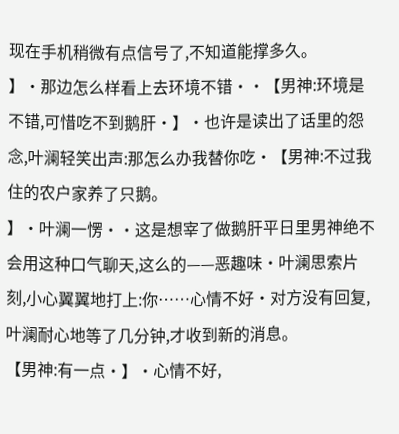现在手机稍微有点信号了,不知道能撑多久。
】·那边怎么样看上去环境不错··【男神:环境是不错,可惜吃不到鹅肝·】·也许是读出了话里的怨念,叶澜轻笑出声:那怎么办我替你吃·【男神:不过我住的农户家养了只鹅。
】·叶澜一愣··这是想宰了做鹅肝平日里男神绝不会用这种口气聊天,这么的——恶趣味·叶澜思索片刻,小心翼翼地打上:你……心情不好·对方没有回复,叶澜耐心地等了几分钟,才收到新的消息。
【男神:有一点·】·心情不好,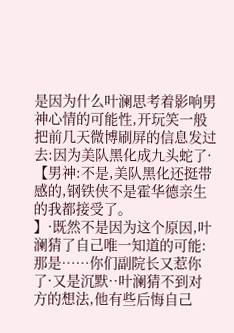是因为什么叶澜思考着影响男神心情的可能性,开玩笑一般把前几天微博刷屏的信息发过去:因为美队黑化成九头蛇了·【男神:不是,美队黑化还挺带感的,钢铁侠不是霍华德亲生的我都接受了。
】·既然不是因为这个原因,叶澜猜了自己唯一知道的可能:那是……你们副院长又惹你了·又是沉默··叶澜猜不到对方的想法,他有些后悔自己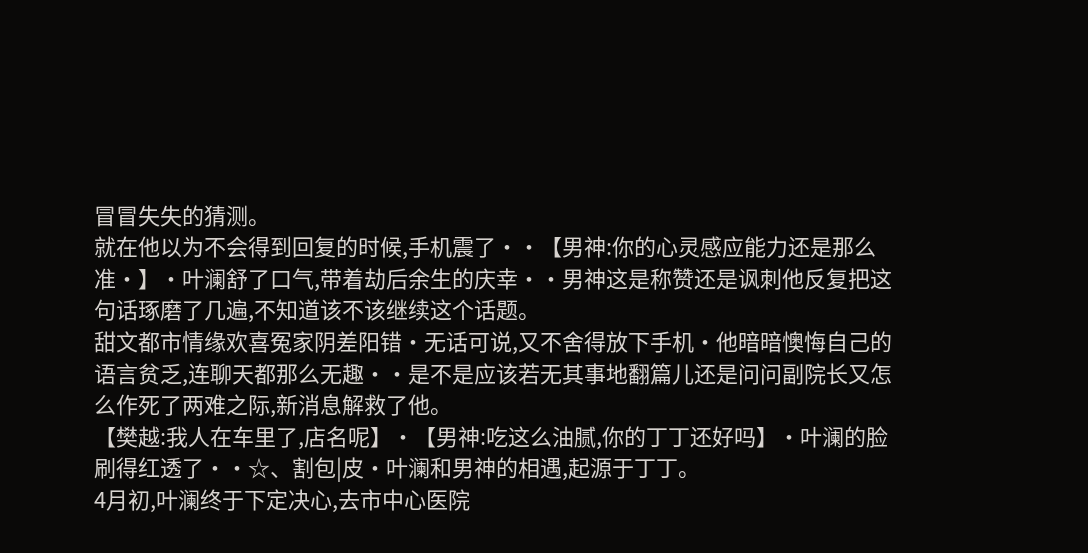冒冒失失的猜测。
就在他以为不会得到回复的时候,手机震了··【男神:你的心灵感应能力还是那么准·】·叶澜舒了口气,带着劫后余生的庆幸··男神这是称赞还是讽刺他反复把这句话琢磨了几遍,不知道该不该继续这个话题。
甜文都市情缘欢喜冤家阴差阳错·无话可说,又不舍得放下手机·他暗暗懊悔自己的语言贫乏,连聊天都那么无趣··是不是应该若无其事地翻篇儿还是问问副院长又怎么作死了两难之际,新消息解救了他。
【樊越:我人在车里了,店名呢】·【男神:吃这么油腻,你的丁丁还好吗】·叶澜的脸刷得红透了··☆、割包|皮·叶澜和男神的相遇,起源于丁丁。
4月初,叶澜终于下定决心,去市中心医院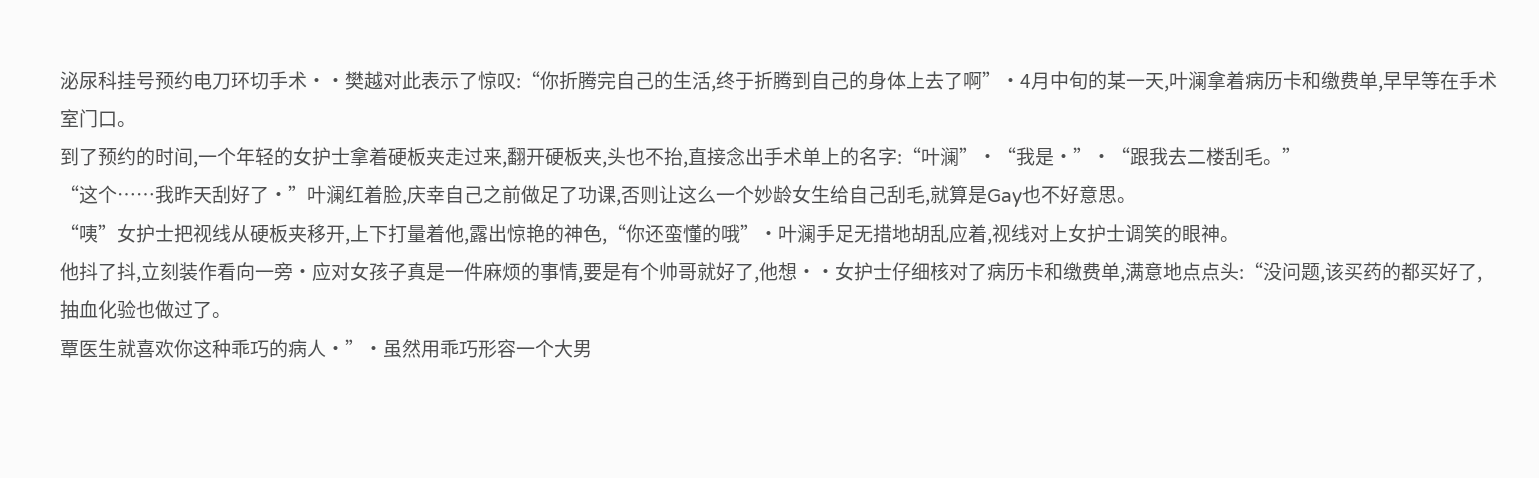泌尿科挂号预约电刀环切手术··樊越对此表示了惊叹:“你折腾完自己的生活,终于折腾到自己的身体上去了啊”·4月中旬的某一天,叶澜拿着病历卡和缴费单,早早等在手术室门口。
到了预约的时间,一个年轻的女护士拿着硬板夹走过来,翻开硬板夹,头也不抬,直接念出手术单上的名字:“叶澜”·“我是·”·“跟我去二楼刮毛。”
“这个……我昨天刮好了·”叶澜红着脸,庆幸自己之前做足了功课,否则让这么一个妙龄女生给自己刮毛,就算是Gay也不好意思。
“咦”女护士把视线从硬板夹移开,上下打量着他,露出惊艳的神色,“你还蛮懂的哦”·叶澜手足无措地胡乱应着,视线对上女护士调笑的眼神。
他抖了抖,立刻装作看向一旁·应对女孩子真是一件麻烦的事情,要是有个帅哥就好了,他想··女护士仔细核对了病历卡和缴费单,满意地点点头:“没问题,该买药的都买好了,抽血化验也做过了。
覃医生就喜欢你这种乖巧的病人·”·虽然用乖巧形容一个大男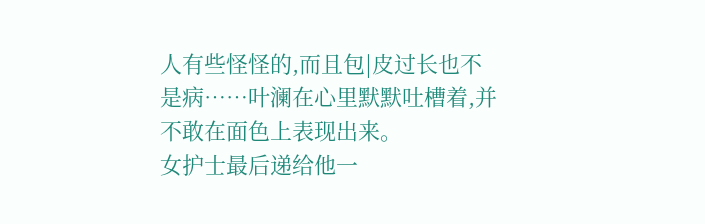人有些怪怪的,而且包|皮过长也不是病……叶澜在心里默默吐槽着,并不敢在面色上表现出来。
女护士最后递给他一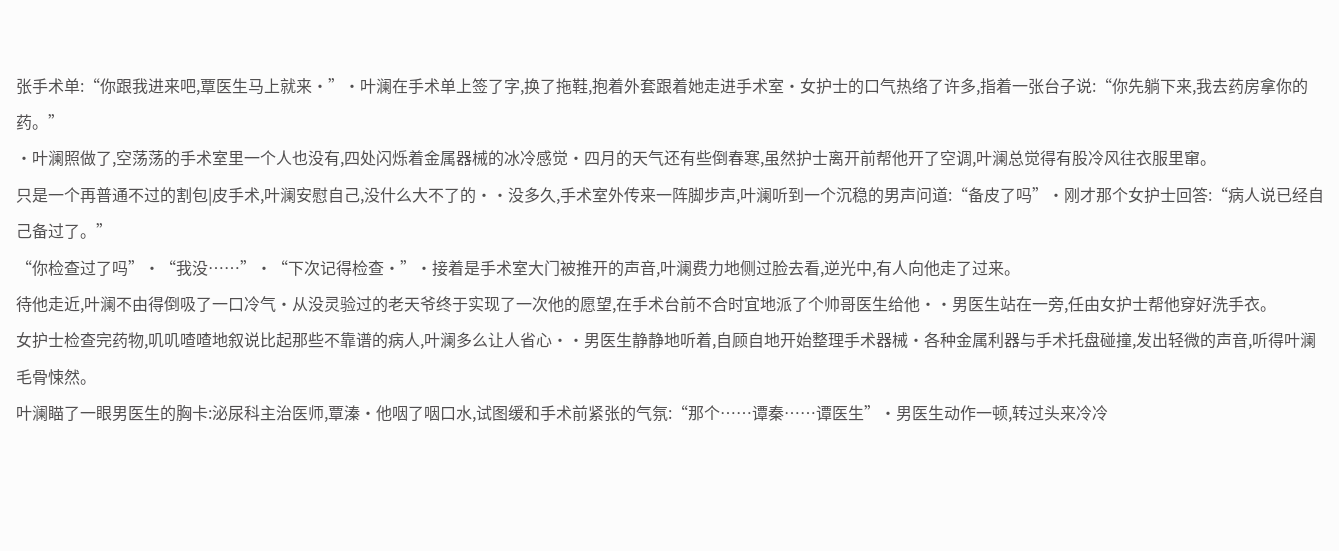张手术单:“你跟我进来吧,覃医生马上就来·”·叶澜在手术单上签了字,换了拖鞋,抱着外套跟着她走进手术室·女护士的口气热络了许多,指着一张台子说:“你先躺下来,我去药房拿你的药。”
·叶澜照做了,空荡荡的手术室里一个人也没有,四处闪烁着金属器械的冰冷感觉·四月的天气还有些倒春寒,虽然护士离开前帮他开了空调,叶澜总觉得有股冷风往衣服里窜。
只是一个再普通不过的割包|皮手术,叶澜安慰自己,没什么大不了的··没多久,手术室外传来一阵脚步声,叶澜听到一个沉稳的男声问道:“备皮了吗”·刚才那个女护士回答:“病人说已经自己备过了。”
“你检查过了吗”·“我没……”·“下次记得检查·”·接着是手术室大门被推开的声音,叶澜费力地侧过脸去看,逆光中,有人向他走了过来。
待他走近,叶澜不由得倒吸了一口冷气·从没灵验过的老天爷终于实现了一次他的愿望,在手术台前不合时宜地派了个帅哥医生给他··男医生站在一旁,任由女护士帮他穿好洗手衣。
女护士检查完药物,叽叽喳喳地叙说比起那些不靠谱的病人,叶澜多么让人省心··男医生静静地听着,自顾自地开始整理手术器械·各种金属利器与手术托盘碰撞,发出轻微的声音,听得叶澜毛骨悚然。
叶澜瞄了一眼男医生的胸卡:泌尿科主治医师,覃溱·他咽了咽口水,试图缓和手术前紧张的气氛:“那个……谭秦……谭医生”·男医生动作一顿,转过头来冷冷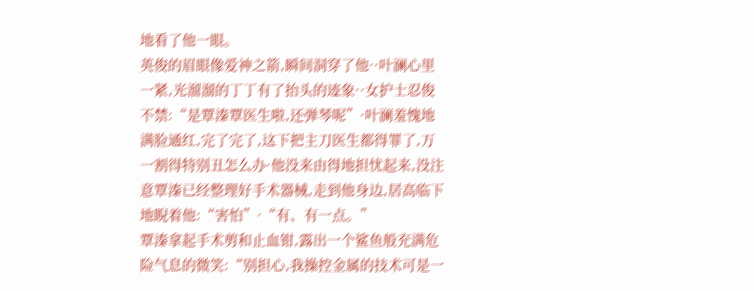地看了他一眼。
英俊的眉眼像爱神之箭,瞬间洞穿了他··叶澜心里一紧,光溜溜的丁丁有了抬头的迹象··女护士忍俊不禁:“是覃溱覃医生啦,还弹琴呢”·叶澜羞愧地满脸通红,完了完了,这下把主刀医生都得罪了,万一割得特别丑怎么办·他没来由得地担忧起来,没注意覃溱已经整理好手术器械,走到他身边,居高临下地睨着他:“害怕”·“有、有一点。”
覃溱拿起手术剪和止血钳,露出一个鲨鱼般充满危险气息的微笑:“别担心,我操控金属的技术可是一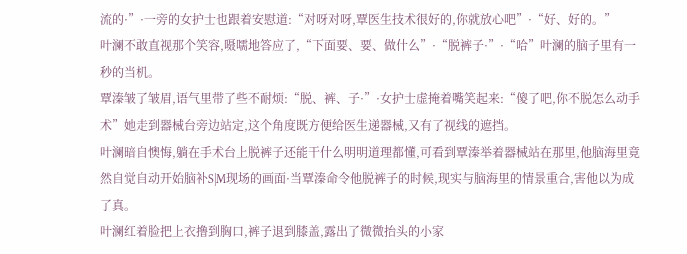流的·”·一旁的女护士也跟着安慰道:“对呀对呀,覃医生技术很好的,你就放心吧”·“好、好的。”
叶澜不敢直视那个笑容,嗫嚅地答应了,“下面要、要、做什么”·“脱裤子·”·“哈”叶澜的脑子里有一秒的当机。
覃溱皱了皱眉,语气里带了些不耐烦:“脱、裤、子·”·女护士虚掩着嘴笑起来:“傻了吧,你不脱怎么动手术”她走到器械台旁边站定,这个角度既方便给医生递器械,又有了视线的遮挡。
叶澜暗自懊悔,躺在手术台上脱裤子还能干什么明明道理都懂,可看到覃溱举着器械站在那里,他脑海里竟然自觉自动开始脑补S|M现场的画面·当覃溱命令他脱裤子的时候,现实与脑海里的情景重合,害他以为成了真。
叶澜红着脸把上衣撸到胸口,裤子退到膝盖,露出了微微抬头的小家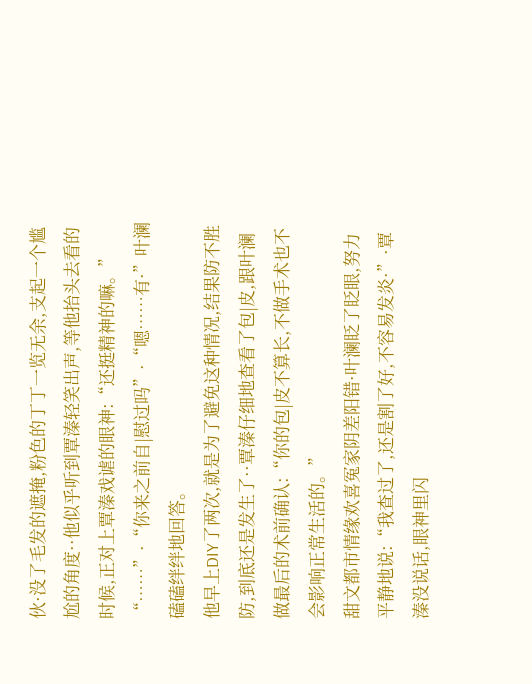伙·没了毛发的遮掩,粉色的丁丁一览无余,支起一个尴尬的角度··他似乎听到覃溱轻笑出声,等他抬头去看的时候,正对上覃溱戏谑的眼神:“还挺精神的嘛。”
“……”·“你来之前自|慰过吗”·“嗯……有·”叶澜磕磕绊绊地回答。
他早上DIY了两次,就是为了避免这种情况,结果防不胜防,到底还是发生了··覃溱仔细地查看了包|皮,跟叶澜做最后的术前确认:“你的包|皮不算长,不做手术也不会影响正常生活的。”
甜文都市情缘欢喜冤家阴差阳错·叶澜眨了眨眼,努力平静地说:“我查过了,还是割了好,不容易发炎·”·覃溱没说话,眼神里闪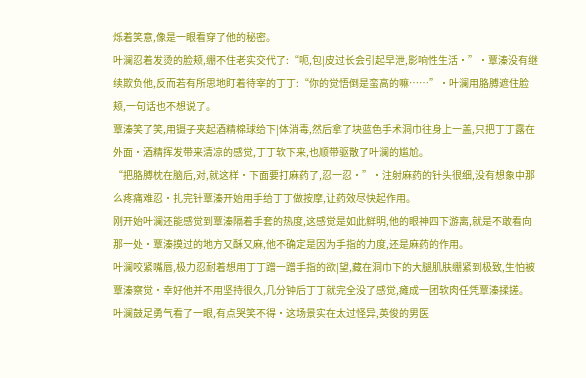烁着笑意,像是一眼看穿了他的秘密。
叶澜忍着发烫的脸颊,绷不住老实交代了:“呃,包|皮过长会引起早泄,影响性生活·”·覃溱没有继续欺负他,反而若有所思地盯着待宰的丁丁:“你的觉悟倒是蛮高的嘛……”·叶澜用胳膊遮住脸颊,一句话也不想说了。
覃溱笑了笑,用镊子夹起酒精棉球给下|体消毒,然后拿了块蓝色手术洞巾往身上一盖,只把丁丁露在外面·酒精挥发带来清凉的感觉,丁丁软下来,也顺带驱散了叶澜的尴尬。
“把胳膊枕在脑后,对,就这样·下面要打麻药了,忍一忍·”·注射麻药的针头很细,没有想象中那么疼痛难忍·扎完针覃溱开始用手给丁丁做按摩,让药效尽快起作用。
刚开始叶澜还能感觉到覃溱隔着手套的热度,这感觉是如此鲜明,他的眼神四下游离,就是不敢看向那一处·覃溱摸过的地方又酥又麻,他不确定是因为手指的力度,还是麻药的作用。
叶澜咬紧嘴唇,极力忍耐着想用丁丁蹭一蹭手指的欲|望,藏在洞巾下的大腿肌肤绷紧到极致,生怕被覃溱察觉·幸好他并不用坚持很久,几分钟后丁丁就完全没了感觉,瘫成一团软肉任凭覃溱揉搓。
叶澜鼓足勇气看了一眼,有点哭笑不得·这场景实在太过怪异,英俊的男医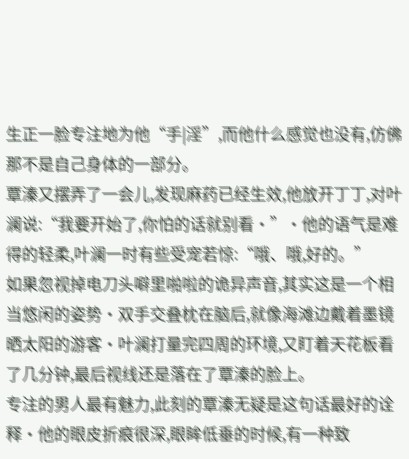生正一脸专注地为他“手|淫”,而他什么感觉也没有,仿佛那不是自己身体的一部分。
覃溱又摆弄了一会儿,发现麻药已经生效,他放开丁丁,对叶澜说:“我要开始了,你怕的话就别看·”·他的语气是难得的轻柔,叶澜一时有些受宠若惊:“哦、哦,好的。”
如果忽视掉电刀头噼里啪啦的诡异声音,其实这是一个相当悠闲的姿势·双手交叠枕在脑后,就像海滩边戴着墨镜晒太阳的游客·叶澜打量完四周的环境,又盯着天花板看了几分钟,最后视线还是落在了覃溱的脸上。
专注的男人最有魅力,此刻的覃溱无疑是这句话最好的诠释·他的眼皮折痕很深,眼眸低垂的时候,有一种致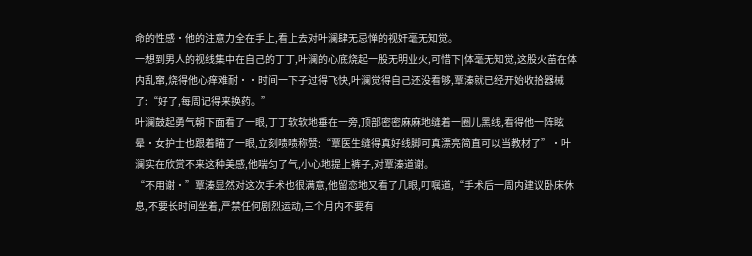命的性感·他的注意力全在手上,看上去对叶澜肆无忌惮的视奸毫无知觉。
一想到男人的视线集中在自己的丁丁,叶澜的心底烧起一股无明业火,可惜下|体毫无知觉,这股火苗在体内乱窜,烧得他心痒难耐··时间一下子过得飞快,叶澜觉得自己还没看够,覃溱就已经开始收拾器械了:“好了,每周记得来换药。”
叶澜鼓起勇气朝下面看了一眼,丁丁软软地垂在一旁,顶部密密麻麻地缝着一圈儿黑线,看得他一阵眩晕·女护士也跟着瞄了一眼,立刻啧啧称赞:“覃医生缝得真好线脚可真漂亮简直可以当教材了”·叶澜实在欣赏不来这种美感,他喘匀了气,小心地提上裤子,对覃溱道谢。
“不用谢·”覃溱显然对这次手术也很满意,他留恋地又看了几眼,叮嘱道,“手术后一周内建议卧床休息,不要长时间坐着,严禁任何剧烈运动,三个月内不要有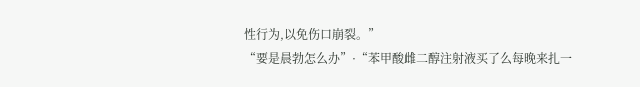性行为,以免伤口崩裂。”
“要是晨勃怎么办”·“苯甲酸雌二醇注射液买了么每晚来扎一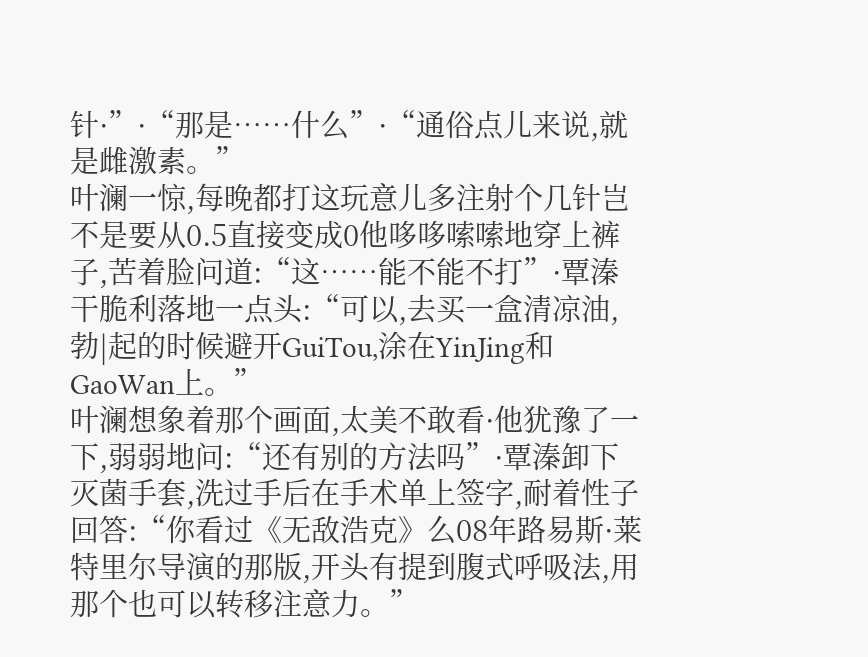针·”·“那是……什么”·“通俗点儿来说,就是雌激素。”
叶澜一惊,每晚都打这玩意儿多注射个几针岂不是要从0.5直接变成0他哆哆嗦嗦地穿上裤子,苦着脸问道:“这……能不能不打”·覃溱干脆利落地一点头:“可以,去买一盒清凉油,勃|起的时候避开GuiTou,涂在YinJing和GaoWan上。”
叶澜想象着那个画面,太美不敢看·他犹豫了一下,弱弱地问:“还有别的方法吗”·覃溱卸下灭菌手套,洗过手后在手术单上签字,耐着性子回答:“你看过《无敌浩克》么08年路易斯·莱特里尔导演的那版,开头有提到腹式呼吸法,用那个也可以转移注意力。”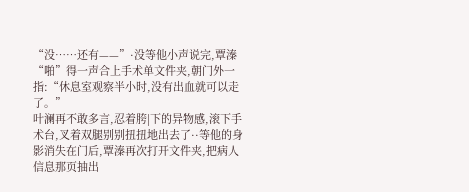“没……还有——”·没等他小声说完,覃溱“啪”得一声合上手术单文件夹,朝门外一指:“休息室观察半小时,没有出血就可以走了。”
叶澜再不敢多言,忍着胯|下的异物感,滚下手术台,叉着双腿别别扭扭地出去了··等他的身影消失在门后,覃溱再次打开文件夹,把病人信息那页抽出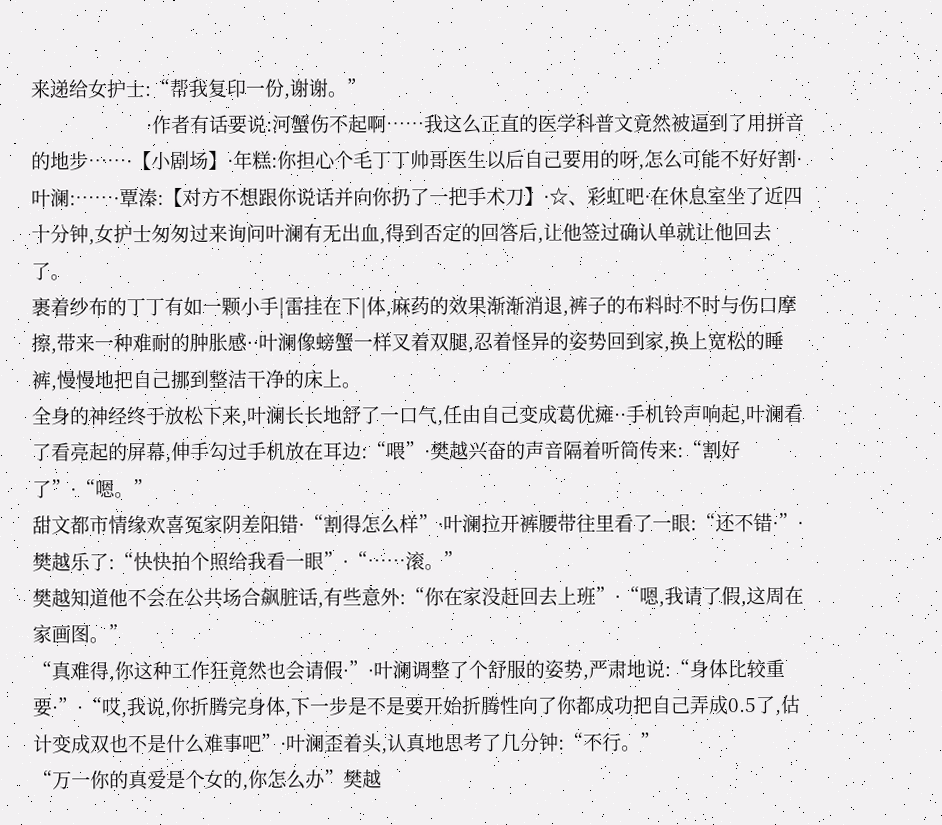来递给女护士:“帮我复印一份,谢谢。”
                       ·作者有话要说:河蟹伤不起啊……我这么正直的医学科普文竟然被逼到了用拼音的地步……·【小剧场】·年糕:你担心个毛丁丁帅哥医生以后自己要用的呀,怎么可能不好好割·叶澜:……·覃溱:【对方不想跟你说话并向你扔了一把手术刀】·☆、彩虹吧·在休息室坐了近四十分钟,女护士匆匆过来询问叶澜有无出血,得到否定的回答后,让他签过确认单就让他回去了。
裹着纱布的丁丁有如一颗小手|雷挂在下|体,麻药的效果渐渐消退,裤子的布料时不时与伤口摩擦,带来一种难耐的肿胀感··叶澜像螃蟹一样叉着双腿,忍着怪异的姿势回到家,换上宽松的睡裤,慢慢地把自己挪到整洁干净的床上。
全身的神经终于放松下来,叶澜长长地舒了一口气,任由自己变成葛优瘫··手机铃声响起,叶澜看了看亮起的屏幕,伸手勾过手机放在耳边:“喂”·樊越兴奋的声音隔着听筒传来:“割好了”·“嗯。”
甜文都市情缘欢喜冤家阴差阳错·“割得怎么样”·叶澜拉开裤腰带往里看了一眼:“还不错·”·樊越乐了:“快快拍个照给我看一眼”·“……滚。”
樊越知道他不会在公共场合飙脏话,有些意外:“你在家没赶回去上班”·“嗯,我请了假,这周在家画图。”
“真难得,你这种工作狂竟然也会请假·”·叶澜调整了个舒服的姿势,严肃地说:“身体比较重要·”·“哎,我说,你折腾完身体,下一步是不是要开始折腾性向了你都成功把自己弄成0.5了,估计变成双也不是什么难事吧”·叶澜歪着头,认真地思考了几分钟:“不行。”
“万一你的真爱是个女的,你怎么办”樊越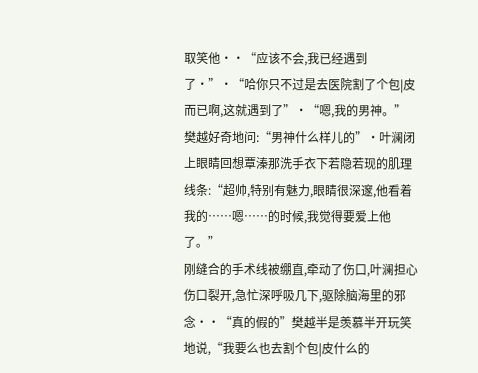取笑他··“应该不会,我已经遇到了·”·“哈你只不过是去医院割了个包|皮而已啊,这就遇到了”·“嗯,我的男神。”
樊越好奇地问:“男神什么样儿的”·叶澜闭上眼睛回想覃溱那洗手衣下若隐若现的肌理线条:“超帅,特别有魅力,眼睛很深邃,他看着我的……嗯……的时候,我觉得要爱上他了。”
刚缝合的手术线被绷直,牵动了伤口,叶澜担心伤口裂开,急忙深呼吸几下,驱除脑海里的邪念··“真的假的”樊越半是羡慕半开玩笑地说,“我要么也去割个包|皮什么的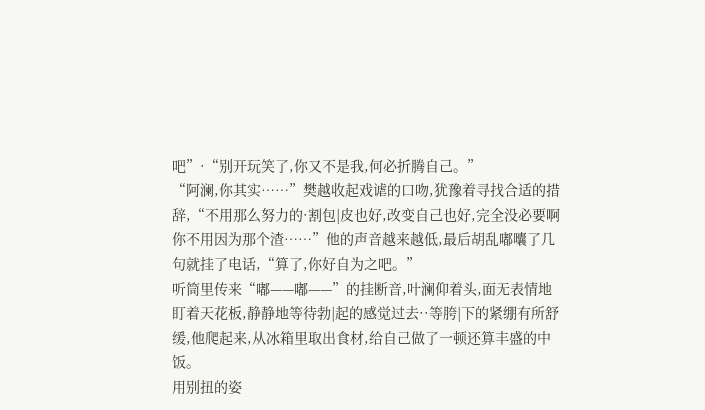吧”·“别开玩笑了,你又不是我,何必折腾自己。”
“阿澜,你其实……”樊越收起戏谑的口吻,犹豫着寻找合适的措辞,“不用那么努力的·割包|皮也好,改变自己也好,完全没必要啊你不用因为那个渣……”他的声音越来越低,最后胡乱嘟囔了几句就挂了电话,“算了,你好自为之吧。”
听筒里传来“嘟——嘟——”的挂断音,叶澜仰着头,面无表情地盯着天花板,静静地等待勃|起的感觉过去··等胯|下的紧绷有所舒缓,他爬起来,从冰箱里取出食材,给自己做了一顿还算丰盛的中饭。
用别扭的姿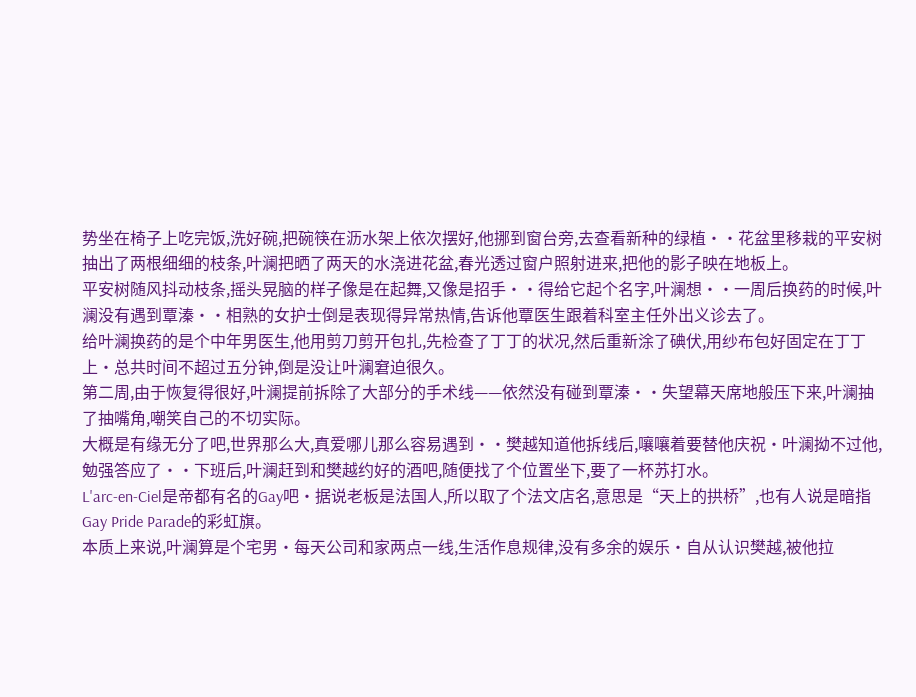势坐在椅子上吃完饭,洗好碗,把碗筷在沥水架上依次摆好,他挪到窗台旁,去查看新种的绿植··花盆里移栽的平安树抽出了两根细细的枝条,叶澜把晒了两天的水浇进花盆,春光透过窗户照射进来,把他的影子映在地板上。
平安树随风抖动枝条,摇头晃脑的样子像是在起舞,又像是招手··得给它起个名字,叶澜想··一周后换药的时候,叶澜没有遇到覃溱··相熟的女护士倒是表现得异常热情,告诉他覃医生跟着科室主任外出义诊去了。
给叶澜换药的是个中年男医生,他用剪刀剪开包扎,先检查了丁丁的状况,然后重新涂了碘伏,用纱布包好固定在丁丁上·总共时间不超过五分钟,倒是没让叶澜窘迫很久。
第二周,由于恢复得很好,叶澜提前拆除了大部分的手术线——依然没有碰到覃溱··失望幕天席地般压下来,叶澜抽了抽嘴角,嘲笑自己的不切实际。
大概是有缘无分了吧,世界那么大,真爱哪儿那么容易遇到··樊越知道他拆线后,嚷嚷着要替他庆祝·叶澜拗不过他,勉强答应了··下班后,叶澜赶到和樊越约好的酒吧,随便找了个位置坐下,要了一杯苏打水。
L'arc-en-Ciel是帝都有名的Gay吧·据说老板是法国人,所以取了个法文店名,意思是“天上的拱桥”,也有人说是暗指Gay Pride Parade的彩虹旗。
本质上来说,叶澜算是个宅男·每天公司和家两点一线,生活作息规律,没有多余的娱乐·自从认识樊越,被他拉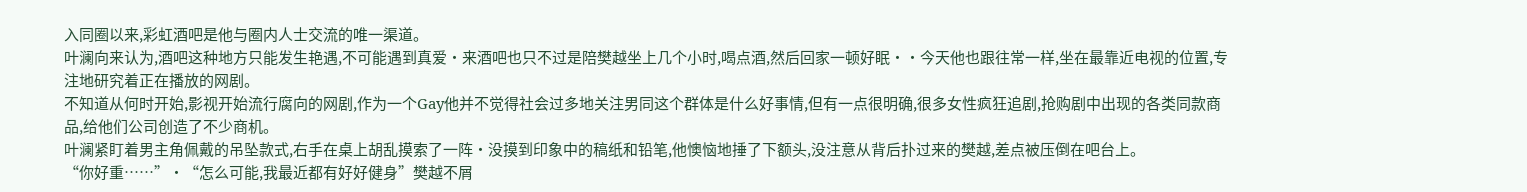入同圈以来,彩虹酒吧是他与圈内人士交流的唯一渠道。
叶澜向来认为,酒吧这种地方只能发生艳遇,不可能遇到真爱·来酒吧也只不过是陪樊越坐上几个小时,喝点酒,然后回家一顿好眠··今天他也跟往常一样,坐在最靠近电视的位置,专注地研究着正在播放的网剧。
不知道从何时开始,影视开始流行腐向的网剧,作为一个Gay他并不觉得社会过多地关注男同这个群体是什么好事情,但有一点很明确,很多女性疯狂追剧,抢购剧中出现的各类同款商品,给他们公司创造了不少商机。
叶澜紧盯着男主角佩戴的吊坠款式,右手在桌上胡乱摸索了一阵·没摸到印象中的稿纸和铅笔,他懊恼地捶了下额头,没注意从背后扑过来的樊越,差点被压倒在吧台上。
“你好重……”·“怎么可能,我最近都有好好健身”樊越不屑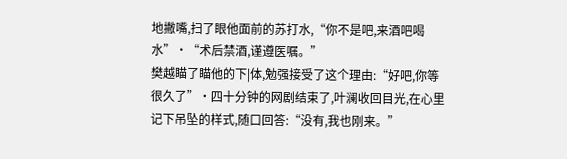地撇嘴,扫了眼他面前的苏打水,“你不是吧,来酒吧喝水”·“术后禁酒,谨遵医嘱。”
樊越瞄了瞄他的下|体,勉强接受了这个理由:“好吧,你等很久了”·四十分钟的网剧结束了,叶澜收回目光,在心里记下吊坠的样式,随口回答:“没有,我也刚来。”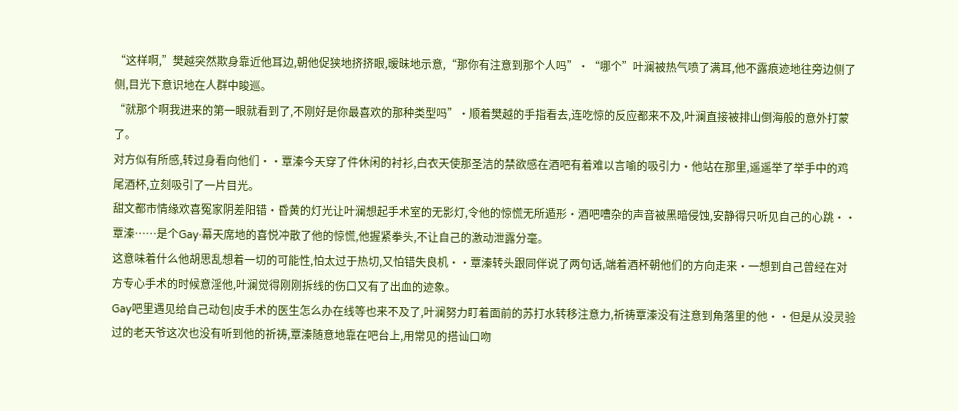“这样啊,”樊越突然欺身靠近他耳边,朝他促狭地挤挤眼,暧昧地示意,“那你有注意到那个人吗”·“哪个”叶澜被热气喷了满耳,他不露痕迹地往旁边侧了侧,目光下意识地在人群中睃巡。
“就那个啊我进来的第一眼就看到了,不刚好是你最喜欢的那种类型吗”·顺着樊越的手指看去,连吃惊的反应都来不及,叶澜直接被排山倒海般的意外打蒙了。
对方似有所感,转过身看向他们··覃溱今天穿了件休闲的衬衫,白衣天使那圣洁的禁欲感在酒吧有着难以言喻的吸引力·他站在那里,遥遥举了举手中的鸡尾酒杯,立刻吸引了一片目光。
甜文都市情缘欢喜冤家阴差阳错·昏黄的灯光让叶澜想起手术室的无影灯,令他的惊慌无所遁形·酒吧嘈杂的声音被黑暗侵蚀,安静得只听见自己的心跳··覃溱……是个Gay·幕天席地的喜悦冲散了他的惊慌,他握紧拳头,不让自己的激动泄露分毫。
这意味着什么他胡思乱想着一切的可能性,怕太过于热切,又怕错失良机··覃溱转头跟同伴说了两句话,端着酒杯朝他们的方向走来·一想到自己曾经在对方专心手术的时候意淫他,叶澜觉得刚刚拆线的伤口又有了出血的迹象。
Gay吧里遇见给自己动包|皮手术的医生怎么办在线等也来不及了,叶澜努力盯着面前的苏打水转移注意力,祈祷覃溱没有注意到角落里的他··但是从没灵验过的老天爷这次也没有听到他的祈祷,覃溱随意地靠在吧台上,用常见的搭讪口吻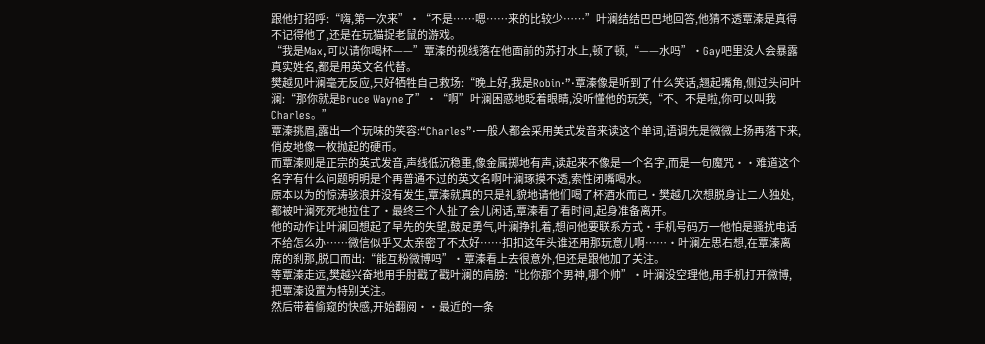跟他打招呼:“嗨,第一次来”·“不是……嗯……来的比较少……”叶澜结结巴巴地回答,他猜不透覃溱是真得不记得他了,还是在玩猫捉老鼠的游戏。
“我是Max,可以请你喝杯——”覃溱的视线落在他面前的苏打水上,顿了顿,“——水吗”·Gay吧里没人会暴露真实姓名,都是用英文名代替。
樊越见叶澜毫无反应,只好牺牲自己救场:“晚上好,我是Robin·”·覃溱像是听到了什么笑话,翘起嘴角,侧过头问叶澜:“那你就是Bruce Wayne了”·“啊”叶澜困惑地眨着眼睛,没听懂他的玩笑,“不、不是啦,你可以叫我Charles。”
覃溱挑眉,露出一个玩味的笑容:“Charles”·一般人都会采用美式发音来读这个单词,语调先是微微上扬再落下来,俏皮地像一枚抛起的硬币。
而覃溱则是正宗的英式发音,声线低沉稳重,像金属掷地有声,读起来不像是一个名字,而是一句魔咒··难道这个名字有什么问题明明是个再普通不过的英文名啊叶澜琢摸不透,索性闭嘴喝水。
原本以为的惊涛骇浪并没有发生,覃溱就真的只是礼貌地请他们喝了杯酒水而已·樊越几次想脱身让二人独处,都被叶澜死死地拉住了·最终三个人扯了会儿闲话,覃溱看了看时间,起身准备离开。
他的动作让叶澜回想起了早先的失望,鼓足勇气,叶澜挣扎着,想问他要联系方式·手机号码万一他怕是骚扰电话不给怎么办……微信似乎又太亲密了不太好……扣扣这年头谁还用那玩意儿啊……·叶澜左思右想,在覃溱离席的刹那,脱口而出:“能互粉微博吗”·覃溱看上去很意外,但还是跟他加了关注。
等覃溱走远,樊越兴奋地用手肘戳了戳叶澜的肩膀:“比你那个男神,哪个帅”·叶澜没空理他,用手机打开微博,把覃溱设置为特别关注。
然后带着偷窥的快感,开始翻阅··最近的一条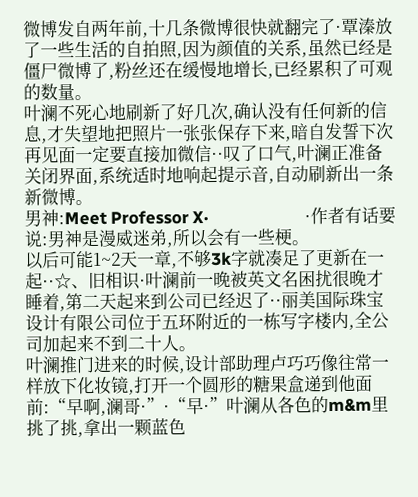微博发自两年前,十几条微博很快就翻完了·覃溱放了一些生活的自拍照,因为颜值的关系,虽然已经是僵尸微博了,粉丝还在缓慢地增长,已经累积了可观的数量。
叶澜不死心地刷新了好几次,确认没有任何新的信息,才失望地把照片一张张保存下来,暗自发誓下次再见面一定要直接加微信··叹了口气,叶澜正准备关闭界面,系统适时地响起提示音,自动刷新出一条新微博。
男神:Meet Professor X·                        ·作者有话要说:男神是漫威迷弟,所以会有一些梗。
以后可能1~2天一章,不够3k字就凑足了更新在一起··☆、旧相识·叶澜前一晚被英文名困扰很晚才睡着,第二天起来到公司已经迟了··丽美国际珠宝设计有限公司位于五环附近的一栋写字楼内,全公司加起来不到二十人。
叶澜推门进来的时候,设计部助理卢巧巧像往常一样放下化妆镜,打开一个圆形的糖果盒递到他面前:“早啊,澜哥·”·“早·”叶澜从各色的m&m里挑了挑,拿出一颗蓝色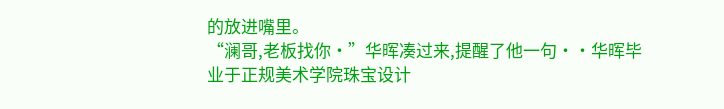的放进嘴里。
“澜哥,老板找你·”华晖凑过来,提醒了他一句··华晖毕业于正规美术学院珠宝设计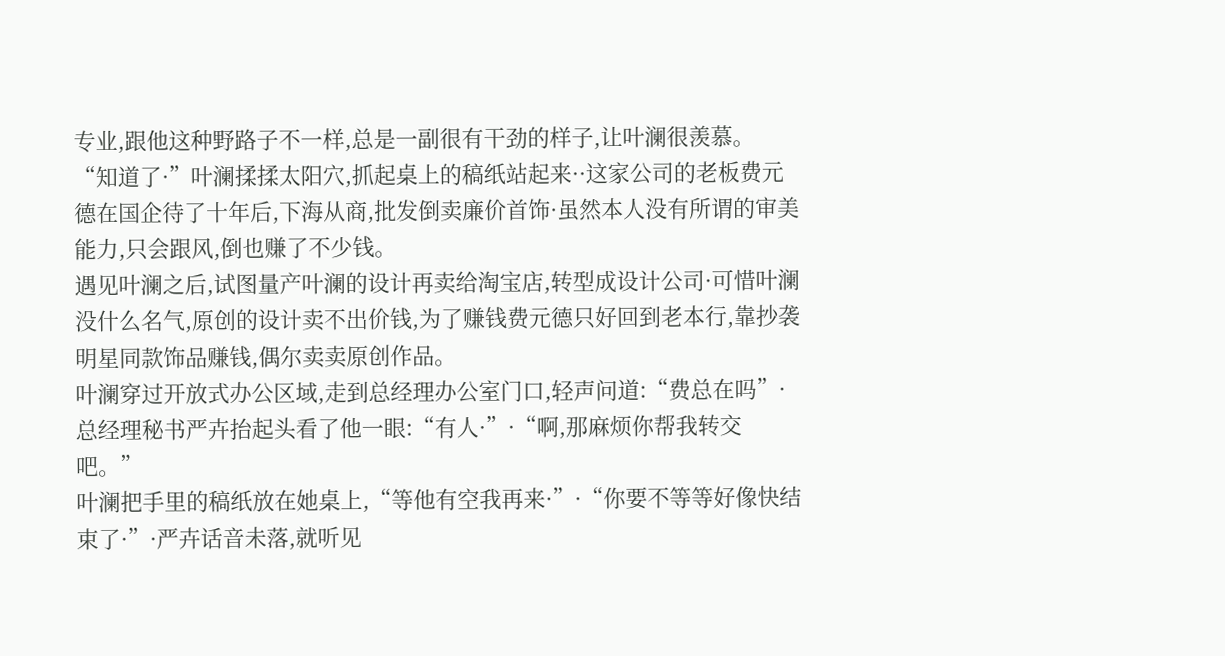专业,跟他这种野路子不一样,总是一副很有干劲的样子,让叶澜很羡慕。
“知道了·”叶澜揉揉太阳穴,抓起桌上的稿纸站起来··这家公司的老板费元德在国企待了十年后,下海从商,批发倒卖廉价首饰·虽然本人没有所谓的审美能力,只会跟风,倒也赚了不少钱。
遇见叶澜之后,试图量产叶澜的设计再卖给淘宝店,转型成设计公司·可惜叶澜没什么名气,原创的设计卖不出价钱,为了赚钱费元德只好回到老本行,靠抄袭明星同款饰品赚钱,偶尔卖卖原创作品。
叶澜穿过开放式办公区域,走到总经理办公室门口,轻声问道:“费总在吗”·总经理秘书严卉抬起头看了他一眼:“有人·”·“啊,那麻烦你帮我转交吧。”
叶澜把手里的稿纸放在她桌上,“等他有空我再来·”·“你要不等等好像快结束了·”·严卉话音未落,就听见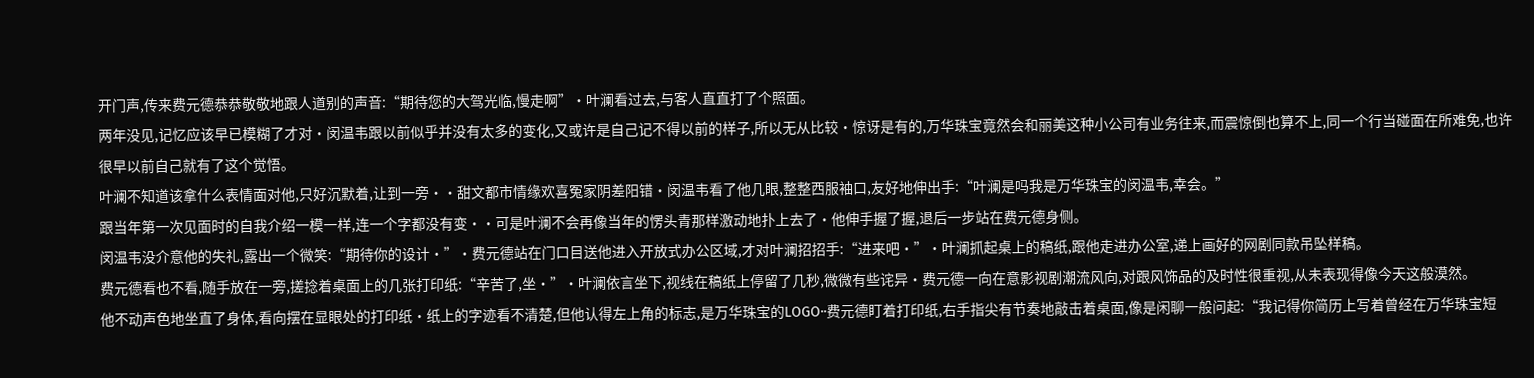开门声,传来费元德恭恭敬敬地跟人道别的声音:“期待您的大驾光临,慢走啊”·叶澜看过去,与客人直直打了个照面。
两年没见,记忆应该早已模糊了才对·闵温韦跟以前似乎并没有太多的变化,又或许是自己记不得以前的样子,所以无从比较·惊讶是有的,万华珠宝竟然会和丽美这种小公司有业务往来,而震惊倒也算不上,同一个行当碰面在所难免,也许很早以前自己就有了这个觉悟。
叶澜不知道该拿什么表情面对他,只好沉默着,让到一旁··甜文都市情缘欢喜冤家阴差阳错·闵温韦看了他几眼,整整西服袖口,友好地伸出手:“叶澜是吗我是万华珠宝的闵温韦,幸会。”
跟当年第一次见面时的自我介绍一模一样,连一个字都没有变··可是叶澜不会再像当年的愣头青那样激动地扑上去了·他伸手握了握,退后一步站在费元德身侧。
闵温韦没介意他的失礼,露出一个微笑:“期待你的设计·”·费元德站在门口目送他进入开放式办公区域,才对叶澜招招手:“进来吧·”·叶澜抓起桌上的稿纸,跟他走进办公室,递上画好的网剧同款吊坠样稿。
费元德看也不看,随手放在一旁,搓捻着桌面上的几张打印纸:“辛苦了,坐·”·叶澜依言坐下,视线在稿纸上停留了几秒,微微有些诧异·费元德一向在意影视剧潮流风向,对跟风饰品的及时性很重视,从未表现得像今天这般漠然。
他不动声色地坐直了身体,看向摆在显眼处的打印纸·纸上的字迹看不清楚,但他认得左上角的标志,是万华珠宝的LOGO··费元德盯着打印纸,右手指尖有节奏地敲击着桌面,像是闲聊一般问起:“我记得你简历上写着曾经在万华珠宝短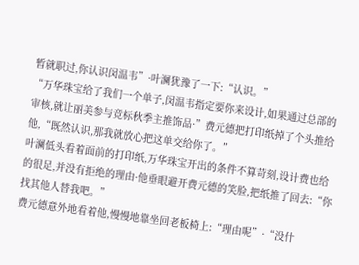暂就职过,你认识闵温韦”·叶澜犹豫了一下:“认识。”
“万华珠宝给了我们一个单子,闵温韦指定要你来设计,如果通过总部的审核,就让丽美参与竞标秋季主推饰品·”费元德把打印纸掉了个头推给他,“既然认识,那我就放心把这单交给你了。”
叶澜低头看着面前的打印纸,万华珠宝开出的条件不算苛刻,设计费也给的很足,并没有拒绝的理由·他垂眼避开费元德的笑脸,把纸推了回去:“你找其他人替我吧。”
费元德意外地看着他,慢慢地靠坐回老板椅上:“理由呢”·“没什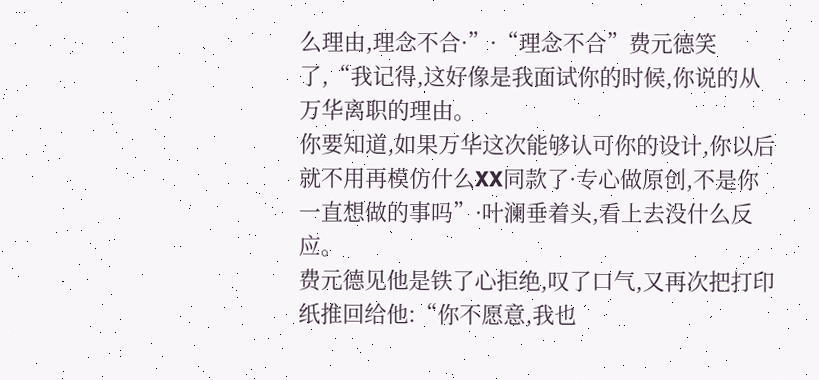么理由,理念不合·”·“理念不合”费元德笑了,“我记得,这好像是我面试你的时候,你说的从万华离职的理由。
你要知道,如果万华这次能够认可你的设计,你以后就不用再模仿什么XX同款了·专心做原创,不是你一直想做的事吗”·叶澜垂着头,看上去没什么反应。
费元德见他是铁了心拒绝,叹了口气,又再次把打印纸推回给他:“你不愿意,我也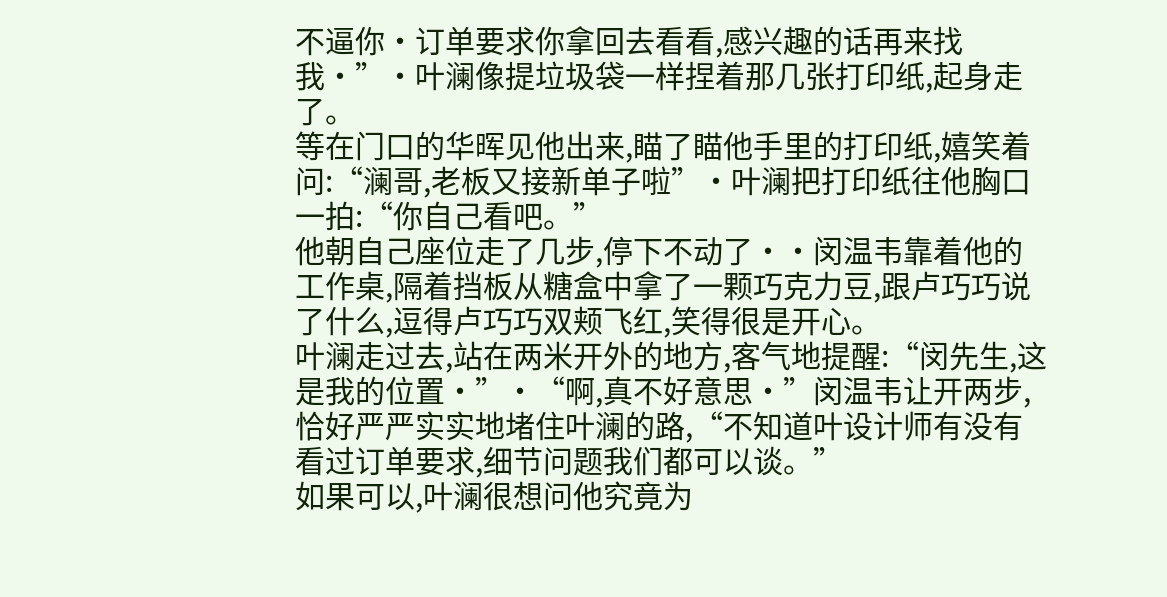不逼你·订单要求你拿回去看看,感兴趣的话再来找我·”·叶澜像提垃圾袋一样捏着那几张打印纸,起身走了。
等在门口的华晖见他出来,瞄了瞄他手里的打印纸,嬉笑着问:“澜哥,老板又接新单子啦”·叶澜把打印纸往他胸口一拍:“你自己看吧。”
他朝自己座位走了几步,停下不动了··闵温韦靠着他的工作桌,隔着挡板从糖盒中拿了一颗巧克力豆,跟卢巧巧说了什么,逗得卢巧巧双颊飞红,笑得很是开心。
叶澜走过去,站在两米开外的地方,客气地提醒:“闵先生,这是我的位置·”·“啊,真不好意思·”闵温韦让开两步,恰好严严实实地堵住叶澜的路,“不知道叶设计师有没有看过订单要求,细节问题我们都可以谈。”
如果可以,叶澜很想问他究竟为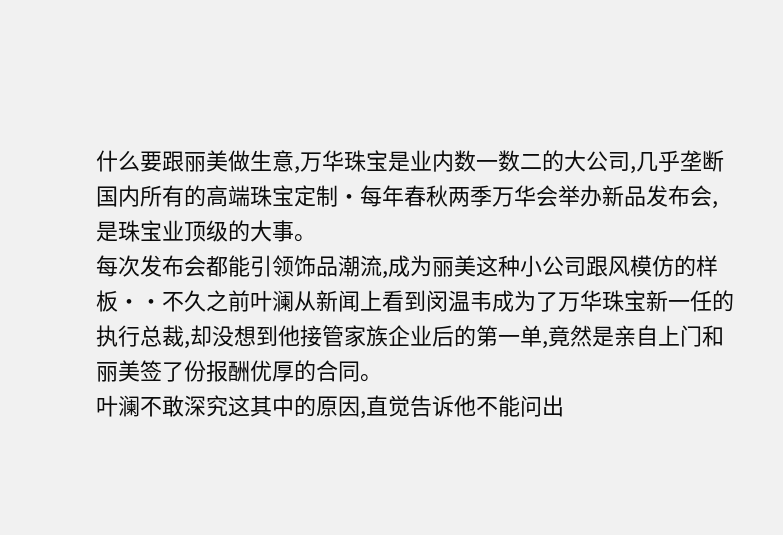什么要跟丽美做生意,万华珠宝是业内数一数二的大公司,几乎垄断国内所有的高端珠宝定制·每年春秋两季万华会举办新品发布会,是珠宝业顶级的大事。
每次发布会都能引领饰品潮流,成为丽美这种小公司跟风模仿的样板··不久之前叶澜从新闻上看到闵温韦成为了万华珠宝新一任的执行总裁,却没想到他接管家族企业后的第一单,竟然是亲自上门和丽美签了份报酬优厚的合同。
叶澜不敢深究这其中的原因,直觉告诉他不能问出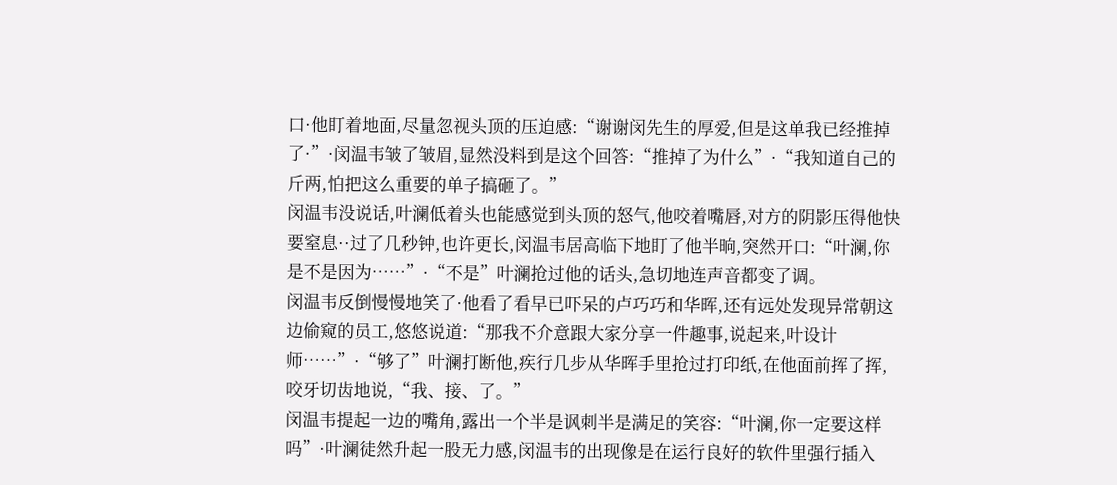口·他盯着地面,尽量忽视头顶的压迫感:“谢谢闵先生的厚爱,但是这单我已经推掉了·”·闵温韦皱了皱眉,显然没料到是这个回答:“推掉了为什么”·“我知道自己的斤两,怕把这么重要的单子搞砸了。”
闵温韦没说话,叶澜低着头也能感觉到头顶的怒气,他咬着嘴唇,对方的阴影压得他快要窒息··过了几秒钟,也许更长,闵温韦居高临下地盯了他半晌,突然开口:“叶澜,你是不是因为……”·“不是”叶澜抢过他的话头,急切地连声音都变了调。
闵温韦反倒慢慢地笑了·他看了看早已吓呆的卢巧巧和华晖,还有远处发现异常朝这边偷窥的员工,悠悠说道:“那我不介意跟大家分享一件趣事,说起来,叶设计师……”·“够了”叶澜打断他,疾行几步从华晖手里抢过打印纸,在他面前挥了挥,咬牙切齿地说,“我、接、了。”
闵温韦提起一边的嘴角,露出一个半是讽刺半是满足的笑容:“叶澜,你一定要这样吗”·叶澜徒然升起一股无力感,闵温韦的出现像是在运行良好的软件里强行插入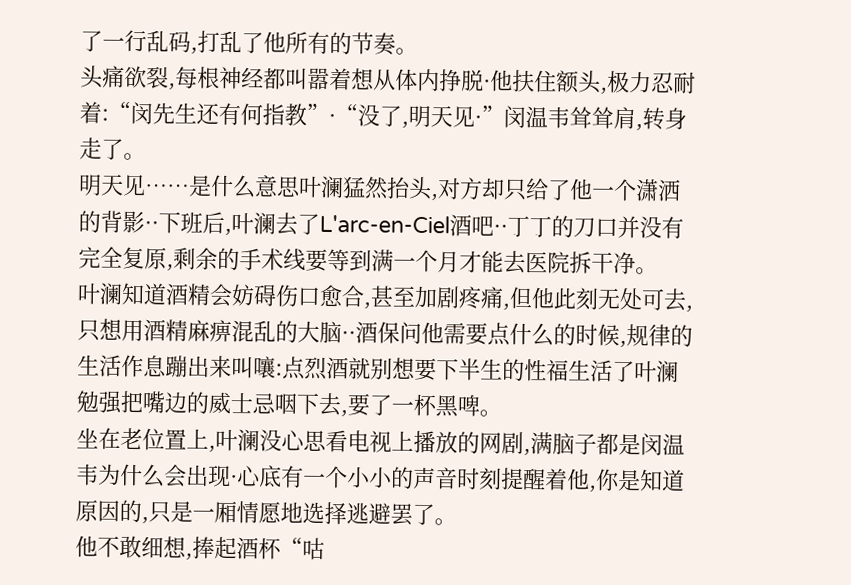了一行乱码,打乱了他所有的节奏。
头痛欲裂,每根神经都叫嚣着想从体内挣脱·他扶住额头,极力忍耐着:“闵先生还有何指教”·“没了,明天见·”闵温韦耸耸肩,转身走了。
明天见……是什么意思叶澜猛然抬头,对方却只给了他一个潇洒的背影··下班后,叶澜去了L'arc-en-Ciel酒吧··丁丁的刀口并没有完全复原,剩余的手术线要等到满一个月才能去医院拆干净。
叶澜知道酒精会妨碍伤口愈合,甚至加剧疼痛,但他此刻无处可去,只想用酒精麻痹混乱的大脑··酒保问他需要点什么的时候,规律的生活作息蹦出来叫嚷:点烈酒就别想要下半生的性福生活了叶澜勉强把嘴边的威士忌咽下去,要了一杯黑啤。
坐在老位置上,叶澜没心思看电视上播放的网剧,满脑子都是闵温韦为什么会出现·心底有一个小小的声音时刻提醒着他,你是知道原因的,只是一厢情愿地选择逃避罢了。
他不敢细想,捧起酒杯“咕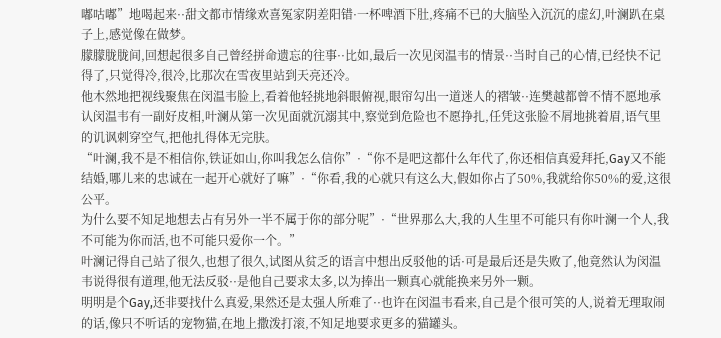嘟咕嘟”地喝起来··甜文都市情缘欢喜冤家阴差阳错·一杯啤酒下肚,疼痛不已的大脑坠入沉沉的虚幻,叶澜趴在桌子上,感觉像在做梦。
朦朦胧胧间,回想起很多自己曾经拼命遗忘的往事··比如,最后一次见闵温韦的情景··当时自己的心情,已经快不记得了,只觉得冷,很冷,比那次在雪夜里站到天亮还冷。
他木然地把视线聚焦在闵温韦脸上,看着他轻挑地斜眼俯视,眼帘勾出一道迷人的褶皱··连樊越都曾不情不愿地承认闵温韦有一副好皮相,叶澜从第一次见面就沉溺其中,察觉到危险也不愿挣扎,任凭这张脸不屑地挑着眉,语气里的讥讽刺穿空气,把他扎得体无完肤。
“叶澜,我不是不相信你,铁证如山,你叫我怎么信你”·“你不是吧这都什么年代了,你还相信真爱拜托,Gay又不能结婚,哪儿来的忠诚在一起开心就好了嘛”·“你看,我的心就只有这么大,假如你占了50%,我就给你50%的爱,这很公平。
为什么要不知足地想去占有另外一半不属于你的部分呢”·“世界那么大,我的人生里不可能只有你叶澜一个人,我不可能为你而活,也不可能只爱你一个。”
叶澜记得自己站了很久,也想了很久,试图从贫乏的语言中想出反驳他的话·可是最后还是失败了,他竟然认为闵温韦说得很有道理,他无法反驳··是他自己要求太多,以为捧出一颗真心就能换来另外一颗。
明明是个Gay,还非要找什么真爱,果然还是太强人所难了··也许在闵温韦看来,自己是个很可笑的人,说着无理取闹的话,像只不听话的宠物猫,在地上撒泼打滚,不知足地要求更多的猫罐头。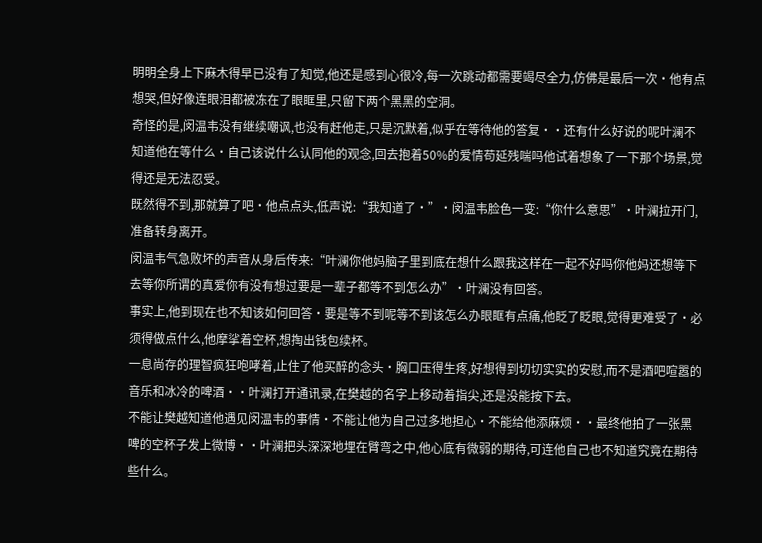明明全身上下麻木得早已没有了知觉,他还是感到心很冷,每一次跳动都需要竭尽全力,仿佛是最后一次·他有点想哭,但好像连眼泪都被冻在了眼眶里,只留下两个黑黑的空洞。
奇怪的是,闵温韦没有继续嘲讽,也没有赶他走,只是沉默着,似乎在等待他的答复··还有什么好说的呢叶澜不知道他在等什么·自己该说什么认同他的观念,回去抱着50%的爱情苟延残喘吗他试着想象了一下那个场景,觉得还是无法忍受。
既然得不到,那就算了吧·他点点头,低声说:“我知道了·”·闵温韦脸色一变:“你什么意思”·叶澜拉开门,准备转身离开。
闵温韦气急败坏的声音从身后传来:“叶澜你他妈脑子里到底在想什么跟我这样在一起不好吗你他妈还想等下去等你所谓的真爱你有没有想过要是一辈子都等不到怎么办”·叶澜没有回答。
事实上,他到现在也不知该如何回答·要是等不到呢等不到该怎么办眼眶有点痛,他眨了眨眼,觉得更难受了·必须得做点什么,他摩挲着空杯,想掏出钱包续杯。
一息尚存的理智疯狂咆哮着,止住了他买醉的念头·胸口压得生疼,好想得到切切实实的安慰,而不是酒吧喧嚣的音乐和冰冷的啤酒··叶澜打开通讯录,在樊越的名字上移动着指尖,还是没能按下去。
不能让樊越知道他遇见闵温韦的事情·不能让他为自己过多地担心·不能给他添麻烦··最终他拍了一张黑啤的空杯子发上微博··叶澜把头深深地埋在臂弯之中,他心底有微弱的期待,可连他自己也不知道究竟在期待些什么。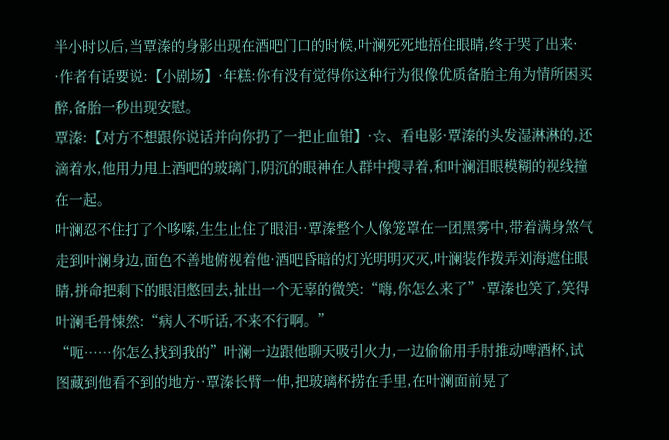半小时以后,当覃溱的身影出现在酒吧门口的时候,叶澜死死地捂住眼睛,终于哭了出来·                        ·作者有话要说:【小剧场】·年糕:你有没有觉得你这种行为很像优质备胎主角为情所困买醉,备胎一秒出现安慰。
覃溱:【对方不想跟你说话并向你扔了一把止血钳】·☆、看电影·覃溱的头发湿淋淋的,还滴着水,他用力甩上酒吧的玻璃门,阴沉的眼神在人群中搜寻着,和叶澜泪眼模糊的视线撞在一起。
叶澜忍不住打了个哆嗦,生生止住了眼泪··覃溱整个人像笼罩在一团黑雾中,带着满身煞气走到叶澜身边,面色不善地俯视着他·酒吧昏暗的灯光明明灭灭,叶澜装作拨弄刘海遮住眼睛,拼命把剩下的眼泪憋回去,扯出一个无辜的微笑:“嗨,你怎么来了”·覃溱也笑了,笑得叶澜毛骨悚然:“病人不听话,不来不行啊。”
“呃……你怎么找到我的”叶澜一边跟他聊天吸引火力,一边偷偷用手肘推动啤酒杯,试图藏到他看不到的地方··覃溱长臂一伸,把玻璃杯捞在手里,在叶澜面前晃了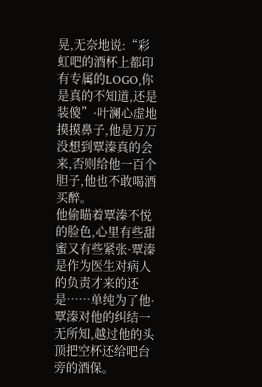晃,无奈地说:“彩虹吧的酒杯上都印有专属的LOGO,你是真的不知道,还是装傻”·叶澜心虚地摸摸鼻子,他是万万没想到覃溱真的会来,否则给他一百个胆子,他也不敢喝酒买醉。
他偷瞄着覃溱不悦的脸色,心里有些甜蜜又有些紧张·覃溱是作为医生对病人的负责才来的还是……单纯为了他·覃溱对他的纠结一无所知,越过他的头顶把空杯还给吧台旁的酒保。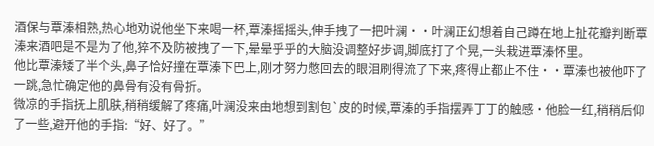酒保与覃溱相熟,热心地劝说他坐下来喝一杯,覃溱摇摇头,伸手拽了一把叶澜··叶澜正幻想着自己蹲在地上扯花瓣判断覃溱来酒吧是不是为了他,猝不及防被拽了一下,晕晕乎乎的大脑没调整好步调,脚底打了个晃,一头栽进覃溱怀里。
他比覃溱矮了半个头,鼻子恰好撞在覃溱下巴上,刚才努力憋回去的眼泪刷得流了下来,疼得止都止不住··覃溱也被他吓了一跳,急忙确定他的鼻骨有没有骨折。
微凉的手指抚上肌肤,稍稍缓解了疼痛,叶澜没来由地想到割包`皮的时候,覃溱的手指摆弄丁丁的触感·他脸一红,稍稍后仰了一些,避开他的手指:“好、好了。”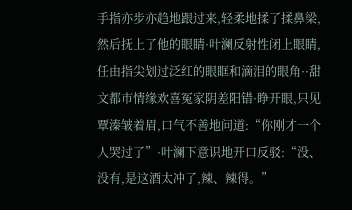手指亦步亦趋地跟过来,轻柔地揉了揉鼻梁,然后抚上了他的眼睛·叶澜反射性闭上眼睛,任由指尖划过泛红的眼眶和滴泪的眼角··甜文都市情缘欢喜冤家阴差阳错·睁开眼,只见覃溱皱着眉,口气不善地问道:“你刚才一个人哭过了”·叶澜下意识地开口反驳:“没、没有,是这酒太冲了,辣、辣得。”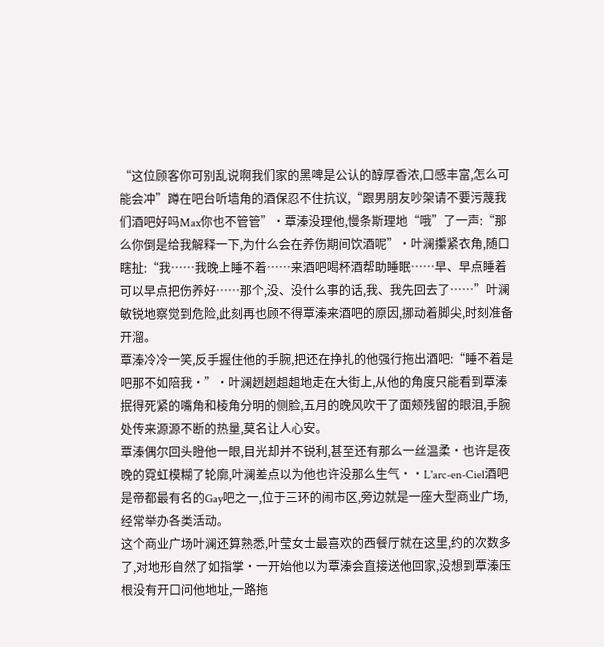“这位顾客你可别乱说啊我们家的黑啤是公认的醇厚香浓,口感丰富,怎么可能会冲”蹲在吧台听墙角的酒保忍不住抗议,“跟男朋友吵架请不要污蔑我们酒吧好吗Max你也不管管”·覃溱没理他,慢条斯理地“哦”了一声:“那么你倒是给我解释一下,为什么会在养伤期间饮酒呢”·叶澜攥紧衣角,随口瞎扯:“我……我晚上睡不着……来酒吧喝杯酒帮助睡眠……早、早点睡着可以早点把伤养好……那个,没、没什么事的话,我、我先回去了……”叶澜敏锐地察觉到危险,此刻再也顾不得覃溱来酒吧的原因,挪动着脚尖,时刻准备开溜。
覃溱冷冷一笑,反手握住他的手腕,把还在挣扎的他强行拖出酒吧:“睡不着是吧那不如陪我·”·叶澜趔趔趄趄地走在大街上,从他的角度只能看到覃溱抿得死紧的嘴角和棱角分明的侧脸,五月的晚风吹干了面颊残留的眼泪,手腕处传来源源不断的热量,莫名让人心安。
覃溱偶尔回头瞪他一眼,目光却并不锐利,甚至还有那么一丝温柔·也许是夜晚的霓虹模糊了轮廓,叶澜差点以为他也许没那么生气··L'arc-en-Ciel酒吧是帝都最有名的Gay吧之一,位于三环的闹市区,旁边就是一座大型商业广场,经常举办各类活动。
这个商业广场叶澜还算熟悉,叶莹女士最喜欢的西餐厅就在这里,约的次数多了,对地形自然了如指掌·一开始他以为覃溱会直接送他回家,没想到覃溱压根没有开口问他地址,一路拖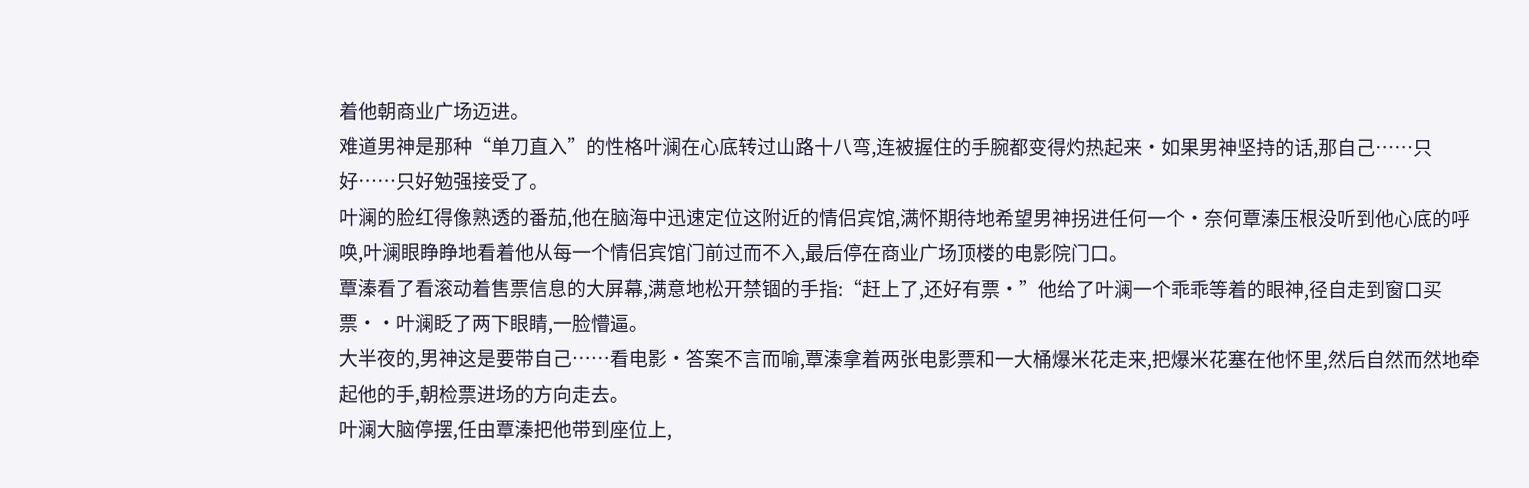着他朝商业广场迈进。
难道男神是那种“单刀直入”的性格叶澜在心底转过山路十八弯,连被握住的手腕都变得灼热起来·如果男神坚持的话,那自己……只好……只好勉强接受了。
叶澜的脸红得像熟透的番茄,他在脑海中迅速定位这附近的情侣宾馆,满怀期待地希望男神拐进任何一个·奈何覃溱压根没听到他心底的呼唤,叶澜眼睁睁地看着他从每一个情侣宾馆门前过而不入,最后停在商业广场顶楼的电影院门口。
覃溱看了看滚动着售票信息的大屏幕,满意地松开禁锢的手指:“赶上了,还好有票·”他给了叶澜一个乖乖等着的眼神,径自走到窗口买票··叶澜眨了两下眼睛,一脸懵逼。
大半夜的,男神这是要带自己……看电影·答案不言而喻,覃溱拿着两张电影票和一大桶爆米花走来,把爆米花塞在他怀里,然后自然而然地牵起他的手,朝检票进场的方向走去。
叶澜大脑停摆,任由覃溱把他带到座位上,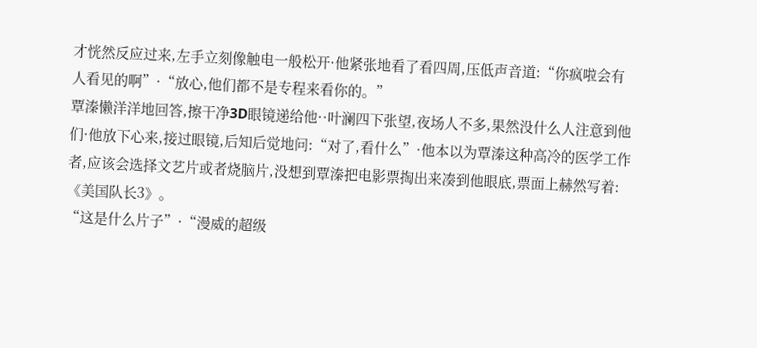才恍然反应过来,左手立刻像触电一般松开·他紧张地看了看四周,压低声音道:“你疯啦会有人看见的啊”·“放心,他们都不是专程来看你的。”
覃溱懒洋洋地回答,擦干净3D眼镜递给他··叶澜四下张望,夜场人不多,果然没什么人注意到他们·他放下心来,接过眼镜,后知后觉地问:“对了,看什么”·他本以为覃溱这种高冷的医学工作者,应该会选择文艺片或者烧脑片,没想到覃溱把电影票掏出来凑到他眼底,票面上赫然写着:《美国队长3》。
“这是什么片子”·“漫威的超级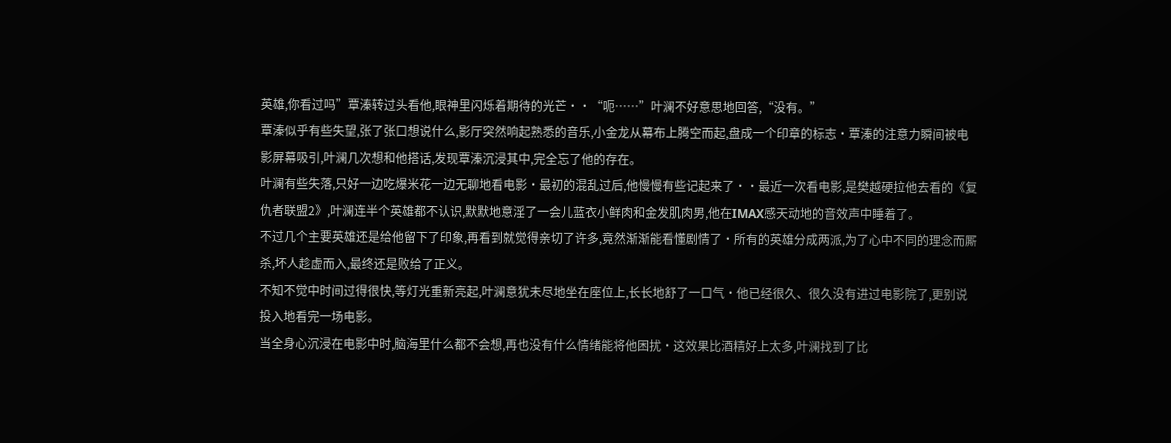英雄,你看过吗”覃溱转过头看他,眼神里闪烁着期待的光芒··“呃……”叶澜不好意思地回答,“没有。”
覃溱似乎有些失望,张了张口想说什么,影厅突然响起熟悉的音乐,小金龙从幕布上腾空而起,盘成一个印章的标志·覃溱的注意力瞬间被电影屏幕吸引,叶澜几次想和他搭话,发现覃溱沉浸其中,完全忘了他的存在。
叶澜有些失落,只好一边吃爆米花一边无聊地看电影·最初的混乱过后,他慢慢有些记起来了··最近一次看电影,是樊越硬拉他去看的《复仇者联盟2》,叶澜连半个英雄都不认识,默默地意淫了一会儿蓝衣小鲜肉和金发肌肉男,他在IMAX感天动地的音效声中睡着了。
不过几个主要英雄还是给他留下了印象,再看到就觉得亲切了许多,竟然渐渐能看懂剧情了·所有的英雄分成两派,为了心中不同的理念而厮杀,坏人趁虚而入,最终还是败给了正义。
不知不觉中时间过得很快,等灯光重新亮起,叶澜意犹未尽地坐在座位上,长长地舒了一口气·他已经很久、很久没有进过电影院了,更别说投入地看完一场电影。
当全身心沉浸在电影中时,脑海里什么都不会想,再也没有什么情绪能将他困扰·这效果比酒精好上太多,叶澜找到了比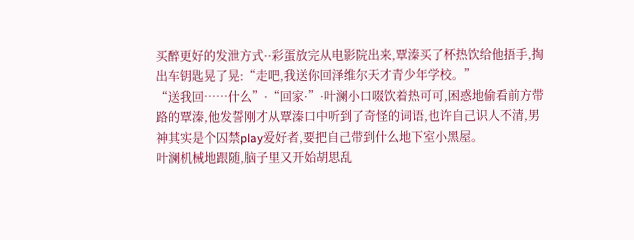买醉更好的发泄方式··彩蛋放完从电影院出来,覃溱买了杯热饮给他捂手,掏出车钥匙晃了晃:“走吧,我送你回泽维尔天才青少年学校。”
“送我回……什么”·“回家·”·叶澜小口啜饮着热可可,困惑地偷看前方带路的覃溱,他发誓刚才从覃溱口中听到了奇怪的词语,也许自己识人不清,男神其实是个囚禁play爱好者,要把自己带到什么地下室小黑屋。
叶澜机械地跟随,脑子里又开始胡思乱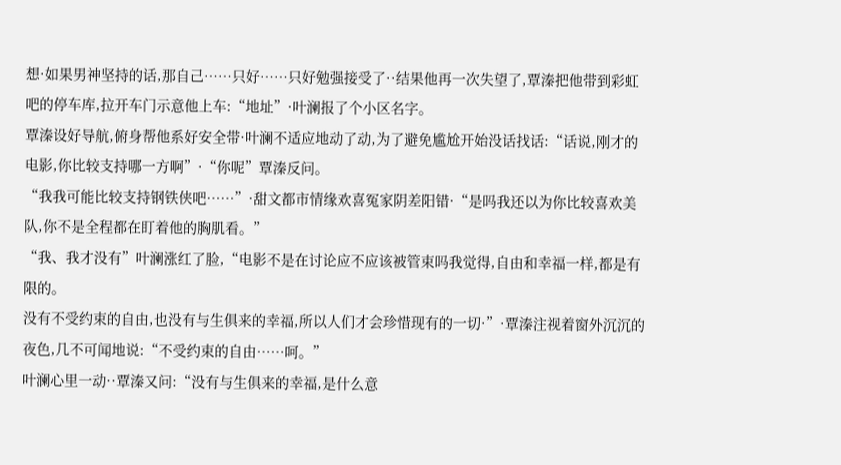想·如果男神坚持的话,那自己……只好……只好勉强接受了··结果他再一次失望了,覃溱把他带到彩虹吧的停车库,拉开车门示意他上车:“地址”·叶澜报了个小区名字。
覃溱设好导航,俯身帮他系好安全带·叶澜不适应地动了动,为了避免尴尬开始没话找话:“话说,刚才的电影,你比较支持哪一方啊”·“你呢”覃溱反问。
“我我可能比较支持钢铁侠吧……”·甜文都市情缘欢喜冤家阴差阳错·“是吗我还以为你比较喜欢美队,你不是全程都在盯着他的胸肌看。”
“我、我才没有”叶澜涨红了脸,“电影不是在讨论应不应该被管束吗我觉得,自由和幸福一样,都是有限的。
没有不受约束的自由,也没有与生俱来的幸福,所以人们才会珍惜现有的一切·”·覃溱注视着窗外沉沉的夜色,几不可闻地说:“不受约束的自由……呵。”
叶澜心里一动··覃溱又问:“没有与生俱来的幸福,是什么意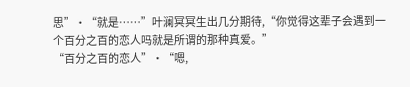思”·“就是……”叶澜冥冥生出几分期待,“你觉得这辈子会遇到一个百分之百的恋人吗就是所谓的那种真爱。”
“百分之百的恋人”·“嗯,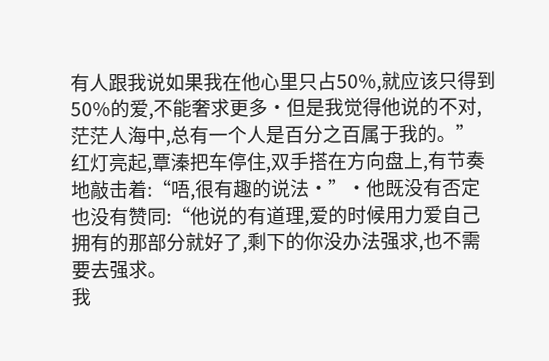有人跟我说如果我在他心里只占50%,就应该只得到50%的爱,不能奢求更多·但是我觉得他说的不对,茫茫人海中,总有一个人是百分之百属于我的。”
红灯亮起,覃溱把车停住,双手搭在方向盘上,有节奏地敲击着:“唔,很有趣的说法·”·他既没有否定也没有赞同:“他说的有道理,爱的时候用力爱自己拥有的那部分就好了,剩下的你没办法强求,也不需要去强求。
我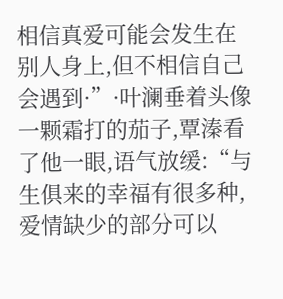相信真爱可能会发生在别人身上,但不相信自己会遇到·”·叶澜垂着头像一颗霜打的茄子,覃溱看了他一眼,语气放缓:“与生俱来的幸福有很多种,爱情缺少的部分可以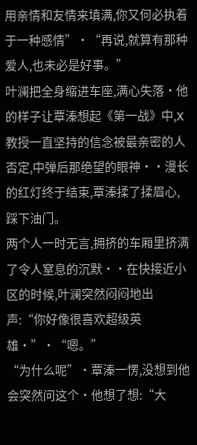用亲情和友情来填满,你又何必执着于一种感情”·“再说,就算有那种爱人,也未必是好事。”
叶澜把全身缩进车座,满心失落·他的样子让覃溱想起《第一战》中,X教授一直坚持的信念被最亲密的人否定,中弹后那绝望的眼神··漫长的红灯终于结束,覃溱揉了揉眉心,踩下油门。
两个人一时无言,拥挤的车厢里挤满了令人窒息的沉默··在快接近小区的时候,叶澜突然闷闷地出声:“你好像很喜欢超级英雄·”·“嗯。”
“为什么呢”·覃溱一愣,没想到他会突然问这个·他想了想:“大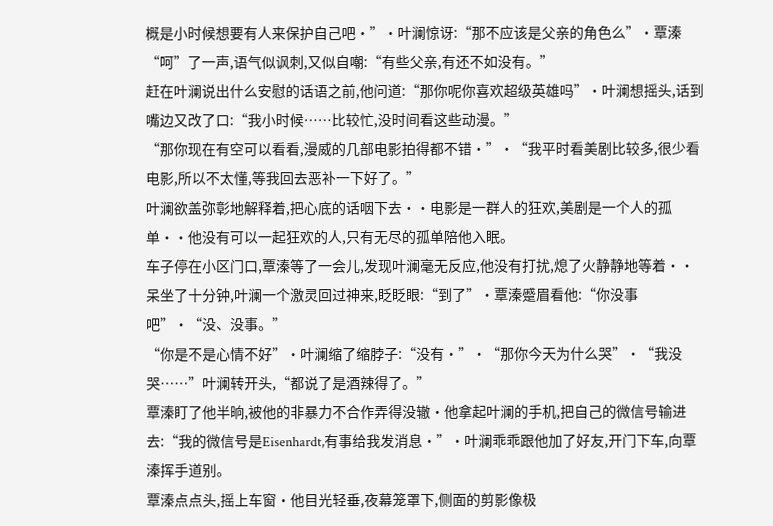概是小时候想要有人来保护自己吧·”·叶澜惊讶:“那不应该是父亲的角色么”·覃溱“呵”了一声,语气似讽刺,又似自嘲:“有些父亲,有还不如没有。”
赶在叶澜说出什么安慰的话语之前,他问道:“那你呢你喜欢超级英雄吗”·叶澜想摇头,话到嘴边又改了口:“我小时候……比较忙,没时间看这些动漫。”
“那你现在有空可以看看,漫威的几部电影拍得都不错·”·“我平时看美剧比较多,很少看电影,所以不太懂,等我回去恶补一下好了。”
叶澜欲盖弥彰地解释着,把心底的话咽下去··电影是一群人的狂欢,美剧是一个人的孤单··他没有可以一起狂欢的人,只有无尽的孤单陪他入眠。
车子停在小区门口,覃溱等了一会儿,发现叶澜毫无反应,他没有打扰,熄了火静静地等着··呆坐了十分钟,叶澜一个激灵回过神来,眨眨眼:“到了”·覃溱蹙眉看他:“你没事吧”·“没、没事。”
“你是不是心情不好”·叶澜缩了缩脖子:“没有·”·“那你今天为什么哭”·“我没哭……”叶澜转开头,“都说了是酒辣得了。”
覃溱盯了他半晌,被他的非暴力不合作弄得没辙·他拿起叶澜的手机,把自己的微信号输进去:“我的微信号是Eisenhardt,有事给我发消息·”·叶澜乖乖跟他加了好友,开门下车,向覃溱挥手道别。
覃溱点点头,摇上车窗·他目光轻垂,夜幕笼罩下,侧面的剪影像极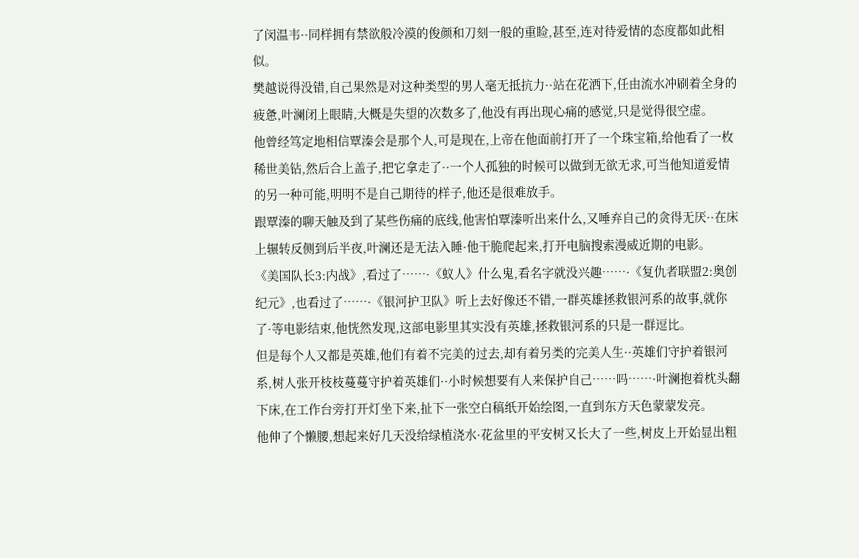了闵温韦··同样拥有禁欲般冷漠的俊颜和刀刻一般的重睑,甚至,连对待爱情的态度都如此相似。
樊越说得没错,自己果然是对这种类型的男人毫无抵抗力··站在花洒下,任由流水冲刷着全身的疲惫,叶澜闭上眼睛,大概是失望的次数多了,他没有再出现心痛的感觉,只是觉得很空虚。
他曾经笃定地相信覃溱会是那个人,可是现在,上帝在他面前打开了一个珠宝箱,给他看了一枚稀世美钻,然后合上盖子,把它拿走了··一个人孤独的时候可以做到无欲无求,可当他知道爱情的另一种可能,明明不是自己期待的样子,他还是很难放手。
跟覃溱的聊天触及到了某些伤痛的底线,他害怕覃溱听出来什么,又唾弃自己的贪得无厌··在床上辗转反侧到后半夜,叶澜还是无法入睡·他干脆爬起来,打开电脑搜索漫威近期的电影。
《美国队长3:内战》,看过了……·《蚁人》什么鬼,看名字就没兴趣……·《复仇者联盟2:奥创纪元》,也看过了……·《银河护卫队》听上去好像还不错,一群英雄拯救银河系的故事,就你了·等电影结束,他恍然发现,这部电影里其实没有英雄,拯救银河系的只是一群逗比。
但是每个人又都是英雄,他们有着不完美的过去,却有着另类的完美人生··英雄们守护着银河系,树人张开枝枝蔓蔓守护着英雄们··小时候想要有人来保护自己……吗……·叶澜抱着枕头翻下床,在工作台旁打开灯坐下来,扯下一张空白稿纸开始绘图,一直到东方天色蒙蒙发亮。
他伸了个懒腰,想起来好几天没给绿植浇水·花盆里的平安树又长大了一些,树皮上开始显出粗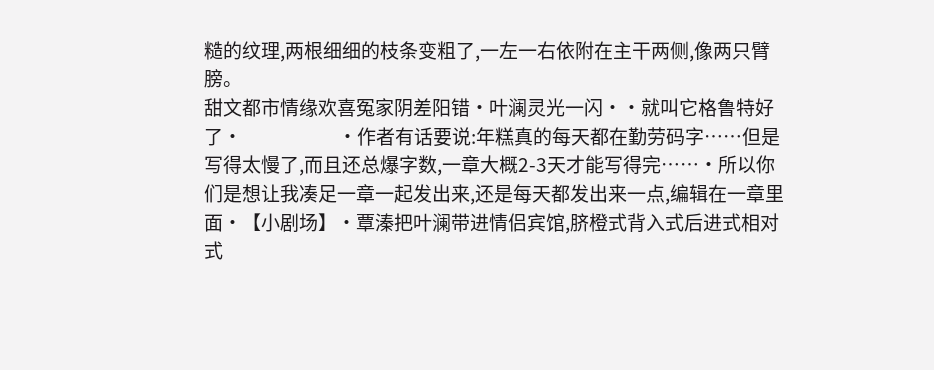糙的纹理,两根细细的枝条变粗了,一左一右依附在主干两侧,像两只臂膀。
甜文都市情缘欢喜冤家阴差阳错·叶澜灵光一闪··就叫它格鲁特好了·                        ·作者有话要说:年糕真的每天都在勤劳码字……但是写得太慢了,而且还总爆字数,一章大概2-3天才能写得完……·所以你们是想让我凑足一章一起发出来,还是每天都发出来一点,编辑在一章里面·【小剧场】·覃溱把叶澜带进情侣宾馆,脐橙式背入式后进式相对式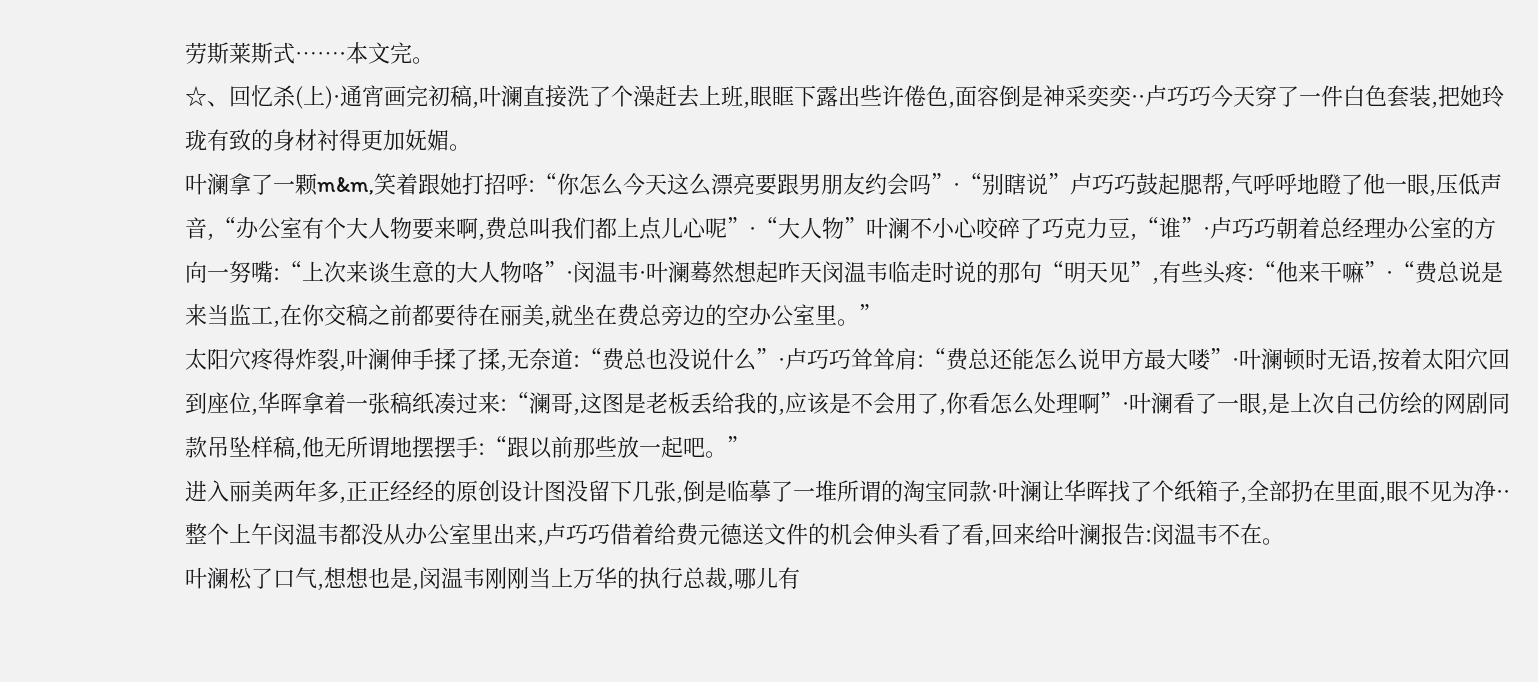劳斯莱斯式……·本文完。
☆、回忆杀(上)·通宵画完初稿,叶澜直接洗了个澡赶去上班,眼眶下露出些许倦色,面容倒是神采奕奕··卢巧巧今天穿了一件白色套装,把她玲珑有致的身材衬得更加妩媚。
叶澜拿了一颗m&m,笑着跟她打招呼:“你怎么今天这么漂亮要跟男朋友约会吗”·“别瞎说”卢巧巧鼓起腮帮,气呼呼地瞪了他一眼,压低声音,“办公室有个大人物要来啊,费总叫我们都上点儿心呢”·“大人物”叶澜不小心咬碎了巧克力豆,“谁”·卢巧巧朝着总经理办公室的方向一努嘴:“上次来谈生意的大人物咯”·闵温韦·叶澜蓦然想起昨天闵温韦临走时说的那句“明天见”,有些头疼:“他来干嘛”·“费总说是来当监工,在你交稿之前都要待在丽美,就坐在费总旁边的空办公室里。”
太阳穴疼得炸裂,叶澜伸手揉了揉,无奈道:“费总也没说什么”·卢巧巧耸耸肩:“费总还能怎么说甲方最大喽”·叶澜顿时无语,按着太阳穴回到座位,华晖拿着一张稿纸凑过来:“澜哥,这图是老板丢给我的,应该是不会用了,你看怎么处理啊”·叶澜看了一眼,是上次自己仿绘的网剧同款吊坠样稿,他无所谓地摆摆手:“跟以前那些放一起吧。”
进入丽美两年多,正正经经的原创设计图没留下几张,倒是临摹了一堆所谓的淘宝同款·叶澜让华晖找了个纸箱子,全部扔在里面,眼不见为净··整个上午闵温韦都没从办公室里出来,卢巧巧借着给费元德送文件的机会伸头看了看,回来给叶澜报告:闵温韦不在。
叶澜松了口气,想想也是,闵温韦刚刚当上万华的执行总裁,哪儿有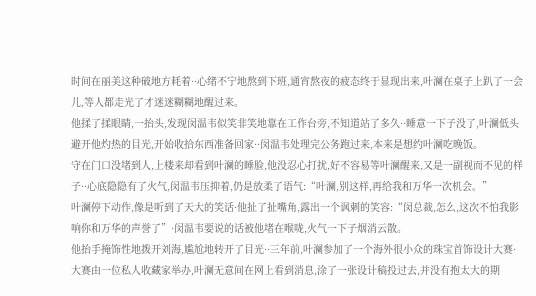时间在丽美这种破地方耗着··心绪不宁地熬到下班,通宵熬夜的疲态终于显现出来,叶澜在桌子上趴了一会儿,等人都走光了才迷迷糊糊地醒过来。
他揉了揉眼睛,一抬头,发现闵温韦似笑非笑地靠在工作台旁,不知道站了多久··睡意一下子没了,叶澜低头避开他灼热的目光,开始收拾东西准备回家··闵温韦处理完公务跑过来,本来是想约叶澜吃晚饭。
守在门口没堵到人,上楼来却看到叶澜的睡脸,他没忍心打扰,好不容易等叶澜醒来,又是一副视而不见的样子··心底隐隐有了火气,闵温韦压抑着,仍是放柔了语气:“叶澜,别这样,再给我和万华一次机会。”
叶澜停下动作,像是听到了天大的笑话·他扯了扯嘴角,露出一个讽刺的笑容:“闵总裁,怎么,这次不怕我影响你和万华的声誉了”·闵温韦要说的话被他堵在喉咙,火气一下子烟消云散。
他抬手掩饰性地拨开刘海,尴尬地转开了目光··三年前,叶澜参加了一个海外很小众的珠宝首饰设计大赛·大赛由一位私人收藏家举办,叶澜无意间在网上看到消息,涂了一张设计稿投过去,并没有抱太大的期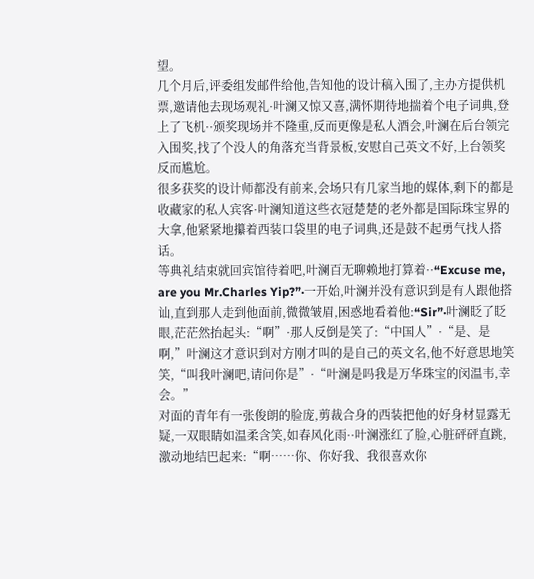望。
几个月后,评委组发邮件给他,告知他的设计稿入围了,主办方提供机票,邀请他去现场观礼·叶澜又惊又喜,满怀期待地揣着个电子词典,登上了飞机··颁奖现场并不隆重,反而更像是私人酒会,叶澜在后台领完入围奖,找了个没人的角落充当背景板,安慰自己英文不好,上台领奖反而尴尬。
很多获奖的设计师都没有前来,会场只有几家当地的媒体,剩下的都是收藏家的私人宾客·叶澜知道这些衣冠楚楚的老外都是国际珠宝界的大拿,他紧紧地攥着西装口袋里的电子词典,还是鼓不起勇气找人搭话。
等典礼结束就回宾馆待着吧,叶澜百无聊赖地打算着··“Excuse me, are you Mr.Charles Yip?”·一开始,叶澜并没有意识到是有人跟他搭讪,直到那人走到他面前,微微皱眉,困惑地看着他:“Sir”·叶澜眨了眨眼,茫茫然抬起头:“啊”·那人反倒是笑了:“中国人”·“是、是啊,”叶澜这才意识到对方刚才叫的是自己的英文名,他不好意思地笑笑,“叫我叶澜吧,请问你是”·“叶澜是吗我是万华珠宝的闵温韦,幸会。”
对面的青年有一张俊朗的脸庞,剪裁合身的西装把他的好身材显露无疑,一双眼睛如温柔含笑,如春风化雨··叶澜涨红了脸,心脏砰砰直跳,激动地结巴起来:“啊……你、你好我、我很喜欢你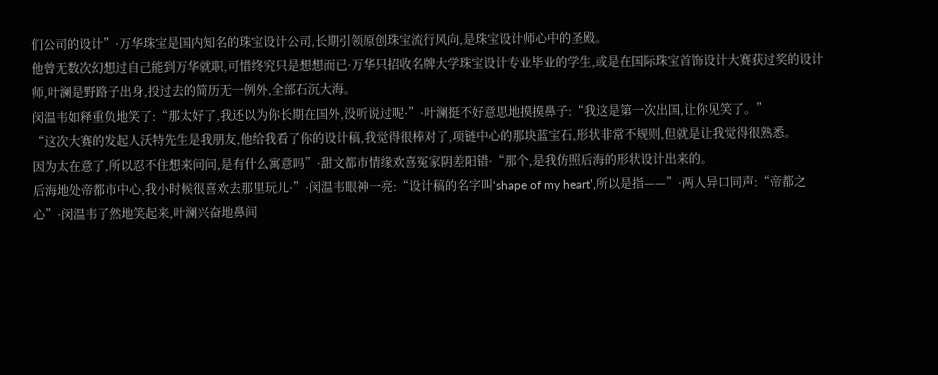们公司的设计”·万华珠宝是国内知名的珠宝设计公司,长期引领原创珠宝流行风向,是珠宝设计师心中的圣殿。
他曾无数次幻想过自己能到万华就职,可惜终究只是想想而已·万华只招收名牌大学珠宝设计专业毕业的学生,或是在国际珠宝首饰设计大赛获过奖的设计师,叶澜是野路子出身,投过去的简历无一例外,全部石沉大海。
闵温韦如释重负地笑了:“那太好了,我还以为你长期在国外,没听说过呢·”·叶澜挺不好意思地摸摸鼻子:“我这是第一次出国,让你见笑了。”
“这次大赛的发起人沃特先生是我朋友,他给我看了你的设计稿,我觉得很棒对了,项链中心的那块蓝宝石,形状非常不规则,但就是让我觉得很熟悉。
因为太在意了,所以忍不住想来问问,是有什么寓意吗”·甜文都市情缘欢喜冤家阴差阳错·“那个,是我仿照后海的形状设计出来的。
后海地处帝都市中心,我小时候很喜欢去那里玩儿·”·闵温韦眼神一亮:“设计稿的名字叫‘shape of my heart’,所以是指——”·两人异口同声:“帝都之心”·闵温韦了然地笑起来,叶澜兴奋地鼻间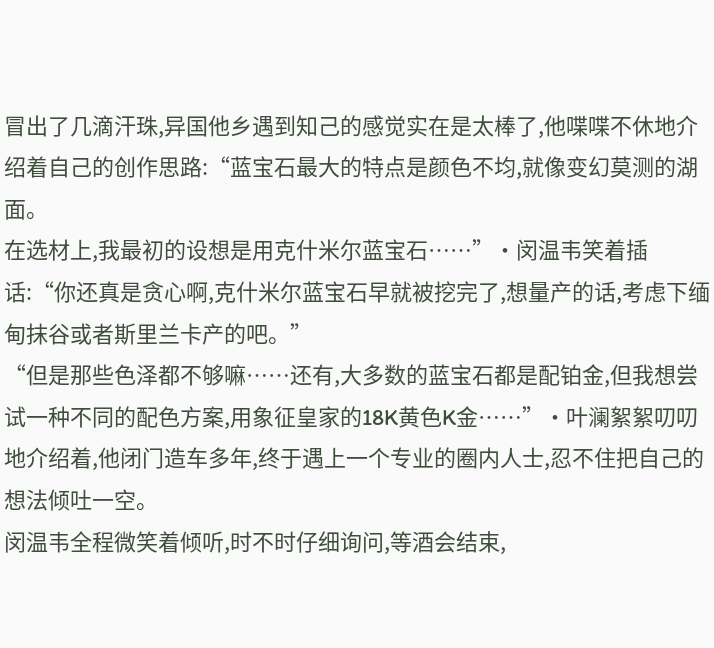冒出了几滴汗珠,异国他乡遇到知己的感觉实在是太棒了,他喋喋不休地介绍着自己的创作思路:“蓝宝石最大的特点是颜色不均,就像变幻莫测的湖面。
在选材上,我最初的设想是用克什米尔蓝宝石……”·闵温韦笑着插话:“你还真是贪心啊,克什米尔蓝宝石早就被挖完了,想量产的话,考虑下缅甸抹谷或者斯里兰卡产的吧。”
“但是那些色泽都不够嘛……还有,大多数的蓝宝石都是配铂金,但我想尝试一种不同的配色方案,用象征皇家的18K黄色K金……”·叶澜絮絮叨叨地介绍着,他闭门造车多年,终于遇上一个专业的圈内人士,忍不住把自己的想法倾吐一空。
闵温韦全程微笑着倾听,时不时仔细询问,等酒会结束,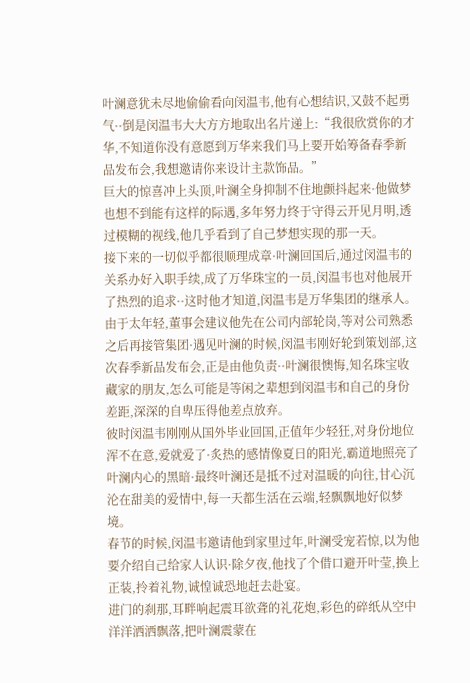叶澜意犹未尽地偷偷看向闵温韦,他有心想结识,又鼓不起勇气··倒是闵温韦大大方方地取出名片递上:“我很欣赏你的才华,不知道你没有意愿到万华来我们马上要开始筹备春季新品发布会,我想邀请你来设计主款饰品。”
巨大的惊喜冲上头顶,叶澜全身抑制不住地颤抖起来·他做梦也想不到能有这样的际遇,多年努力终于守得云开见月明,透过模糊的视线,他几乎看到了自己梦想实现的那一天。
接下来的一切似乎都很顺理成章·叶澜回国后,通过闵温韦的关系办好入职手续,成了万华珠宝的一员,闵温韦也对他展开了热烈的追求··这时他才知道,闵温韦是万华集团的继承人。
由于太年轻,董事会建议他先在公司内部轮岗,等对公司熟悉之后再接管集团·遇见叶澜的时候,闵温韦刚好轮到策划部,这次春季新品发布会,正是由他负责··叶澜很懊悔,知名珠宝收藏家的朋友,怎么可能是等闲之辈想到闵温韦和自己的身份差距,深深的自卑压得他差点放弃。
彼时闵温韦刚刚从国外毕业回国,正值年少轻狂,对身份地位浑不在意,爱就爱了·炙热的感情像夏日的阳光,霸道地照亮了叶澜内心的黑暗·最终叶澜还是抵不过对温暖的向往,甘心沉沦在甜美的爱情中,每一天都生活在云端,轻飘飘地好似梦境。
春节的时候,闵温韦邀请他到家里过年,叶澜受宠若惊,以为他要介绍自己给家人认识·除夕夜,他找了个借口避开叶莹,换上正装,拎着礼物,诚惶诚恐地赶去赴宴。
进门的刹那,耳畔响起震耳欲聋的礼花炮,彩色的碎纸从空中洋洋洒洒飘落,把叶澜震蒙在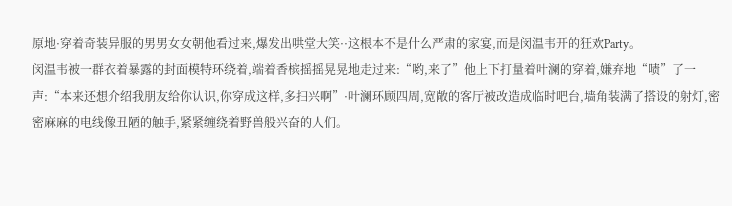原地·穿着奇装异服的男男女女朝他看过来,爆发出哄堂大笑··这根本不是什么严肃的家宴,而是闵温韦开的狂欢Party。
闵温韦被一群衣着暴露的封面模特环绕着,端着香槟摇摇晃晃地走过来:“哟,来了”他上下打量着叶澜的穿着,嫌弃地“啧”了一声:“本来还想介绍我朋友给你认识,你穿成这样,多扫兴啊”·叶澜环顾四周,宽敞的客厅被改造成临时吧台,墙角装满了搭设的射灯,密密麻麻的电线像丑陋的触手,紧紧缠绕着野兽般兴奋的人们。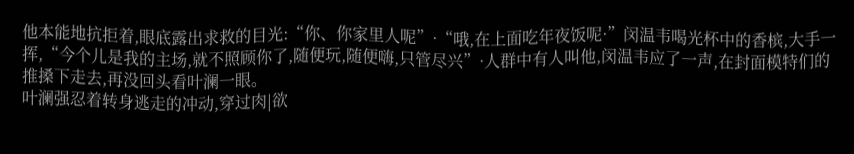他本能地抗拒着,眼底露出求救的目光:“你、你家里人呢”·“哦,在上面吃年夜饭呢·”闵温韦喝光杯中的香槟,大手一挥,“今个儿是我的主场,就不照顾你了,随便玩,随便嗨,只管尽兴”·人群中有人叫他,闵温韦应了一声,在封面模特们的推搡下走去,再没回头看叶澜一眼。
叶澜强忍着转身逃走的冲动,穿过肉|欲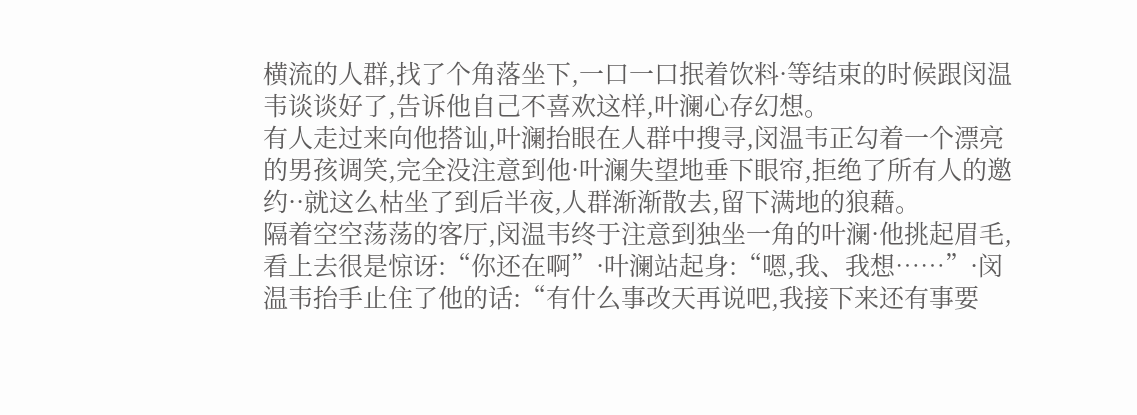横流的人群,找了个角落坐下,一口一口抿着饮料·等结束的时候跟闵温韦谈谈好了,告诉他自己不喜欢这样,叶澜心存幻想。
有人走过来向他搭讪,叶澜抬眼在人群中搜寻,闵温韦正勾着一个漂亮的男孩调笑,完全没注意到他·叶澜失望地垂下眼帘,拒绝了所有人的邀约··就这么枯坐了到后半夜,人群渐渐散去,留下满地的狼藉。
隔着空空荡荡的客厅,闵温韦终于注意到独坐一角的叶澜·他挑起眉毛,看上去很是惊讶:“你还在啊”·叶澜站起身:“嗯,我、我想……”·闵温韦抬手止住了他的话:“有什么事改天再说吧,我接下来还有事要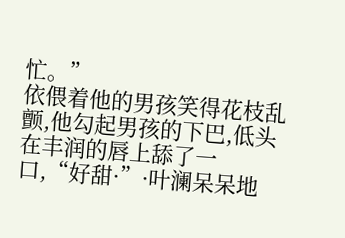忙。”
依偎着他的男孩笑得花枝乱颤,他勾起男孩的下巴,低头在丰润的唇上舔了一口,“好甜·”·叶澜呆呆地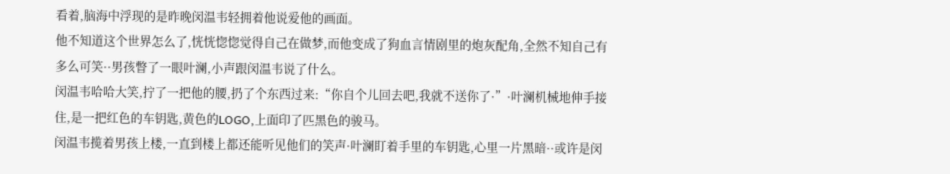看着,脑海中浮现的是昨晚闵温韦轻拥着他说爱他的画面。
他不知道这个世界怎么了,恍恍惚惚觉得自己在做梦,而他变成了狗血言情剧里的炮灰配角,全然不知自己有多么可笑··男孩瞥了一眼叶澜,小声跟闵温韦说了什么。
闵温韦哈哈大笑,拧了一把他的腰,扔了个东西过来:“你自个儿回去吧,我就不送你了·”·叶澜机械地伸手接住,是一把红色的车钥匙,黄色的LOGO,上面印了匹黑色的骏马。
闵温韦揽着男孩上楼,一直到楼上都还能听见他们的笑声·叶澜盯着手里的车钥匙,心里一片黑暗··或许是闵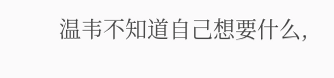温韦不知道自己想要什么,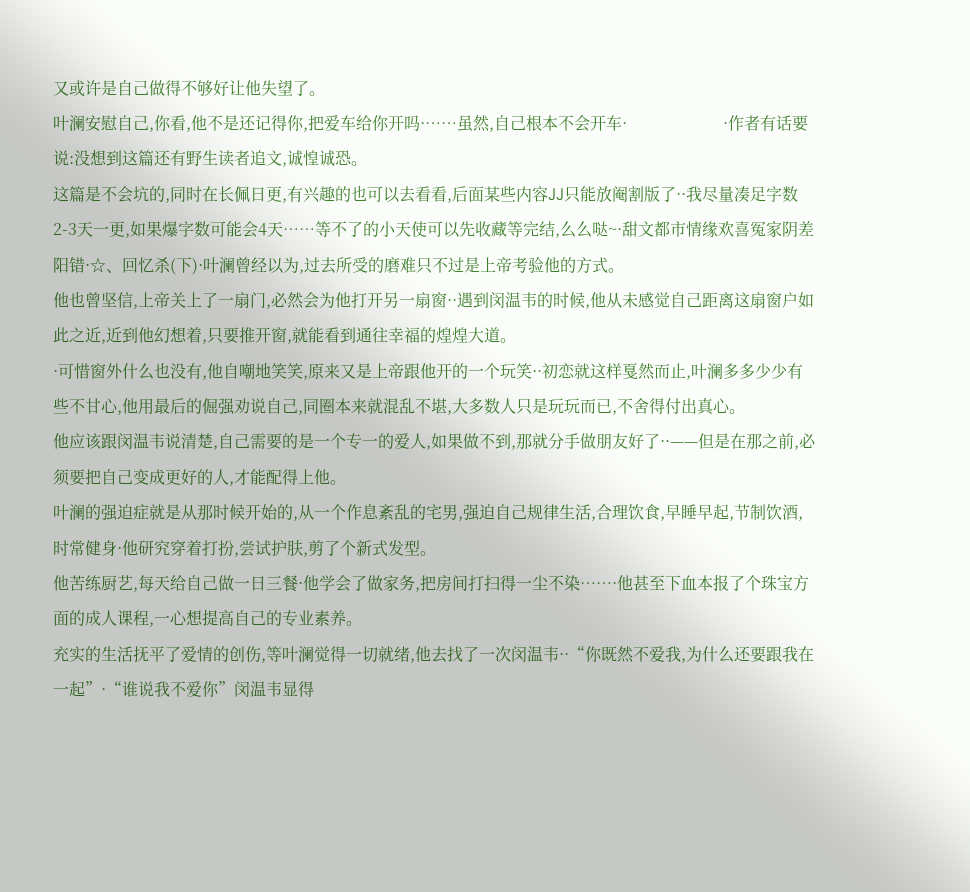又或许是自己做得不够好让他失望了。
叶澜安慰自己,你看,他不是还记得你,把爱车给你开吗·……虽然,自己根本不会开车·                        ·作者有话要说:没想到这篇还有野生读者追文,诚惶诚恐。
这篇是不会坑的,同时在长佩日更,有兴趣的也可以去看看,后面某些内容JJ只能放阉割版了··我尽量凑足字数2-3天一更,如果爆字数可能会4天……等不了的小天使可以先收藏等完结,么么哒~·甜文都市情缘欢喜冤家阴差阳错·☆、回忆杀(下)·叶澜曾经以为,过去所受的磨难只不过是上帝考验他的方式。
他也曾坚信,上帝关上了一扇门,必然会为他打开另一扇窗··遇到闵温韦的时候,他从未感觉自己距离这扇窗户如此之近,近到他幻想着,只要推开窗,就能看到通往幸福的煌煌大道。
·可惜窗外什么也没有,他自嘲地笑笑,原来又是上帝跟他开的一个玩笑··初恋就这样戛然而止,叶澜多多少少有些不甘心,他用最后的倔强劝说自己,同圈本来就混乱不堪,大多数人只是玩玩而已,不舍得付出真心。
他应该跟闵温韦说清楚,自己需要的是一个专一的爱人,如果做不到,那就分手做朋友好了··——但是在那之前,必须要把自己变成更好的人,才能配得上他。
叶澜的强迫症就是从那时候开始的,从一个作息紊乱的宅男,强迫自己规律生活,合理饮食,早睡早起,节制饮酒,时常健身·他研究穿着打扮,尝试护肤,剪了个新式发型。
他苦练厨艺,每天给自己做一日三餐·他学会了做家务,把房间打扫得一尘不染……·他甚至下血本报了个珠宝方面的成人课程,一心想提高自己的专业素养。
充实的生活抚平了爱情的创伤,等叶澜觉得一切就绪,他去找了一次闵温韦··“你既然不爱我,为什么还要跟我在一起”·“谁说我不爱你”闵温韦显得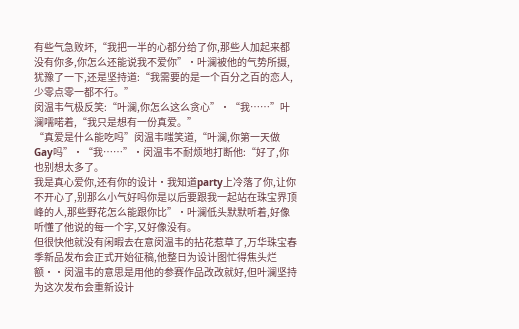有些气急败坏,“我把一半的心都分给了你,那些人加起来都没有你多,你怎么还能说我不爱你”·叶澜被他的气势所摄,犹豫了一下,还是坚持道:“我需要的是一个百分之百的恋人,少零点零一都不行。”
闵温韦气极反笑:“叶澜,你怎么这么贪心”·“我……”叶澜嚅喏着,“我只是想有一份真爱。”
“真爱是什么能吃吗”闵温韦嗤笑道,“叶澜,你第一天做Gay吗”·“我……”·闵温韦不耐烦地打断他:“好了,你也别想太多了。
我是真心爱你,还有你的设计·我知道party上冷落了你,让你不开心了,别那么小气好吗你是以后要跟我一起站在珠宝界顶峰的人,那些野花怎么能跟你比”·叶澜低头默默听着,好像听懂了他说的每一个字,又好像没有。
但很快他就没有闲暇去在意闵温韦的拈花惹草了,万华珠宝春季新品发布会正式开始征稿,他整日为设计图忙得焦头烂额··闵温韦的意思是用他的参赛作品改改就好,但叶澜坚持为这次发布会重新设计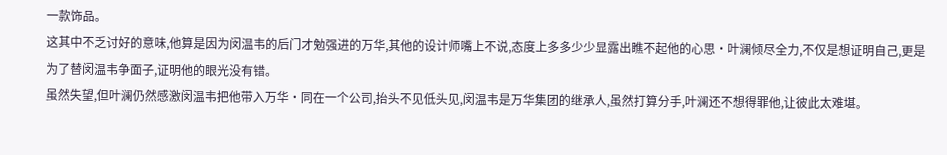一款饰品。
这其中不乏讨好的意味,他算是因为闵温韦的后门才勉强进的万华,其他的设计师嘴上不说,态度上多多少少显露出瞧不起他的心思·叶澜倾尽全力,不仅是想证明自己,更是为了替闵温韦争面子,证明他的眼光没有错。
虽然失望,但叶澜仍然感激闵温韦把他带入万华·同在一个公司,抬头不见低头见,闵温韦是万华集团的继承人,虽然打算分手,叶澜还不想得罪他,让彼此太难堪。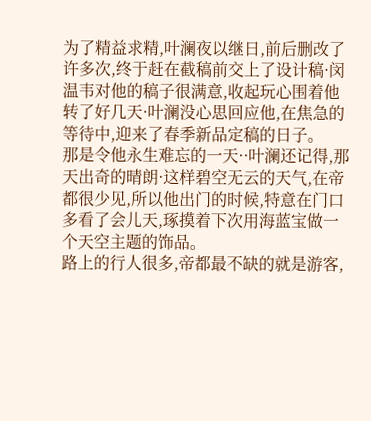为了精益求精,叶澜夜以继日,前后删改了许多次,终于赶在截稿前交上了设计稿·闵温韦对他的稿子很满意,收起玩心围着他转了好几天·叶澜没心思回应他,在焦急的等待中,迎来了春季新品定稿的日子。
那是令他永生难忘的一天··叶澜还记得,那天出奇的晴朗·这样碧空无云的天气,在帝都很少见,所以他出门的时候,特意在门口多看了会儿天,琢摸着下次用海蓝宝做一个天空主题的饰品。
路上的行人很多,帝都最不缺的就是游客,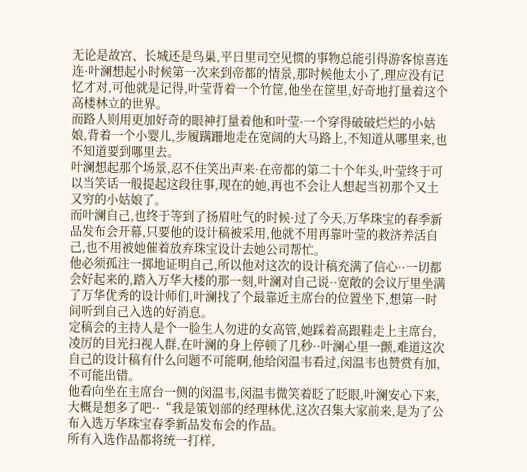无论是故宫、长城还是鸟巢,平日里司空见惯的事物总能引得游客惊喜连连·叶澜想起小时候第一次来到帝都的情景,那时候他太小了,理应没有记忆才对,可他就是记得,叶莹背着一个竹筐,他坐在筐里,好奇地打量着这个高楼林立的世界。
而路人则用更加好奇的眼神打量着他和叶莹·一个穿得破破烂烂的小姑娘,背着一个小婴儿,步履蹒跚地走在宽阔的大马路上,不知道从哪里来,也不知道要到哪里去。
叶澜想起那个场景,忍不住笑出声来·在帝都的第二十个年头,叶莹终于可以当笑话一般提起这段往事,现在的她,再也不会让人想起当初那个又土又穷的小姑娘了。
而叶澜自己,也终于等到了扬眉吐气的时候·过了今天,万华珠宝的春季新品发布会开幕,只要他的设计稿被采用,他就不用再靠叶莹的救济养活自己,也不用被她催着放弃珠宝设计去她公司帮忙。
他必须孤注一掷地证明自己,所以他对这次的设计稿充满了信心··一切都会好起来的,踏入万华大楼的那一刻,叶澜对自己说··宽敞的会议厅里坐满了万华优秀的设计师们,叶澜找了个最靠近主席台的位置坐下,想第一时间听到自己入选的好消息。
定稿会的主持人是个一脸生人勿进的女高管,她踩着高跟鞋走上主席台,凌厉的目光扫视人群,在叶澜的身上停顿了几秒··叶澜心里一颤,难道这次自己的设计稿有什么问题不可能啊,他给闵温韦看过,闵温韦也赞赏有加,不可能出错。
他看向坐在主席台一侧的闵温韦,闵温韦微笑着眨了眨眼,叶澜安心下来,大概是想多了吧··“我是策划部的经理林优,这次召集大家前来,是为了公布入选万华珠宝春季新品发布会的作品。
所有入选作品都将统一打样,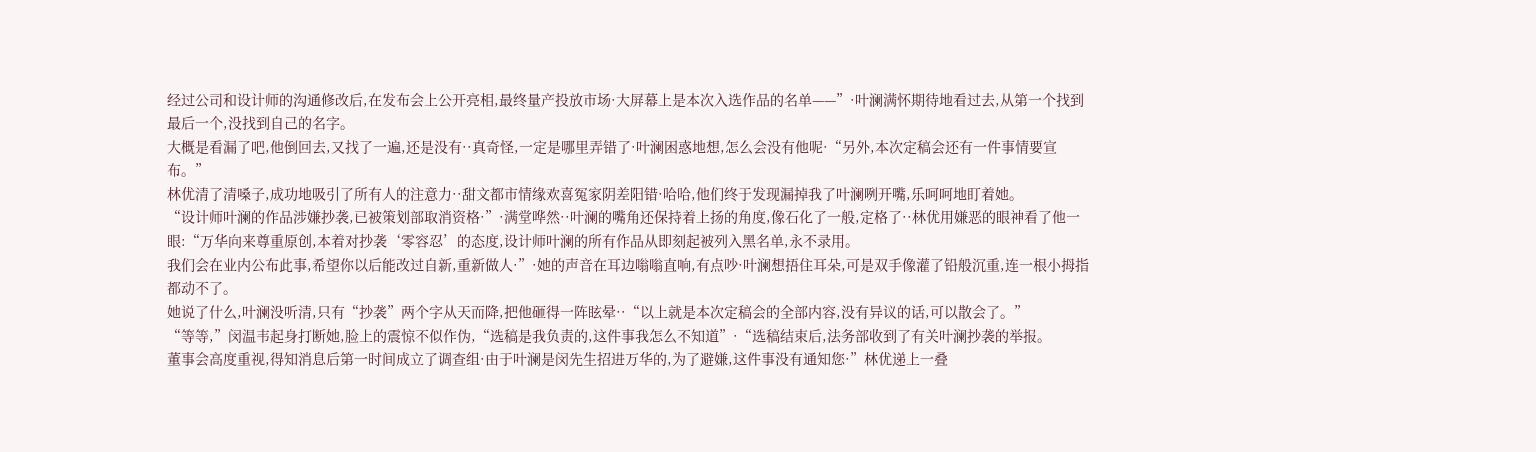经过公司和设计师的沟通修改后,在发布会上公开亮相,最终量产投放市场·大屏幕上是本次入选作品的名单——”·叶澜满怀期待地看过去,从第一个找到最后一个,没找到自己的名字。
大概是看漏了吧,他倒回去,又找了一遍,还是没有··真奇怪,一定是哪里弄错了·叶澜困惑地想,怎么会没有他呢·“另外,本次定稿会还有一件事情要宣布。”
林优清了清嗓子,成功地吸引了所有人的注意力··甜文都市情缘欢喜冤家阴差阳错·哈哈,他们终于发现漏掉我了叶澜咧开嘴,乐呵呵地盯着她。
“设计师叶澜的作品涉嫌抄袭,已被策划部取消资格·”·满堂哗然··叶澜的嘴角还保持着上扬的角度,像石化了一般,定格了··林优用嫌恶的眼神看了他一眼:“万华向来尊重原创,本着对抄袭‘零容忍’的态度,设计师叶澜的所有作品从即刻起被列入黑名单,永不录用。
我们会在业内公布此事,希望你以后能改过自新,重新做人·”·她的声音在耳边嗡嗡直响,有点吵·叶澜想捂住耳朵,可是双手像灌了铅般沉重,连一根小拇指都动不了。
她说了什么,叶澜没听清,只有“抄袭”两个字从天而降,把他砸得一阵眩晕··“以上就是本次定稿会的全部内容,没有异议的话,可以散会了。”
“等等,”闵温韦起身打断她,脸上的震惊不似作伪,“选稿是我负责的,这件事我怎么不知道”·“选稿结束后,法务部收到了有关叶澜抄袭的举报。
董事会高度重视,得知消息后第一时间成立了调查组·由于叶澜是闵先生招进万华的,为了避嫌,这件事没有通知您·”林优递上一叠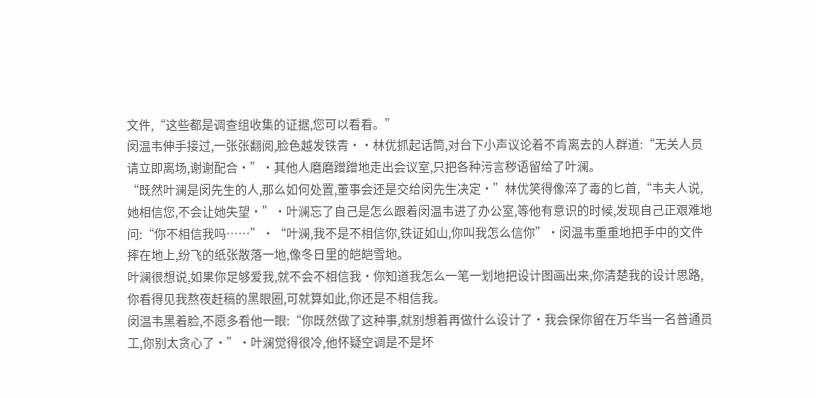文件,“这些都是调查组收集的证据,您可以看看。”
闵温韦伸手接过,一张张翻阅,脸色越发铁青··林优抓起话筒,对台下小声议论着不肯离去的人群道:“无关人员请立即离场,谢谢配合·”·其他人磨磨蹭蹭地走出会议室,只把各种污言秽语留给了叶澜。
“既然叶澜是闵先生的人,那么如何处置,董事会还是交给闵先生决定·”林优笑得像淬了毒的匕首,“韦夫人说,她相信您,不会让她失望·”·叶澜忘了自己是怎么跟着闵温韦进了办公室,等他有意识的时候,发现自己正艰难地问:“你不相信我吗……”·“叶澜,我不是不相信你,铁证如山,你叫我怎么信你”·闵温韦重重地把手中的文件摔在地上,纷飞的纸张散落一地,像冬日里的皑皑雪地。
叶澜很想说,如果你足够爱我,就不会不相信我·你知道我怎么一笔一划地把设计图画出来,你清楚我的设计思路,你看得见我熬夜赶稿的黑眼圈,可就算如此,你还是不相信我。
闵温韦黑着脸,不愿多看他一眼:“你既然做了这种事,就别想着再做什么设计了·我会保你留在万华当一名普通员工,你别太贪心了·”·叶澜觉得很冷,他怀疑空调是不是坏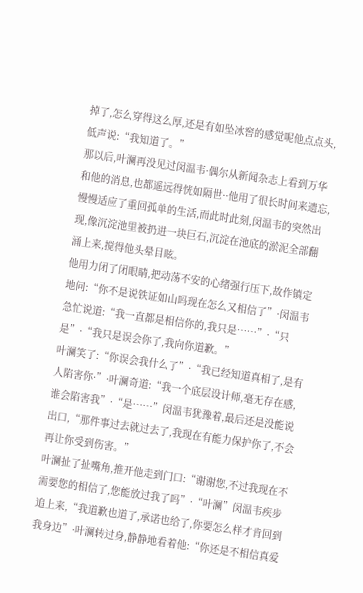掉了,怎么穿得这么厚,还是有如坠冰窖的感觉呢他点点头,低声说:“我知道了。”
那以后,叶澜再没见过闵温韦·偶尔从新闻杂志上看到万华和他的消息,也都遥远得恍如隔世··他用了很长时间来遗忘,慢慢适应了重回孤单的生活,而此时此刻,闵温韦的突然出现,像沉淀池里被扔进一块巨石,沉淀在池底的淤泥全部翻涌上来,搅得他头晕目眩。
他用力闭了闭眼睛,把动荡不安的心绪强行压下,故作镇定地问:“你不是说铁证如山吗现在怎么又相信了”·闵温韦急忙说道:“我一直都是相信你的,我只是……”·“只是”·“我只是误会你了,我向你道歉。”
叶澜笑了:“你误会我什么了”·“我已经知道真相了,是有人陷害你·”·叶澜奇道:“我一个底层设计师,毫无存在感,谁会陷害我”·“是……”闵温韦犹豫着,最后还是没能说出口,“那件事过去就过去了,我现在有能力保护你了,不会再让你受到伤害。”
叶澜扯了扯嘴角,推开他走到门口:“谢谢您,不过我现在不需要您的相信了,您能放过我了吗”·“叶澜”闵温韦疾步追上来,“我道歉也道了,承诺也给了,你要怎么样才肯回到我身边”·叶澜转过身,静静地看着他:“你还是不相信真爱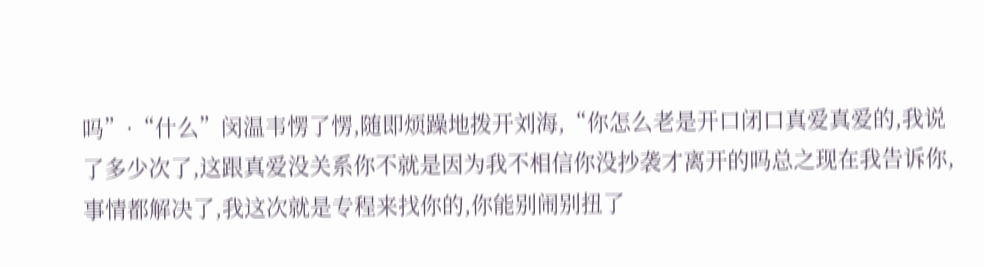吗”·“什么”闵温韦愣了愣,随即烦躁地拨开刘海,“你怎么老是开口闭口真爱真爱的,我说了多少次了,这跟真爱没关系你不就是因为我不相信你没抄袭才离开的吗总之现在我告诉你,事情都解决了,我这次就是专程来找你的,你能别闹别扭了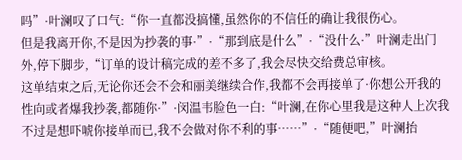吗”·叶澜叹了口气:“你一直都没搞懂,虽然你的不信任的确让我很伤心。
但是我离开你,不是因为抄袭的事·”·“那到底是什么”·“没什么·”叶澜走出门外,停下脚步,“订单的设计稿完成的差不多了,我会尽快交给费总审核。
这单结束之后,无论你还会不会和丽美继续合作,我都不会再接单了·你想公开我的性向或者爆我抄袭,都随你·”·闵温韦脸色一白:“叶澜,在你心里我是这种人上次我不过是想吓唬你接单而已,我不会做对你不利的事……”·“随便吧,”叶澜抬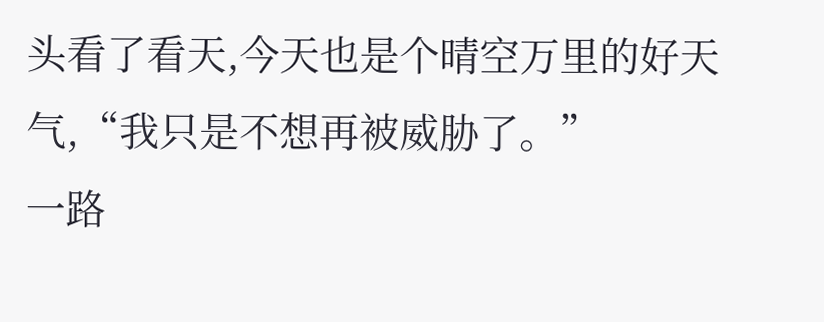头看了看天,今天也是个晴空万里的好天气,“我只是不想再被威胁了。”
一路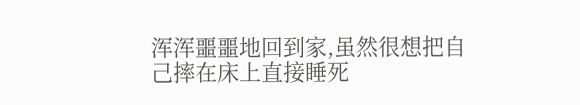浑浑噩噩地回到家,虽然很想把自己摔在床上直接睡死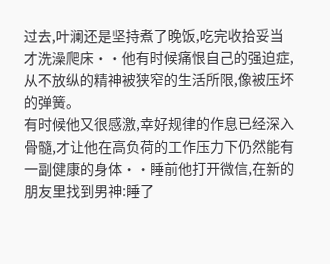过去,叶澜还是坚持煮了晚饭,吃完收拾妥当才洗澡爬床··他有时候痛恨自己的强迫症,从不放纵的精神被狭窄的生活所限,像被压坏的弹簧。
有时候他又很感激,幸好规律的作息已经深入骨髓,才让他在高负荷的工作压力下仍然能有一副健康的身体··睡前他打开微信,在新的朋友里找到男神:睡了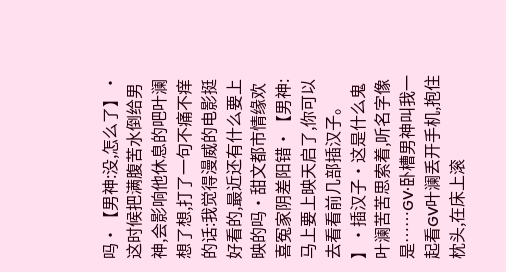吗·【男神:没,怎么了】·这时候把满腹苦水倒给男神,会影响他休息的吧叶澜想了想,打了一句不痛不痒的话:我觉得漫威的电影挺好看的,最近还有什么要上映的吗·甜文都市情缘欢喜冤家阴差阳错·【男神:马上要上映天启了,你可以去看看前几部插汉子。
】·插汉子·这是什么鬼叶澜苦苦思索着,听名字像是……GV·卧槽男神叫我一起看GV叶澜丢开手机,抱住枕头,在床上滚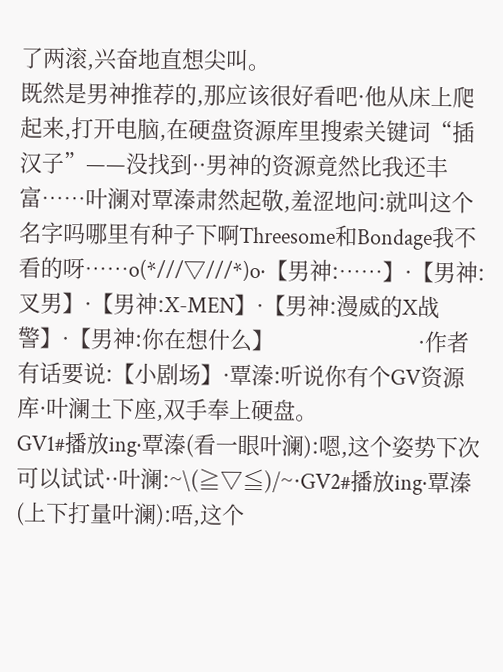了两滚,兴奋地直想尖叫。
既然是男神推荐的,那应该很好看吧·他从床上爬起来,打开电脑,在硬盘资源库里搜索关键词“插汉子”——没找到··男神的资源竟然比我还丰富……叶澜对覃溱肃然起敬,羞涩地问:就叫这个名字吗哪里有种子下啊Threesome和Bondage我不看的呀……o(*///▽///*)o·【男神:……】·【男神:叉男】·【男神:X-MEN】·【男神:漫威的X战警】·【男神:你在想什么】                        ·作者有话要说:【小剧场】·覃溱:听说你有个GV资源库·叶澜土下座,双手奉上硬盘。
GV1#播放ing·覃溱(看一眼叶澜):嗯,这个姿势下次可以试试··叶澜:~\(≧▽≦)/~·GV2#播放ing·覃溱(上下打量叶澜):唔,这个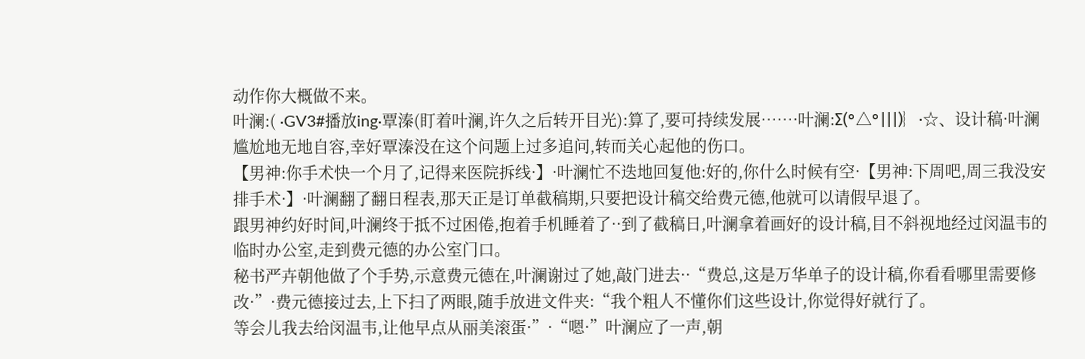动作你大概做不来。
叶澜:( ·GV3#播放ing·覃溱(盯着叶澜,许久之后转开目光):算了,要可持续发展……·叶澜:Σ(°△°|||)︴·☆、设计稿·叶澜尴尬地无地自容,幸好覃溱没在这个问题上过多追问,转而关心起他的伤口。
【男神:你手术快一个月了,记得来医院拆线·】·叶澜忙不迭地回复他:好的,你什么时候有空·【男神:下周吧,周三我没安排手术·】·叶澜翻了翻日程表,那天正是订单截稿期,只要把设计稿交给费元德,他就可以请假早退了。
跟男神约好时间,叶澜终于抵不过困倦,抱着手机睡着了··到了截稿日,叶澜拿着画好的设计稿,目不斜视地经过闵温韦的临时办公室,走到费元德的办公室门口。
秘书严卉朝他做了个手势,示意费元德在,叶澜谢过了她,敲门进去··“费总,这是万华单子的设计稿,你看看哪里需要修改·”·费元德接过去,上下扫了两眼,随手放进文件夹:“我个粗人不懂你们这些设计,你觉得好就行了。
等会儿我去给闵温韦,让他早点从丽美滚蛋·”·“嗯·”叶澜应了一声,朝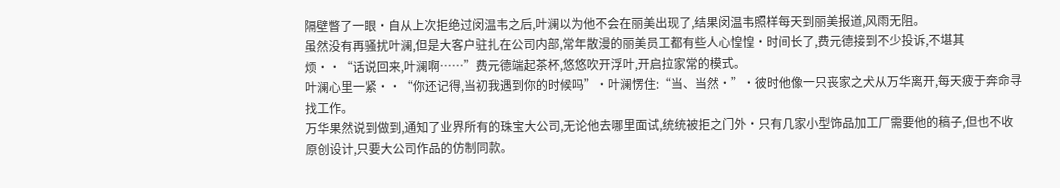隔壁瞥了一眼·自从上次拒绝过闵温韦之后,叶澜以为他不会在丽美出现了,结果闵温韦照样每天到丽美报道,风雨无阻。
虽然没有再骚扰叶澜,但是大客户驻扎在公司内部,常年散漫的丽美员工都有些人心惶惶·时间长了,费元德接到不少投诉,不堪其烦··“话说回来,叶澜啊……”费元德端起茶杯,悠悠吹开浮叶,开启拉家常的模式。
叶澜心里一紧··“你还记得,当初我遇到你的时候吗”·叶澜愣住:“当、当然·”·彼时他像一只丧家之犬从万华离开,每天疲于奔命寻找工作。
万华果然说到做到,通知了业界所有的珠宝大公司,无论他去哪里面试,统统被拒之门外·只有几家小型饰品加工厂需要他的稿子,但也不收原创设计,只要大公司作品的仿制同款。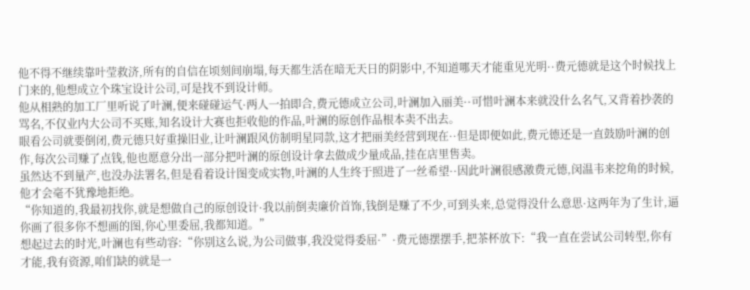他不得不继续靠叶莹救济,所有的自信在顷刻间崩塌,每天都生活在暗无天日的阴影中,不知道哪天才能重见光明··费元德就是这个时候找上门来的,他想成立个珠宝设计公司,可是找不到设计师。
他从相熟的加工厂里听说了叶澜,便来碰碰运气·两人一拍即合,费元德成立公司,叶澜加入丽美··可惜叶澜本来就没什么名气,又背着抄袭的骂名,不仅业内大公司不买账,知名设计大赛也拒收他的作品,叶澜的原创作品根本卖不出去。
眼看公司就要倒闭,费元德只好重操旧业,让叶澜跟风仿制明星同款,这才把丽美经营到现在··但是即便如此,费元德还是一直鼓励叶澜的创作,每次公司赚了点钱,他也愿意分出一部分把叶澜的原创设计拿去做成少量成品,挂在店里售卖。
虽然达不到量产,也没办法署名,但是看着设计图变成实物,叶澜的人生终于照进了一丝希望··因此叶澜很感激费元德,闵温韦来挖角的时候,他才会毫不犹豫地拒绝。
“你知道的,我最初找你,就是想做自己的原创设计·我以前倒卖廉价首饰,钱倒是赚了不少,可到头来,总觉得没什么意思·这两年为了生计,逼你画了很多你不想画的图,你心里委屈,我都知道。”
想起过去的时光,叶澜也有些动容:“你别这么说,为公司做事,我没觉得委屈·”·费元德摆摆手,把茶杯放下:“我一直在尝试公司转型,你有才能,我有资源,咱们缺的就是一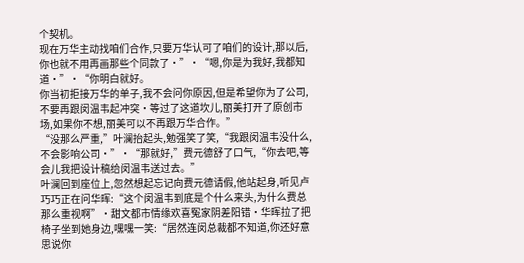个契机。
现在万华主动找咱们合作,只要万华认可了咱们的设计,那以后,你也就不用再画那些个同款了·”·“嗯,你是为我好,我都知道·”·“你明白就好。
你当初拒接万华的单子,我不会问你原因,但是希望你为了公司,不要再跟闵温韦起冲突·等过了这道坎儿,丽美打开了原创市场,如果你不想,丽美可以不再跟万华合作。”
“没那么严重,”叶澜抬起头,勉强笑了笑,“我跟闵温韦没什么,不会影响公司·”·“那就好,”费元德舒了口气,“你去吧,等会儿我把设计稿给闵温韦送过去。”
叶澜回到座位上,忽然想起忘记向费元德请假,他站起身,听见卢巧巧正在问华晖:“这个闵温韦到底是个什么来头,为什么费总那么重视啊”·甜文都市情缘欢喜冤家阴差阳错·华晖拉了把椅子坐到她身边,嘿嘿一笑:“居然连闵总裁都不知道,你还好意思说你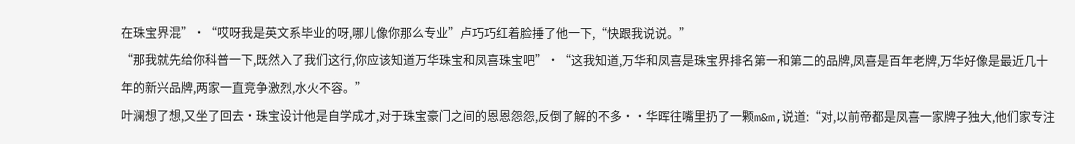在珠宝界混”·“哎呀我是英文系毕业的呀,哪儿像你那么专业”卢巧巧红着脸捶了他一下,“快跟我说说。”
“那我就先给你科普一下,既然入了我们这行,你应该知道万华珠宝和凤喜珠宝吧”·“这我知道,万华和凤喜是珠宝界排名第一和第二的品牌,凤喜是百年老牌,万华好像是最近几十年的新兴品牌,两家一直竞争激烈,水火不容。”
叶澜想了想,又坐了回去·珠宝设计他是自学成才,对于珠宝豪门之间的恩恩怨怨,反倒了解的不多··华晖往嘴里扔了一颗m&m,说道:“对,以前帝都是凤喜一家牌子独大,他们家专注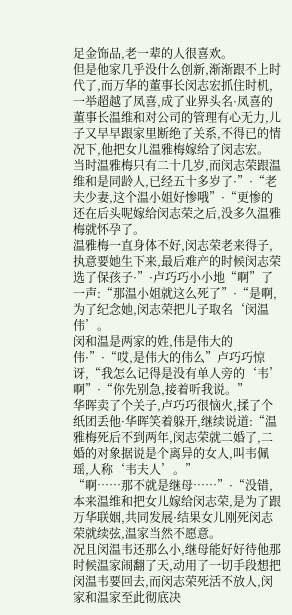足金饰品,老一辈的人很喜欢。
但是他家几乎没什么创新,渐渐跟不上时代了,而万华的董事长闵志宏抓住时机,一举超越了凤喜,成了业界头名·凤喜的董事长温维和对公司的管理有心无力,儿子又早早跟家里断绝了关系,不得已的情况下,他把女儿温雅梅嫁给了闵志宏。
当时温雅梅只有二十几岁,而闵志荣跟温维和是同龄人,已经五十多岁了·”·“老夫少妻,这个温小姐好惨哦”·“更惨的还在后头呢嫁给闵志荣之后,没多久温雅梅就怀孕了。
温雅梅一直身体不好,闵志荣老来得子,执意要她生下来,最后难产的时候闵志荣选了保孩子·”·卢巧巧小小地“啊”了一声:“那温小姐就这么死了”·“是啊,为了纪念她,闵志荣把儿子取名‘闵温伟’。
闵和温是两家的姓,伟是伟大的伟·”·“哎,是伟大的伟么”卢巧巧惊讶,“我怎么记得是没有单人旁的‘韦’啊”·“你先别急,接着听我说。”
华晖卖了个关子,卢巧巧很恼火,揉了个纸团丢他·华晖笑着躲开,继续说道:“温雅梅死后不到两年,闵志荣就二婚了,二婚的对象据说是个离异的女人,叫韦佩瑶,人称‘韦夫人’。”
“啊……那不就是继母……”·“没错,本来温维和把女儿嫁给闵志荣,是为了跟万华联姻,共同发展·结果女儿刚死闵志荣就续弦,温家当然不愿意。
况且闵温韦还那么小,继母能好好待他那时候温家闹翻了天,动用了一切手段想把闵温韦要回去,而闵志荣死活不放人,闵家和温家至此彻底决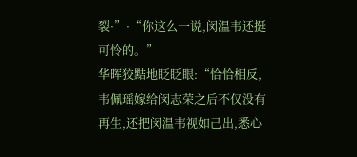裂·”·“你这么一说,闵温韦还挺可怜的。”
华晖狡黠地眨眨眼:“恰恰相反,韦佩瑶嫁给闵志荣之后不仅没有再生,还把闵温韦视如己出,悉心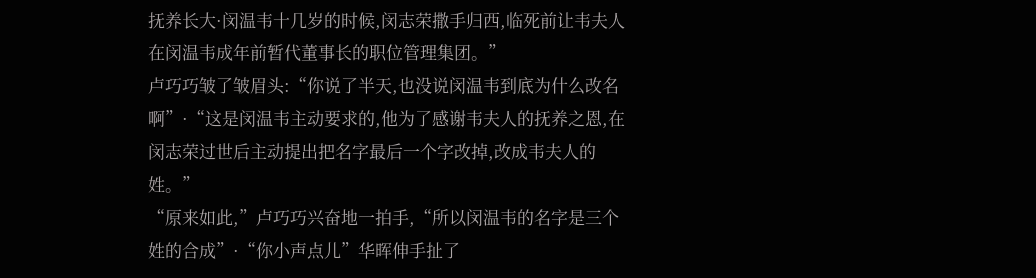抚养长大·闵温韦十几岁的时候,闵志荣撒手归西,临死前让韦夫人在闵温韦成年前暂代董事长的职位管理集团。”
卢巧巧皱了皱眉头:“你说了半天,也没说闵温韦到底为什么改名啊”·“这是闵温韦主动要求的,他为了感谢韦夫人的抚养之恩,在闵志荣过世后主动提出把名字最后一个字改掉,改成韦夫人的姓。”
“原来如此,”卢巧巧兴奋地一拍手,“所以闵温韦的名字是三个姓的合成”·“你小声点儿”华晖伸手扯了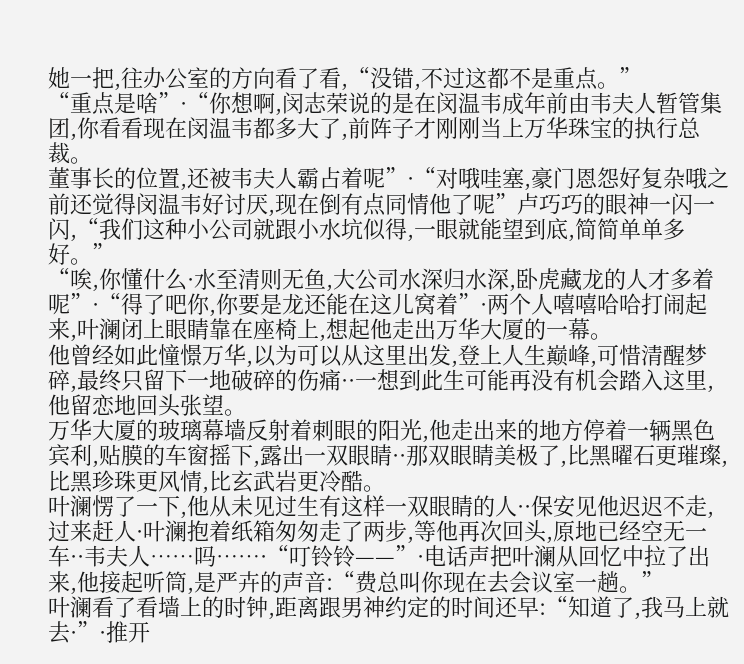她一把,往办公室的方向看了看,“没错,不过这都不是重点。”
“重点是啥”·“你想啊,闵志荣说的是在闵温韦成年前由韦夫人暂管集团,你看看现在闵温韦都多大了,前阵子才刚刚当上万华珠宝的执行总裁。
董事长的位置,还被韦夫人霸占着呢”·“对哦哇塞,豪门恩怨好复杂哦之前还觉得闵温韦好讨厌,现在倒有点同情他了呢”卢巧巧的眼神一闪一闪,“我们这种小公司就跟小水坑似得,一眼就能望到底,简简单单多好。”
“唉,你懂什么·水至清则无鱼,大公司水深归水深,卧虎藏龙的人才多着呢”·“得了吧你,你要是龙还能在这儿窝着”·两个人嘻嘻哈哈打闹起来,叶澜闭上眼睛靠在座椅上,想起他走出万华大厦的一幕。
他曾经如此憧憬万华,以为可以从这里出发,登上人生巅峰,可惜清醒梦碎,最终只留下一地破碎的伤痛··一想到此生可能再没有机会踏入这里,他留恋地回头张望。
万华大厦的玻璃幕墙反射着刺眼的阳光,他走出来的地方停着一辆黑色宾利,贴膜的车窗摇下,露出一双眼睛··那双眼睛美极了,比黑曜石更璀璨,比黑珍珠更风情,比玄武岩更冷酷。
叶澜愣了一下,他从未见过生有这样一双眼睛的人··保安见他迟迟不走,过来赶人·叶澜抱着纸箱匆匆走了两步,等他再次回头,原地已经空无一车··韦夫人……吗……·“叮铃铃——”·电话声把叶澜从回忆中拉了出来,他接起听筒,是严卉的声音:“费总叫你现在去会议室一趟。”
叶澜看了看墙上的时钟,距离跟男神约定的时间还早:“知道了,我马上就去·”·推开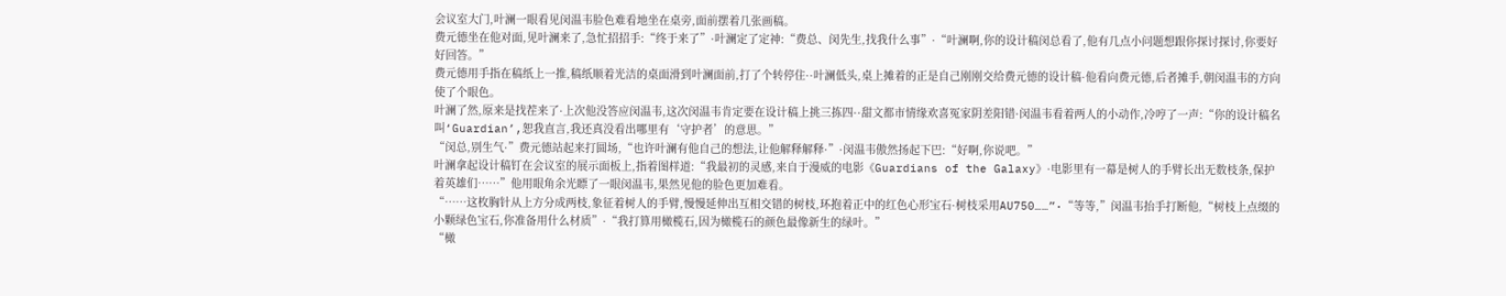会议室大门,叶澜一眼看见闵温韦脸色难看地坐在桌旁,面前摆着几张画稿。
费元德坐在他对面,见叶澜来了,急忙招招手:“终于来了”·叶澜定了定神:“费总、闵先生,找我什么事”·“叶澜啊,你的设计稿闵总看了,他有几点小问题想跟你探讨探讨,你要好好回答。”
费元德用手指在稿纸上一推,稿纸顺着光洁的桌面滑到叶澜面前,打了个转停住··叶澜低头,桌上摊着的正是自己刚刚交给费元德的设计稿·他看向费元德,后者摊手,朝闵温韦的方向使了个眼色。
叶澜了然,原来是找茬来了·上次他没答应闵温韦,这次闵温韦肯定要在设计稿上挑三拣四··甜文都市情缘欢喜冤家阴差阳错·闵温韦看着两人的小动作,冷哼了一声:“你的设计稿名叫‘Guardian’,恕我直言,我还真没看出哪里有‘守护者’的意思。”
“闵总,别生气·”费元德站起来打圆场,“也许叶澜有他自己的想法,让他解释解释·”·闵温韦傲然扬起下巴:“好啊,你说吧。”
叶澜拿起设计稿钉在会议室的展示面板上,指着图样道:“我最初的灵感,来自于漫威的电影《Guardians of the Galaxy》·电影里有一幕是树人的手臂长出无数枝条,保护着英雄们……”他用眼角余光瞟了一眼闵温韦,果然见他的脸色更加难看。
“……这枚胸针从上方分成两枝,象征着树人的手臂,慢慢延伸出互相交错的树枝,环抱着正中的红色心形宝石·树枝采用AU750……”·“等等,”闵温韦抬手打断他,“树枝上点缀的小颗绿色宝石,你准备用什么材质”·“我打算用橄榄石,因为橄榄石的颜色最像新生的绿叶。”
“橄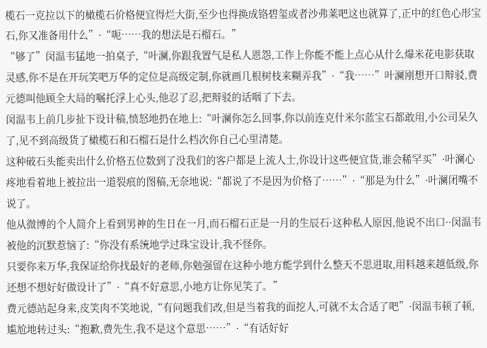榄石一克拉以下的橄榄石价格便宜得烂大街,至少也得换成铬碧玺或者沙弗莱吧这也就算了,正中的红色心形宝石,你又准备用什么”·“呃……我的想法是石榴石。”
“够了”闵温韦猛地一拍桌子,“叶澜,你跟我置气是私人恩怨,工作上你能不能上点心从什么爆米花电影获取灵感,你不是在开玩笑吧万华的定位是高级定制,你就画几根树枝来糊弄我”·“我……”叶澜刚想开口辩驳,费元德叫他顾全大局的嘱托浮上心头,他忍了忍,把辩驳的话咽了下去。
闵温韦上前几步扯下设计稿,愤怒地扔在地上:“叶澜你怎么回事,你以前连克什米尔蓝宝石都敢用,小公司呆久了,见不到高级货了橄榄石和石榴石是什么档次你自己心里清楚。
这种破石头能卖出什么价格五位数到了没我们的客户都是上流人士,你设计这些便宜货,谁会稀罕买”·叶澜心疼地看着地上被拉出一道裂痕的图稿,无奈地说:“都说了不是因为价格了……”·“那是为什么”·叶澜闭嘴不说了。
他从微博的个人简介上看到男神的生日在一月,而石榴石正是一月的生辰石·这种私人原因,他说不出口··闵温韦被他的沉默惹恼了:“你没有系统地学过珠宝设计,我不怪你。
只要你来万华,我保证给你找最好的老师,你勉强留在这种小地方能学到什么整天不思进取,用料越来越低级,你还想不想好好做设计了”·“真不好意思,小地方让你见笑了。”
费元德站起身来,皮笑肉不笑地说,“有问题我们改,但是当着我的面挖人,可就不太合适了吧”·闵温韦顿了顿,尴尬地转过头:“抱歉,费先生,我不是这个意思……”·“有话好好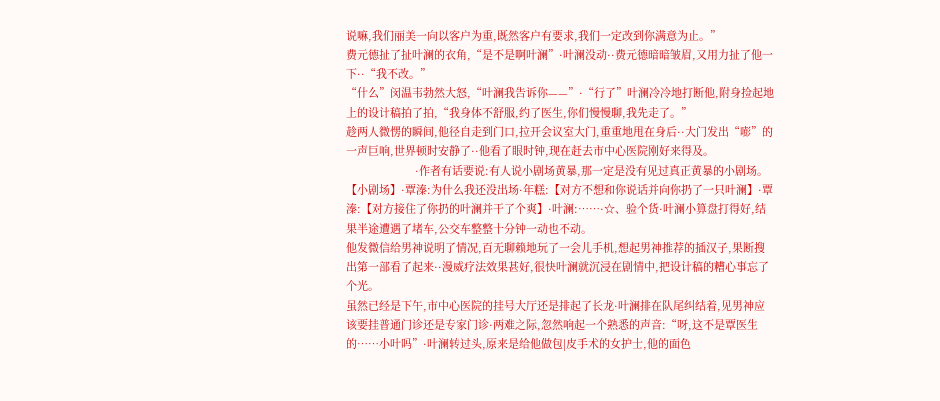说嘛,我们丽美一向以客户为重,既然客户有要求,我们一定改到你满意为止。”
费元德扯了扯叶澜的衣角,“是不是啊叶澜”·叶澜没动··费元德暗暗皱眉,又用力扯了他一下··“我不改。”
“什么”闵温韦勃然大怒,“叶澜我告诉你——”·“行了”叶澜冷冷地打断他,附身捡起地上的设计稿拍了拍,“我身体不舒服,约了医生,你们慢慢聊,我先走了。”
趁两人微愣的瞬间,他径自走到门口,拉开会议室大门,重重地甩在身后··大门发出“嘭”的一声巨响,世界顿时安静了··他看了眼时钟,现在赶去市中心医院刚好来得及。
                       ·作者有话要说:有人说小剧场黄暴,那一定是没有见过真正黄暴的小剧场。
【小剧场】·覃溱:为什么我还没出场·年糕:【对方不想和你说话并向你扔了一只叶澜】·覃溱:【对方接住了你扔的叶澜并干了个爽】·叶澜:……·☆、验个货·叶澜小算盘打得好,结果半途遭遇了堵车,公交车整整十分钟一动也不动。
他发微信给男神说明了情况,百无聊赖地玩了一会儿手机,想起男神推荐的插汉子,果断搜出第一部看了起来··漫威疗法效果甚好,很快叶澜就沉浸在剧情中,把设计稿的糟心事忘了个光。
虽然已经是下午,市中心医院的挂号大厅还是排起了长龙·叶澜排在队尾纠结着,见男神应该要挂普通门诊还是专家门诊·两难之际,忽然响起一个熟悉的声音:“呀,这不是覃医生的……小叶吗”·叶澜转过头,原来是给他做包|皮手术的女护士,他的面色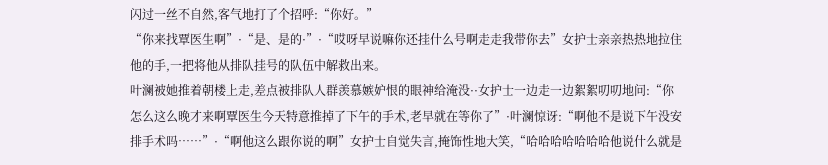闪过一丝不自然,客气地打了个招呼:“你好。”
“你来找覃医生啊”·“是、是的·”·“哎呀早说嘛你还挂什么号啊走走我带你去”女护士亲亲热热地拉住他的手,一把将他从排队挂号的队伍中解救出来。
叶澜被她推着朝楼上走,差点被排队人群羡慕嫉妒恨的眼神给淹没··女护士一边走一边絮絮叨叨地问:“你怎么这么晚才来啊覃医生今天特意推掉了下午的手术,老早就在等你了”·叶澜惊讶:“啊他不是说下午没安排手术吗……”·“啊他这么跟你说的啊”女护士自觉失言,掩饰性地大笑,“哈哈哈哈哈哈哈他说什么就是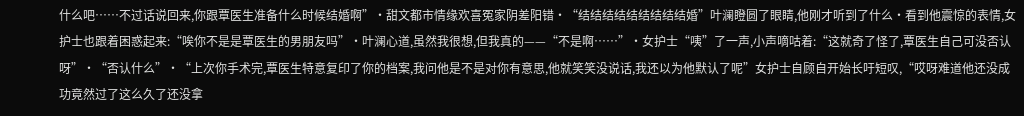什么吧……不过话说回来,你跟覃医生准备什么时候结婚啊”·甜文都市情缘欢喜冤家阴差阳错·“结结结结结结结结结婚”叶澜瞪圆了眼睛,他刚才听到了什么·看到他震惊的表情,女护士也跟着困惑起来:“唉你不是是覃医生的男朋友吗”·叶澜心道,虽然我很想,但我真的——“不是啊……”·女护士“咦”了一声,小声嘀咕着:“这就奇了怪了,覃医生自己可没否认呀”·“否认什么”·“上次你手术完,覃医生特意复印了你的档案,我问他是不是对你有意思,他就笑笑没说话,我还以为他默认了呢”女护士自顾自开始长吁短叹,“哎呀难道他还没成功竟然过了这么久了还没拿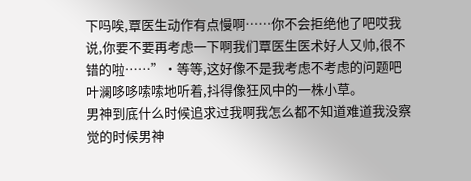下吗唉,覃医生动作有点慢啊……你不会拒绝他了吧哎我说,你要不要再考虑一下啊我们覃医生医术好人又帅,很不错的啦……”·等等,这好像不是我考虑不考虑的问题吧叶澜哆哆嗦嗦地听着,抖得像狂风中的一株小草。
男神到底什么时候追求过我啊我怎么都不知道难道我没察觉的时候男神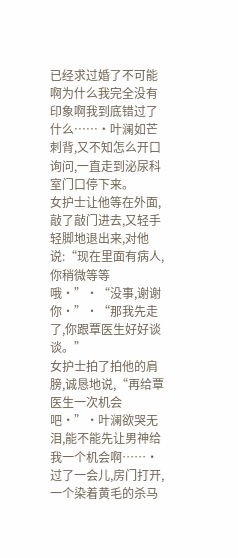已经求过婚了不可能啊为什么我完全没有印象啊我到底错过了什么……·叶澜如芒刺背,又不知怎么开口询问,一直走到泌尿科室门口停下来。
女护士让他等在外面,敲了敲门进去,又轻手轻脚地退出来,对他说:“现在里面有病人,你稍微等等哦·”·“没事,谢谢你·”·“那我先走了,你跟覃医生好好谈谈。”
女护士拍了拍他的肩膀,诚恳地说,“再给覃医生一次机会吧·”·叶澜欲哭无泪,能不能先让男神给我一个机会啊……·过了一会儿,房门打开,一个染着黄毛的杀马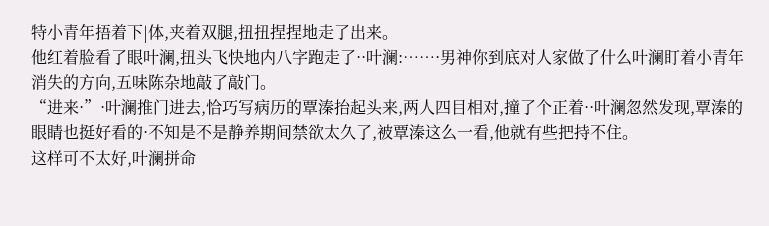特小青年捂着下|体,夹着双腿,扭扭捏捏地走了出来。
他红着脸看了眼叶澜,扭头飞快地内八字跑走了··叶澜:……·男神你到底对人家做了什么叶澜盯着小青年消失的方向,五味陈杂地敲了敲门。
“进来·”·叶澜推门进去,恰巧写病历的覃溱抬起头来,两人四目相对,撞了个正着··叶澜忽然发现,覃溱的眼睛也挺好看的·不知是不是静养期间禁欲太久了,被覃溱这么一看,他就有些把持不住。
这样可不太好,叶澜拼命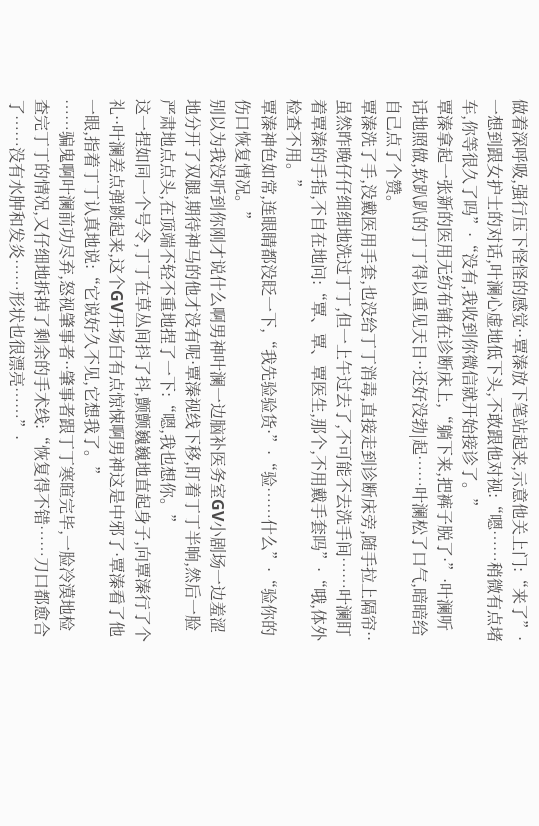做着深呼吸,强行压下怪怪的感觉··覃溱放下笔站起来,示意他关上门:“来了”·一想到跟女护士的对话,叶澜心虚地低下头,不敢跟他对视:“嗯……稍微有点堵车,你等很久了吗”·“没有,我收到你微信就开始接诊了。”
覃溱拿起一张新的医用无纺布铺在诊断床上,“躺下来,把裤子脱了·”·叶澜听话地照做,软趴趴的丁丁得以重见天日··还好没勃|起……叶澜松了口气,暗暗给自己点了个赞。
覃溱洗了手,没戴医用手套,也没给丁丁消毒,直接走到诊断床旁,随手拉上隔帘··虽然昨晚仔仔细细地洗过丁丁,但一上午过去了,不可能不去洗手间……叶澜盯着覃溱的手指,不自在地问:“覃、覃、覃医生,那个,不用戴手套吗”·“哦,体外检查不用。”
覃溱神色如常,连眼睛都没眨一下,“我先验验货·”·“验……什么”·“验你的伤口恢复情况。”
别以为我没听到你刚才说什么啊男神叶澜一边脑补医务室GV小剧场一边羞涩地分开了双腿,期待神马的他才没有呢·覃溱视线下移,盯着丁丁半晌,然后一脸严肃地点点头,在顶端不轻不重地捏了一下:“嗯,我也想你。”
这一捏如同一个号令,丁丁在草丛间抖了抖,颤颤巍巍地直起身子,向覃溱行了个礼··叶澜差点弹跳起来,这个GV开场白有点惊悚啊男神这是中邪了·覃溱看了他一眼,指着丁丁认真地说:“它说好久不见,它想我了。”
……骗鬼啊叶澜前功尽弃,怒视肇事者··肇事者跟丁丁寒暄完毕,一脸冷漠地检查完丁丁的情况,又仔细地拆掉了剩余的手术线:“恢复得不错……刀口都愈合了……没有水肿和发炎……形状也很漂亮……”·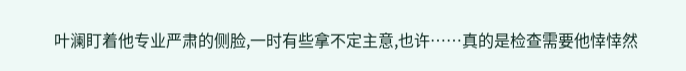叶澜盯着他专业严肃的侧脸,一时有些拿不定主意,也许……真的是检查需要他悻悻然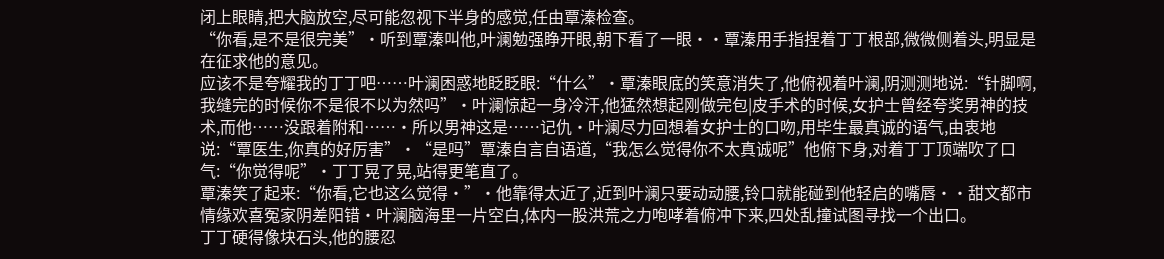闭上眼睛,把大脑放空,尽可能忽视下半身的感觉,任由覃溱检查。
“你看,是不是很完美”·听到覃溱叫他,叶澜勉强睁开眼,朝下看了一眼··覃溱用手指捏着丁丁根部,微微侧着头,明显是在征求他的意见。
应该不是夸耀我的丁丁吧……叶澜困惑地眨眨眼:“什么”·覃溱眼底的笑意消失了,他俯视着叶澜,阴测测地说:“针脚啊,我缝完的时候你不是很不以为然吗”·叶澜惊起一身冷汗,他猛然想起刚做完包|皮手术的时候,女护士曾经夸奖男神的技术,而他……没跟着附和……·所以男神这是……记仇·叶澜尽力回想着女护士的口吻,用毕生最真诚的语气,由衷地说:“覃医生,你真的好厉害”·“是吗”覃溱自言自语道,“我怎么觉得你不太真诚呢”他俯下身,对着丁丁顶端吹了口气:“你觉得呢”·丁丁晃了晃,站得更笔直了。
覃溱笑了起来:“你看,它也这么觉得·”·他靠得太近了,近到叶澜只要动动腰,铃口就能碰到他轻启的嘴唇··甜文都市情缘欢喜冤家阴差阳错·叶澜脑海里一片空白,体内一股洪荒之力咆哮着俯冲下来,四处乱撞试图寻找一个出口。
丁丁硬得像块石头,他的腰忍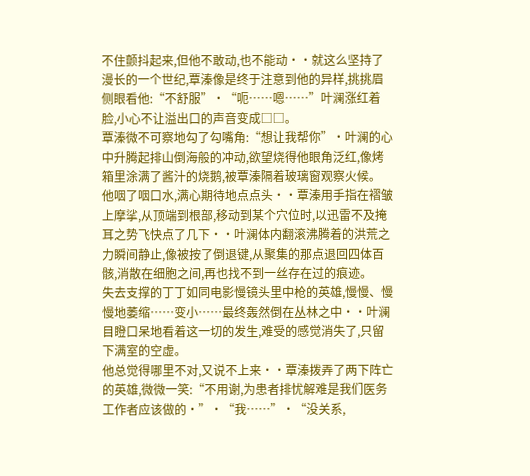不住颤抖起来,但他不敢动,也不能动··就这么坚持了漫长的一个世纪,覃溱像是终于注意到他的异样,挑挑眉侧眼看他:“不舒服”·“呃……嗯……”叶澜涨红着脸,小心不让溢出口的声音变成□□。
覃溱微不可察地勾了勾嘴角:“想让我帮你”·叶澜的心中升腾起排山倒海般的冲动,欲望烧得他眼角泛红,像烤箱里涂满了酱汁的烧鹅,被覃溱隔着玻璃窗观察火候。
他咽了咽口水,满心期待地点点头··覃溱用手指在褶皱上摩挲,从顶端到根部,移动到某个穴位时,以迅雷不及掩耳之势飞快点了几下··叶澜体内翻滚沸腾着的洪荒之力瞬间静止,像被按了倒退键,从聚集的那点退回四体百骸,消散在细胞之间,再也找不到一丝存在过的痕迹。
失去支撑的丁丁如同电影慢镜头里中枪的英雄,慢慢、慢慢地萎缩……变小……最终轰然倒在丛林之中··叶澜目瞪口呆地看着这一切的发生,难受的感觉消失了,只留下满室的空虚。
他总觉得哪里不对,又说不上来··覃溱拨弄了两下阵亡的英雄,微微一笑:“不用谢,为患者排忧解难是我们医务工作者应该做的·”·“我……”·“没关系,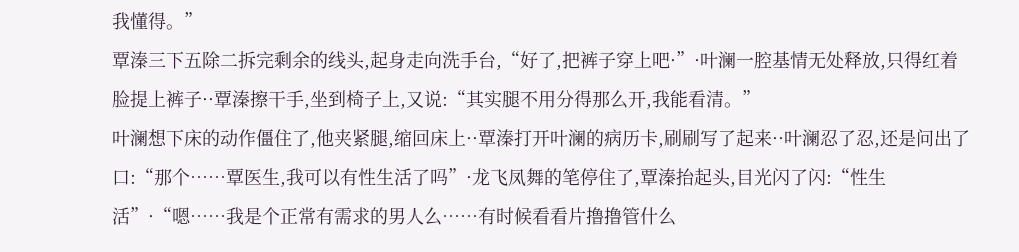我懂得。”
覃溱三下五除二拆完剩余的线头,起身走向洗手台,“好了,把裤子穿上吧·”·叶澜一腔基情无处释放,只得红着脸提上裤子··覃溱擦干手,坐到椅子上,又说:“其实腿不用分得那么开,我能看清。”
叶澜想下床的动作僵住了,他夹紧腿,缩回床上··覃溱打开叶澜的病历卡,刷刷写了起来··叶澜忍了忍,还是问出了口:“那个……覃医生,我可以有性生活了吗”·龙飞凤舞的笔停住了,覃溱抬起头,目光闪了闪:“性生活”·“嗯……我是个正常有需求的男人么……有时候看看片撸撸管什么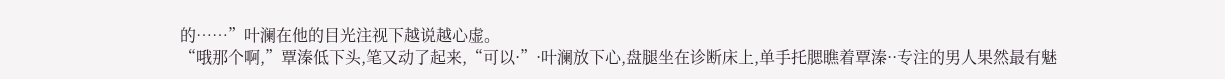的……”叶澜在他的目光注视下越说越心虚。
“哦那个啊,”覃溱低下头,笔又动了起来,“可以·”·叶澜放下心,盘腿坐在诊断床上,单手托腮瞧着覃溱··专注的男人果然最有魅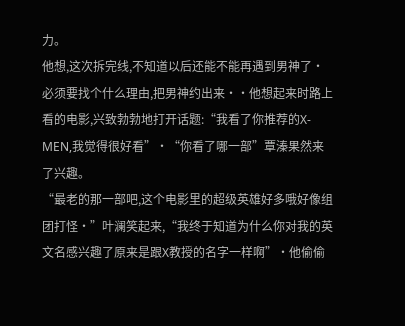力。
他想,这次拆完线,不知道以后还能不能再遇到男神了·必须要找个什么理由,把男神约出来··他想起来时路上看的电影,兴致勃勃地打开话题:“我看了你推荐的X-MEN,我觉得很好看”·“你看了哪一部”覃溱果然来了兴趣。
“最老的那一部吧,这个电影里的超级英雄好多哦好像组团打怪·”叶澜笑起来,“我终于知道为什么你对我的英文名感兴趣了原来是跟X教授的名字一样啊”·他偷偷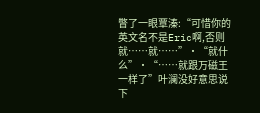瞥了一眼覃溱:“可惜你的英文名不是Eric啊,否则就……就……”·“就什么”·“……就跟万磁王一样了”叶澜没好意思说下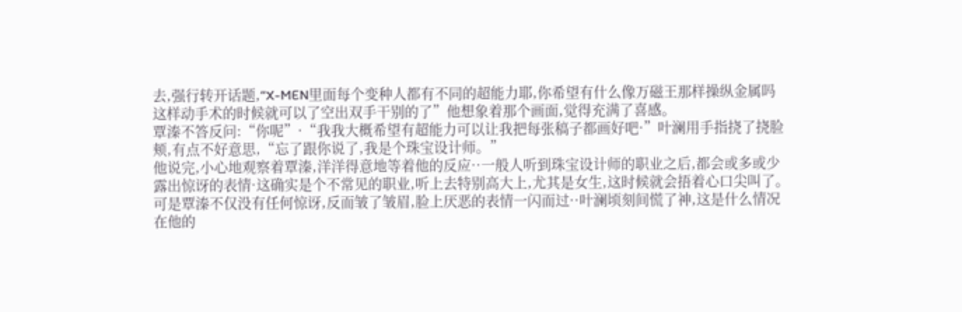去,强行转开话题,“X-MEN里面每个变种人都有不同的超能力耶,你希望有什么像万磁王那样操纵金属吗这样动手术的时候就可以了空出双手干别的了”他想象着那个画面,觉得充满了喜感。
覃溱不答反问:“你呢”·“我我大概希望有超能力可以让我把每张稿子都画好吧·”叶澜用手指挠了挠脸颊,有点不好意思,“忘了跟你说了,我是个珠宝设计师。”
他说完,小心地观察着覃溱,洋洋得意地等着他的反应··一般人听到珠宝设计师的职业之后,都会或多或少露出惊讶的表情·这确实是个不常见的职业,听上去特别高大上,尤其是女生,这时候就会捂着心口尖叫了。
可是覃溱不仅没有任何惊讶,反而皱了皱眉,脸上厌恶的表情一闪而过··叶澜顷刻间慌了神,这是什么情况在他的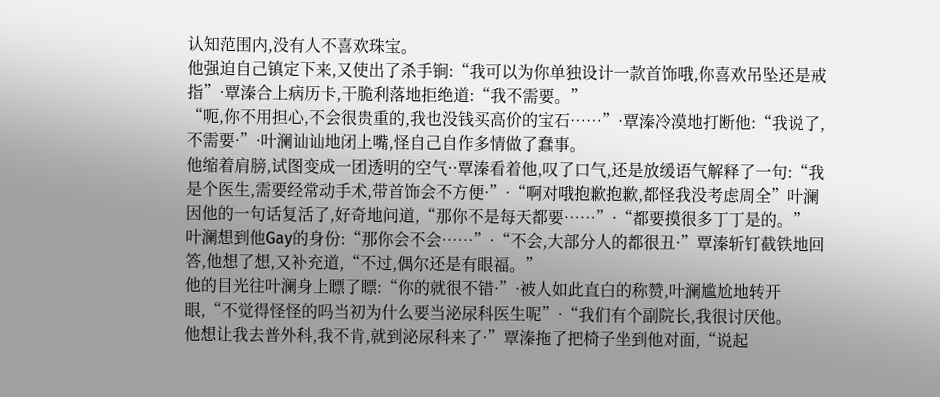认知范围内,没有人不喜欢珠宝。
他强迫自己镇定下来,又使出了杀手锏:“我可以为你单独设计一款首饰哦,你喜欢吊坠还是戒指”·覃溱合上病历卡,干脆利落地拒绝道:“我不需要。”
“呃,你不用担心,不会很贵重的,我也没钱买高价的宝石……”·覃溱冷漠地打断他:“我说了,不需要·”·叶澜讪讪地闭上嘴,怪自己自作多情做了蠢事。
他缩着肩膀,试图变成一团透明的空气··覃溱看着他,叹了口气,还是放缓语气解释了一句:“我是个医生,需要经常动手术,带首饰会不方便·”·“啊对哦抱歉抱歉,都怪我没考虑周全”叶澜因他的一句话复活了,好奇地问道,“那你不是每天都要……”·“都要摸很多丁丁是的。”
叶澜想到他Gay的身份:“那你会不会……”·“不会,大部分人的都很丑·”覃溱斩钉截铁地回答,他想了想,又补充道,“不过,偶尔还是有眼福。”
他的目光往叶澜身上瞟了瞟:“你的就很不错·”·被人如此直白的称赞,叶澜尴尬地转开眼,“不觉得怪怪的吗当初为什么要当泌尿科医生呢”·“我们有个副院长,我很讨厌他。
他想让我去普外科,我不肯,就到泌尿科来了·”覃溱拖了把椅子坐到他对面,“说起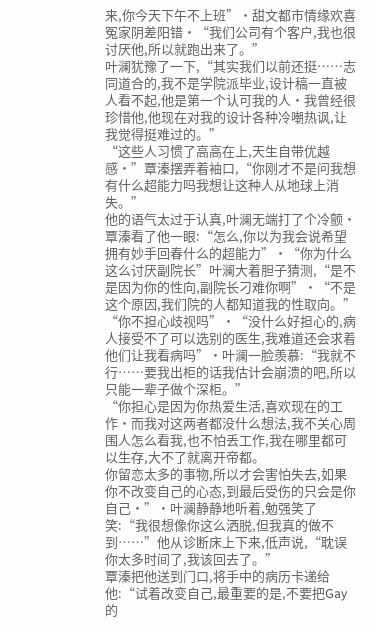来,你今天下午不上班”·甜文都市情缘欢喜冤家阴差阳错·“我们公司有个客户,我也很讨厌他,所以就跑出来了。”
叶澜犹豫了一下,“其实我们以前还挺……志同道合的,我不是学院派毕业,设计稿一直被人看不起,他是第一个认可我的人·我曾经很珍惜他,他现在对我的设计各种冷嘲热讽,让我觉得挺难过的。”
“这些人习惯了高高在上,天生自带优越感·”覃溱摆弄着袖口,“你刚才不是问我想有什么超能力吗我想让这种人从地球上消失。”
他的语气太过于认真,叶澜无端打了个冷颤·覃溱看了他一眼:“怎么,你以为我会说希望拥有妙手回春什么的超能力”·“你为什么这么讨厌副院长”叶澜大着胆子猜测,“是不是因为你的性向,副院长刁难你啊”·“不是这个原因,我们院的人都知道我的性取向。”
“你不担心歧视吗”·“没什么好担心的,病人接受不了可以选别的医生,我难道还会求着他们让我看病吗”·叶澜一脸羡慕:“我就不行……要我出柜的话我估计会崩溃的吧,所以只能一辈子做个深柜。”
“你担心是因为你热爱生活,喜欢现在的工作·而我对这两者都没什么想法,我不关心周围人怎么看我,也不怕丢工作,我在哪里都可以生存,大不了就离开帝都。
你留恋太多的事物,所以才会害怕失去,如果你不改变自己的心态,到最后受伤的只会是你自己·”·叶澜静静地听着,勉强笑了笑:“我很想像你这么洒脱,但我真的做不到……”他从诊断床上下来,低声说,“耽误你太多时间了,我该回去了。”
覃溱把他送到门口,将手中的病历卡递给他:“试着改变自己,最重要的是,不要把Gay的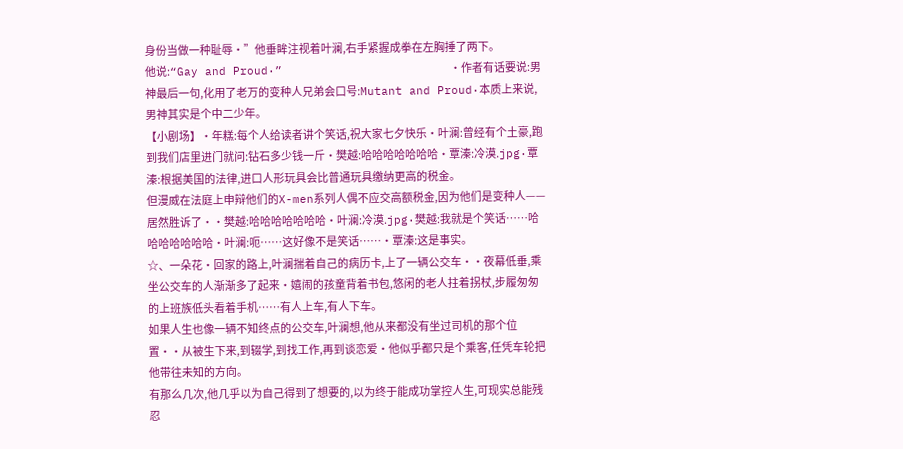身份当做一种耻辱·”他垂眸注视着叶澜,右手紧握成拳在左胸捶了两下。
他说:“Gay and Proud·”                        ·作者有话要说:男神最后一句,化用了老万的变种人兄弟会口号:Mutant and Proud·本质上来说,男神其实是个中二少年。
【小剧场】·年糕:每个人给读者讲个笑话,祝大家七夕快乐·叶澜:曾经有个土豪,跑到我们店里进门就问:钻石多少钱一斤·樊越:哈哈哈哈哈哈哈·覃溱:冷漠.jpg·覃溱:根据美国的法律,进口人形玩具会比普通玩具缴纳更高的税金。
但漫威在法庭上申辩他们的X-men系列人偶不应交高额税金,因为他们是变种人——居然胜诉了··樊越:哈哈哈哈哈哈哈·叶澜:冷漠.jpg·樊越:我就是个笑话……哈哈哈哈哈哈哈·叶澜:呃……这好像不是笑话……·覃溱:这是事实。
☆、一朵花·回家的路上,叶澜揣着自己的病历卡,上了一辆公交车··夜幕低垂,乘坐公交车的人渐渐多了起来·嬉闹的孩童背着书包,悠闲的老人拄着拐杖,步履匆匆的上班族低头看着手机……有人上车,有人下车。
如果人生也像一辆不知终点的公交车,叶澜想,他从来都没有坐过司机的那个位置··从被生下来,到辍学,到找工作,再到谈恋爱·他似乎都只是个乘客,任凭车轮把他带往未知的方向。
有那么几次,他几乎以为自己得到了想要的,以为终于能成功掌控人生,可现实总能残忍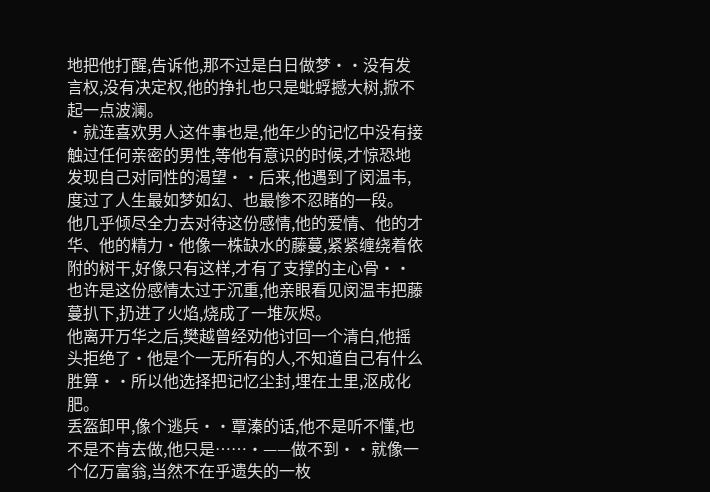地把他打醒,告诉他,那不过是白日做梦··没有发言权,没有决定权,他的挣扎也只是蚍蜉撼大树,掀不起一点波澜。
·就连喜欢男人这件事也是,他年少的记忆中没有接触过任何亲密的男性,等他有意识的时候,才惊恐地发现自己对同性的渴望··后来,他遇到了闵温韦,度过了人生最如梦如幻、也最惨不忍睹的一段。
他几乎倾尽全力去对待这份感情,他的爱情、他的才华、他的精力·他像一株缺水的藤蔓,紧紧缠绕着依附的树干,好像只有这样,才有了支撑的主心骨··也许是这份感情太过于沉重,他亲眼看见闵温韦把藤蔓扒下,扔进了火焰,烧成了一堆灰烬。
他离开万华之后,樊越曾经劝他讨回一个清白,他摇头拒绝了·他是个一无所有的人,不知道自己有什么胜算··所以他选择把记忆尘封,埋在土里,沤成化肥。
丢盔卸甲,像个逃兵··覃溱的话,他不是听不懂,也不是不肯去做,他只是……·——做不到··就像一个亿万富翁,当然不在乎遗失的一枚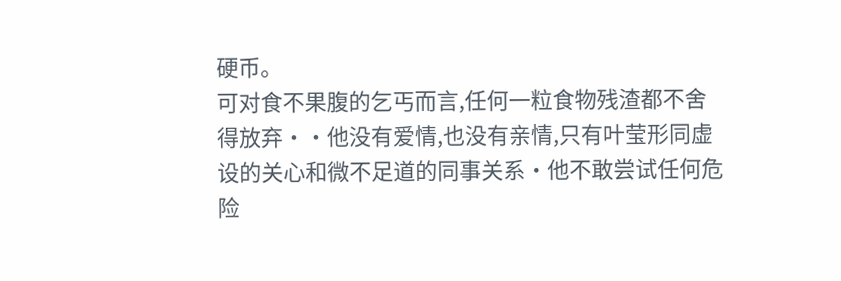硬币。
可对食不果腹的乞丐而言,任何一粒食物残渣都不舍得放弃··他没有爱情,也没有亲情,只有叶莹形同虚设的关心和微不足道的同事关系·他不敢尝试任何危险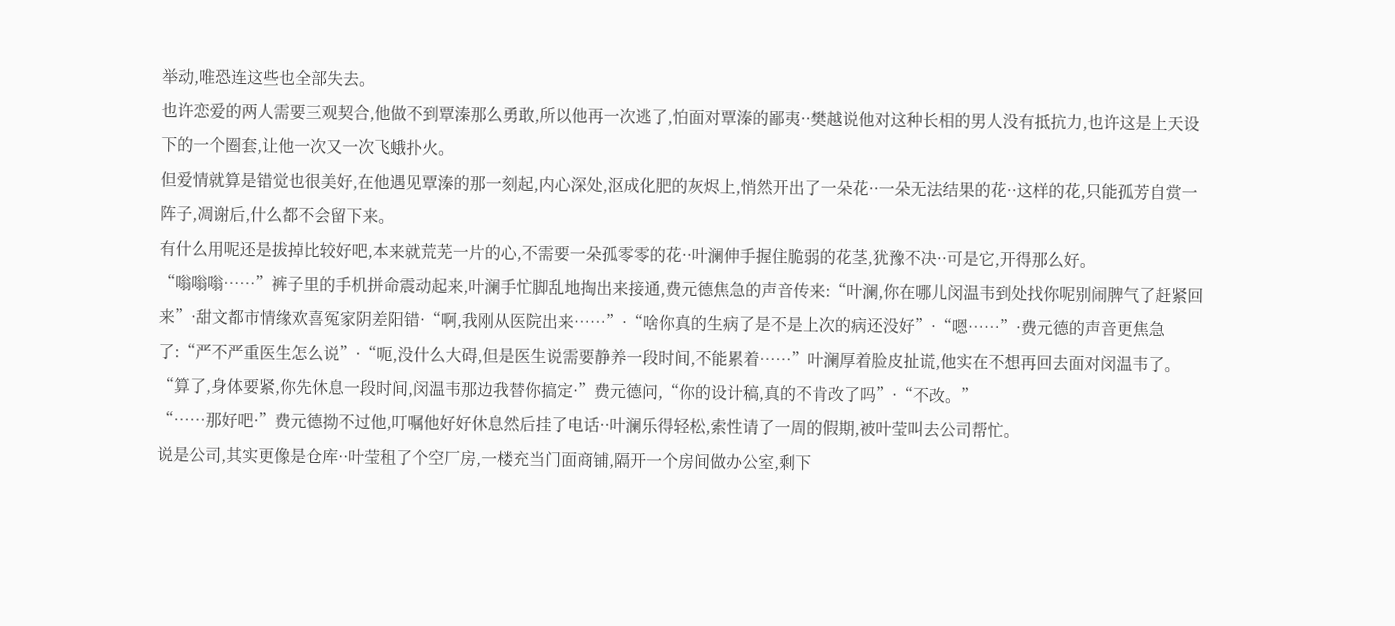举动,唯恐连这些也全部失去。
也许恋爱的两人需要三观契合,他做不到覃溱那么勇敢,所以他再一次逃了,怕面对覃溱的鄙夷··樊越说他对这种长相的男人没有抵抗力,也许这是上天设下的一个圈套,让他一次又一次飞蛾扑火。
但爱情就算是错觉也很美好,在他遇见覃溱的那一刻起,内心深处,沤成化肥的灰烬上,悄然开出了一朵花··一朵无法结果的花··这样的花,只能孤芳自赏一阵子,凋谢后,什么都不会留下来。
有什么用呢还是拔掉比较好吧,本来就荒芜一片的心,不需要一朵孤零零的花··叶澜伸手握住脆弱的花茎,犹豫不决··可是它,开得那么好。
“嗡嗡嗡……”裤子里的手机拼命震动起来,叶澜手忙脚乱地掏出来接通,费元德焦急的声音传来:“叶澜,你在哪儿闵温韦到处找你呢别闹脾气了赶紧回来”·甜文都市情缘欢喜冤家阴差阳错·“啊,我刚从医院出来……”·“啥你真的生病了是不是上次的病还没好”·“嗯……”·费元德的声音更焦急了:“严不严重医生怎么说”·“呃,没什么大碍,但是医生说需要静养一段时间,不能累着……”叶澜厚着脸皮扯谎,他实在不想再回去面对闵温韦了。
“算了,身体要紧,你先休息一段时间,闵温韦那边我替你搞定·”费元德问,“你的设计稿,真的不肯改了吗”·“不改。”
“……那好吧·”费元德拗不过他,叮嘱他好好休息然后挂了电话··叶澜乐得轻松,索性请了一周的假期,被叶莹叫去公司帮忙。
说是公司,其实更像是仓库··叶莹租了个空厂房,一楼充当门面商铺,隔开一个房间做办公室,剩下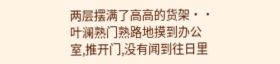两层摆满了高高的货架··叶澜熟门熟路地摸到办公室,推开门,没有闻到往日里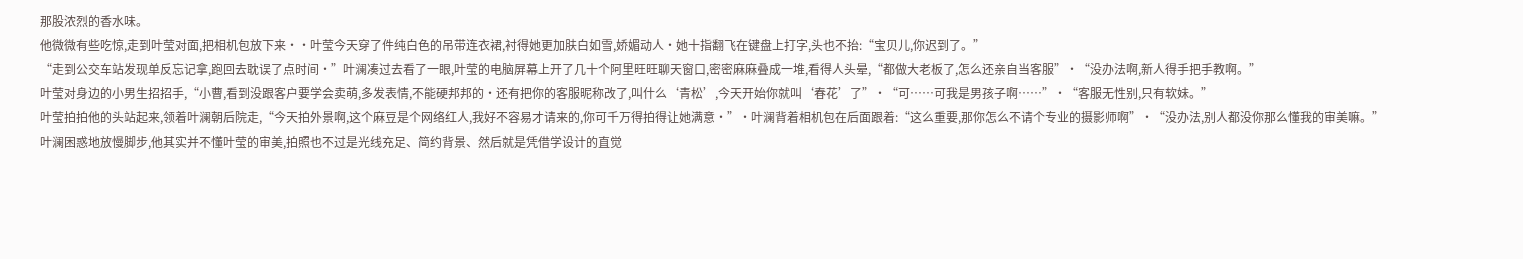那股浓烈的香水味。
他微微有些吃惊,走到叶莹对面,把相机包放下来··叶莹今天穿了件纯白色的吊带连衣裙,衬得她更加肤白如雪,娇媚动人·她十指翻飞在键盘上打字,头也不抬:“宝贝儿,你迟到了。”
“走到公交车站发现单反忘记拿,跑回去耽误了点时间·”叶澜凑过去看了一眼,叶莹的电脑屏幕上开了几十个阿里旺旺聊天窗口,密密麻麻叠成一堆,看得人头晕,“都做大老板了,怎么还亲自当客服”·“没办法啊,新人得手把手教啊。”
叶莹对身边的小男生招招手,“小曹,看到没跟客户要学会卖萌,多发表情,不能硬邦邦的·还有把你的客服昵称改了,叫什么‘青松’,今天开始你就叫‘春花’了”·“可……可我是男孩子啊……”·“客服无性别,只有软妹。”
叶莹拍拍他的头站起来,领着叶澜朝后院走,“今天拍外景啊,这个麻豆是个网络红人,我好不容易才请来的,你可千万得拍得让她满意·”·叶澜背着相机包在后面跟着:“这么重要,那你怎么不请个专业的摄影师啊”·“没办法,别人都没你那么懂我的审美嘛。”
叶澜困惑地放慢脚步,他其实并不懂叶莹的审美,拍照也不过是光线充足、简约背景、然后就是凭借学设计的直觉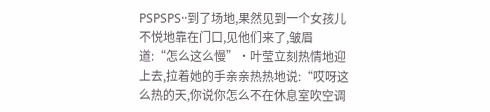PSPSPS··到了场地,果然见到一个女孩儿不悦地靠在门口,见他们来了,皱眉道:“怎么这么慢”·叶莹立刻热情地迎上去,拉着她的手亲亲热热地说:“哎呀这么热的天,你说你怎么不在休息室吹空调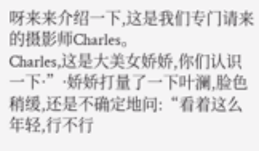呀来来介绍一下,这是我们专门请来的摄影师Charles。
Charles,这是大美女娇娇,你们认识一下·”·娇娇打量了一下叶澜,脸色稍缓,还是不确定地问:“看着这么年轻,行不行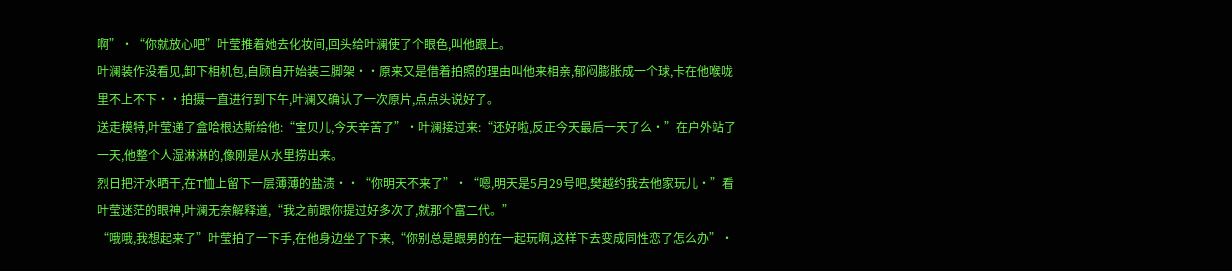啊”·“你就放心吧”叶莹推着她去化妆间,回头给叶澜使了个眼色,叫他跟上。
叶澜装作没看见,卸下相机包,自顾自开始装三脚架··原来又是借着拍照的理由叫他来相亲,郁闷膨胀成一个球,卡在他喉咙里不上不下··拍摄一直进行到下午,叶澜又确认了一次原片,点点头说好了。
送走模特,叶莹递了盒哈根达斯给他:“宝贝儿,今天辛苦了”·叶澜接过来:“还好啦,反正今天最后一天了么·”在户外站了一天,他整个人湿淋淋的,像刚是从水里捞出来。
烈日把汗水晒干,在T恤上留下一层薄薄的盐渍··“你明天不来了”·“嗯,明天是5月29号吧,樊越约我去他家玩儿·”看叶莹迷茫的眼神,叶澜无奈解释道,“我之前跟你提过好多次了,就那个富二代。”
“哦哦,我想起来了”叶莹拍了一下手,在他身边坐了下来,“你别总是跟男的在一起玩啊,这样下去变成同性恋了怎么办”·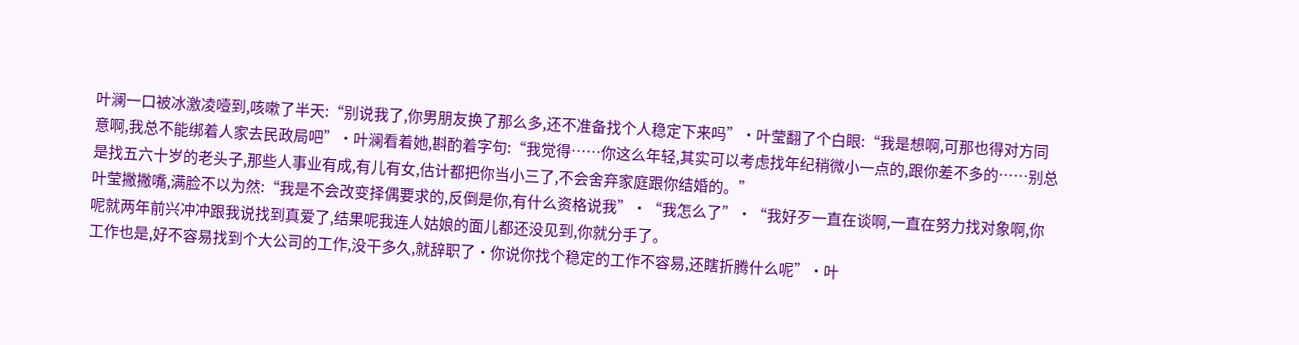叶澜一口被冰激凌噎到,咳嗽了半天:“别说我了,你男朋友换了那么多,还不准备找个人稳定下来吗”·叶莹翻了个白眼:“我是想啊,可那也得对方同意啊,我总不能绑着人家去民政局吧”·叶澜看着她,斟酌着字句:“我觉得……你这么年轻,其实可以考虑找年纪稍微小一点的,跟你差不多的……别总是找五六十岁的老头子,那些人事业有成,有儿有女,估计都把你当小三了,不会舍弃家庭跟你结婚的。”
叶莹撇撇嘴,满脸不以为然:“我是不会改变择偶要求的,反倒是你,有什么资格说我”·“我怎么了”·“我好歹一直在谈啊,一直在努力找对象啊,你呢就两年前兴冲冲跟我说找到真爱了,结果呢我连人姑娘的面儿都还没见到,你就分手了。
工作也是,好不容易找到个大公司的工作,没干多久,就辞职了·你说你找个稳定的工作不容易,还瞎折腾什么呢”·叶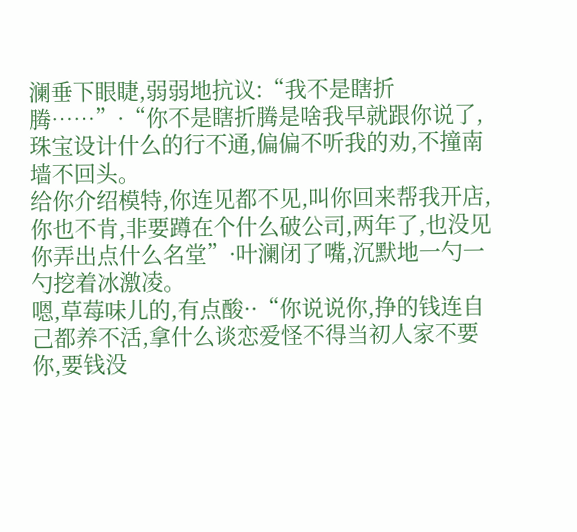澜垂下眼睫,弱弱地抗议:“我不是瞎折腾……”·“你不是瞎折腾是啥我早就跟你说了,珠宝设计什么的行不通,偏偏不听我的劝,不撞南墙不回头。
给你介绍模特,你连见都不见,叫你回来帮我开店,你也不肯,非要蹲在个什么破公司,两年了,也没见你弄出点什么名堂”·叶澜闭了嘴,沉默地一勺一勺挖着冰激凌。
嗯,草莓味儿的,有点酸··“你说说你,挣的钱连自己都养不活,拿什么谈恋爱怪不得当初人家不要你,要钱没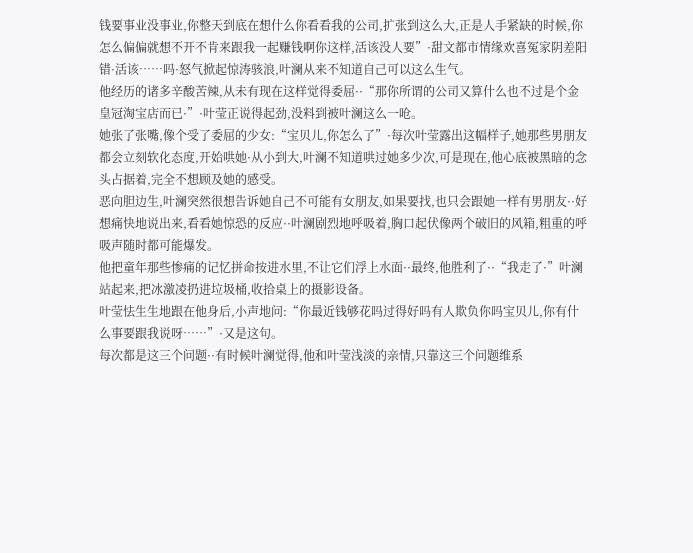钱要事业没事业,你整天到底在想什么你看看我的公司,扩张到这么大,正是人手紧缺的时候,你怎么偏偏就想不开不肯来跟我一起赚钱啊你这样,活该没人要”·甜文都市情缘欢喜冤家阴差阳错·活该……吗·怒气掀起惊涛骇浪,叶澜从来不知道自己可以这么生气。
他经历的诸多辛酸苦辣,从未有现在这样觉得委屈··“那你所谓的公司又算什么也不过是个金皇冠淘宝店而已·”·叶莹正说得起劲,没料到被叶澜这么一呛。
她张了张嘴,像个受了委屈的少女:“宝贝儿,你怎么了”·每次叶莹露出这幅样子,她那些男朋友都会立刻软化态度,开始哄她·从小到大,叶澜不知道哄过她多少次,可是现在,他心底被黑暗的念头占据着,完全不想顾及她的感受。
恶向胆边生,叶澜突然很想告诉她自己不可能有女朋友,如果要找,也只会跟她一样有男朋友··好想痛快地说出来,看看她惊恐的反应··叶澜剧烈地呼吸着,胸口起伏像两个破旧的风箱,粗重的呼吸声随时都可能爆发。
他把童年那些惨痛的记忆拼命按进水里,不让它们浮上水面··最终,他胜利了··“我走了·”叶澜站起来,把冰激凌扔进垃圾桶,收拾桌上的摄影设备。
叶莹怯生生地跟在他身后,小声地问:“你最近钱够花吗过得好吗有人欺负你吗宝贝儿,你有什么事要跟我说呀……”·又是这句。
每次都是这三个问题··有时候叶澜觉得,他和叶莹浅淡的亲情,只靠这三个问题维系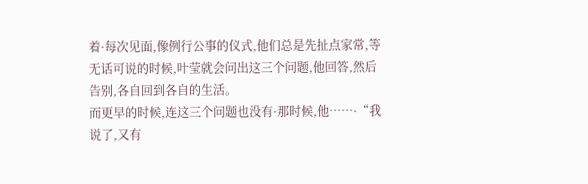着·每次见面,像例行公事的仪式,他们总是先扯点家常,等无话可说的时候,叶莹就会问出这三个问题,他回答,然后告别,各自回到各自的生活。
而更早的时候,连这三个问题也没有·那时候,他……·“我说了,又有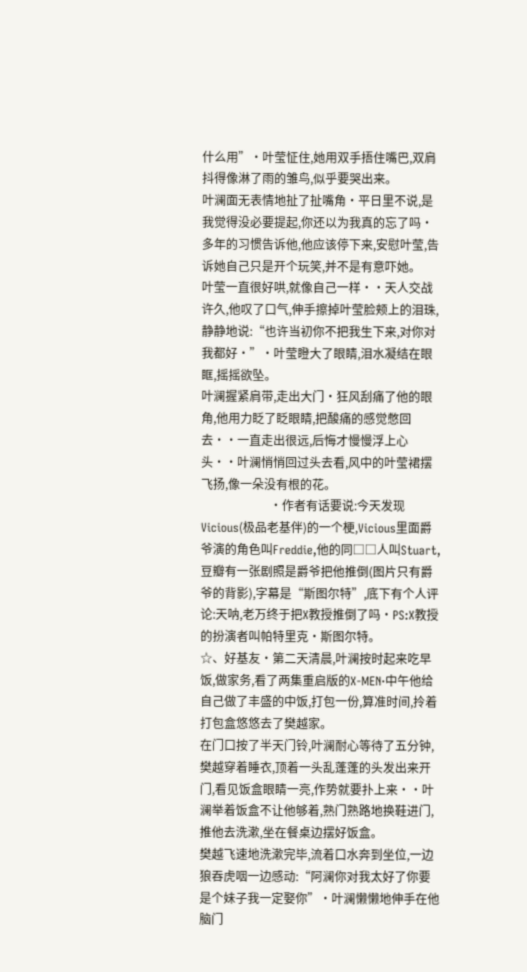什么用”·叶莹怔住,她用双手捂住嘴巴,双肩抖得像淋了雨的雏鸟,似乎要哭出来。
叶澜面无表情地扯了扯嘴角·平日里不说,是我觉得没必要提起,你还以为我真的忘了吗·多年的习惯告诉他,他应该停下来,安慰叶莹,告诉她自己只是开个玩笑,并不是有意吓她。
叶莹一直很好哄,就像自己一样··天人交战许久,他叹了口气,伸手擦掉叶莹脸颊上的泪珠,静静地说:“也许当初你不把我生下来,对你对我都好·”·叶莹瞪大了眼睛,泪水凝结在眼眶,摇摇欲坠。
叶澜握紧肩带,走出大门·狂风刮痛了他的眼角,他用力眨了眨眼睛,把酸痛的感觉憋回去··一直走出很远,后悔才慢慢浮上心头··叶澜悄悄回过头去看,风中的叶莹裙摆飞扬,像一朵没有根的花。
                       ·作者有话要说:今天发现Vicious(极品老基伴)的一个梗,Vicious里面爵爷演的角色叫Freddie,他的同□□人叫Stuart,豆瓣有一张剧照是爵爷把他推倒(图片只有爵爷的背影),字幕是“斯图尔特”,底下有个人评论:天呐,老万终于把X教授推倒了吗·PS:X教授的扮演者叫帕特里克·斯图尔特。
☆、好基友·第二天清晨,叶澜按时起来吃早饭,做家务,看了两集重启版的X-MEN·中午他给自己做了丰盛的中饭,打包一份,算准时间,拎着打包盒悠悠去了樊越家。
在门口按了半天门铃,叶澜耐心等待了五分钟,樊越穿着睡衣,顶着一头乱蓬蓬的头发出来开门,看见饭盒眼睛一亮,作势就要扑上来··叶澜举着饭盒不让他够着,熟门熟路地换鞋进门,推他去洗漱,坐在餐桌边摆好饭盒。
樊越飞速地洗漱完毕,流着口水奔到坐位,一边狼吞虎咽一边感动:“阿澜你对我太好了你要是个妹子我一定娶你”·叶澜懒懒地伸手在他脑门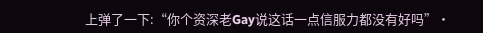上弹了一下:“你个资深老Gay说这话一点信服力都没有好吗”·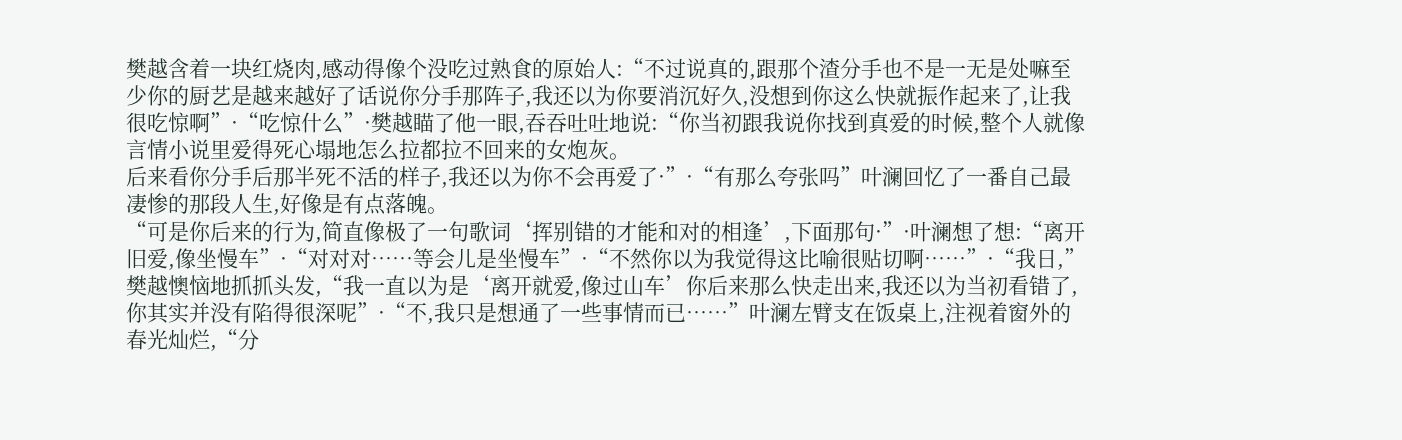樊越含着一块红烧肉,感动得像个没吃过熟食的原始人:“不过说真的,跟那个渣分手也不是一无是处嘛至少你的厨艺是越来越好了话说你分手那阵子,我还以为你要消沉好久,没想到你这么快就振作起来了,让我很吃惊啊”·“吃惊什么”·樊越瞄了他一眼,吞吞吐吐地说:“你当初跟我说你找到真爱的时候,整个人就像言情小说里爱得死心塌地怎么拉都拉不回来的女炮灰。
后来看你分手后那半死不活的样子,我还以为你不会再爱了·”·“有那么夸张吗”叶澜回忆了一番自己最凄惨的那段人生,好像是有点落魄。
“可是你后来的行为,简直像极了一句歌词‘挥别错的才能和对的相逢’,下面那句·”·叶澜想了想:“离开旧爱,像坐慢车”·“对对对……等会儿是坐慢车”·“不然你以为我觉得这比喻很贴切啊……”·“我日,”樊越懊恼地抓抓头发,“我一直以为是‘离开就爱,像过山车’你后来那么快走出来,我还以为当初看错了,你其实并没有陷得很深呢”·“不,我只是想通了一些事情而已……”叶澜左臂支在饭桌上,注视着窗外的春光灿烂,“分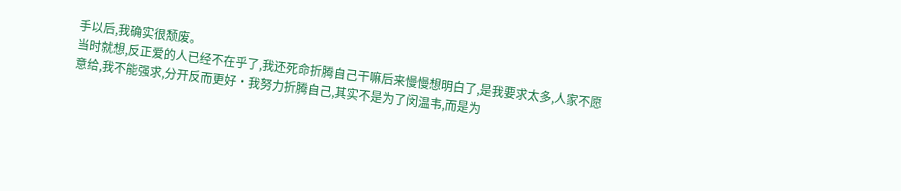手以后,我确实很颓废。
当时就想,反正爱的人已经不在乎了,我还死命折腾自己干嘛后来慢慢想明白了,是我要求太多,人家不愿意给,我不能强求,分开反而更好·我努力折腾自己,其实不是为了闵温韦,而是为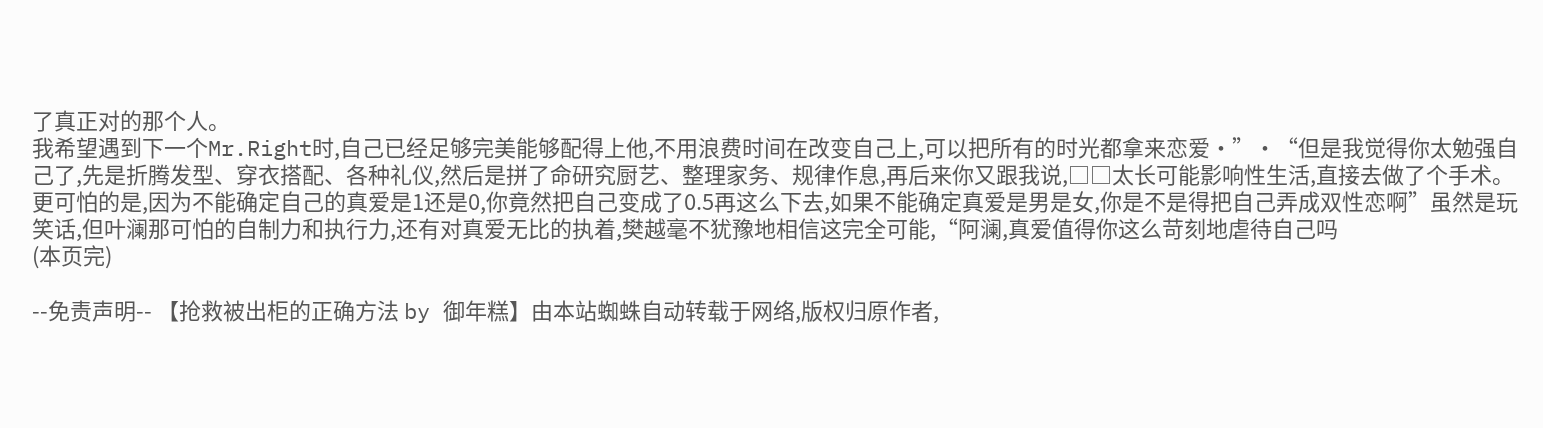了真正对的那个人。
我希望遇到下一个Mr.Right时,自己已经足够完美能够配得上他,不用浪费时间在改变自己上,可以把所有的时光都拿来恋爱·”·“但是我觉得你太勉强自己了,先是折腾发型、穿衣搭配、各种礼仪,然后是拼了命研究厨艺、整理家务、规律作息,再后来你又跟我说,□□太长可能影响性生活,直接去做了个手术。
更可怕的是,因为不能确定自己的真爱是1还是0,你竟然把自己变成了0.5再这么下去,如果不能确定真爱是男是女,你是不是得把自己弄成双性恋啊”虽然是玩笑话,但叶澜那可怕的自制力和执行力,还有对真爱无比的执着,樊越毫不犹豫地相信这完全可能,“阿澜,真爱值得你这么苛刻地虐待自己吗
(本页完)

--免责声明-- 【抢救被出柜的正确方法 by 御年糕】由本站蜘蛛自动转载于网络,版权归原作者,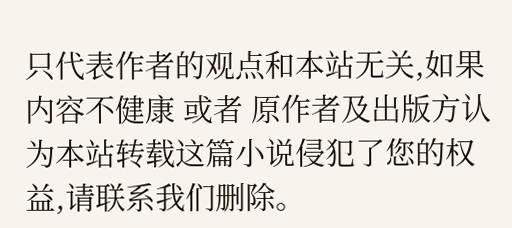只代表作者的观点和本站无关,如果内容不健康 或者 原作者及出版方认为本站转载这篇小说侵犯了您的权益,请联系我们删除。